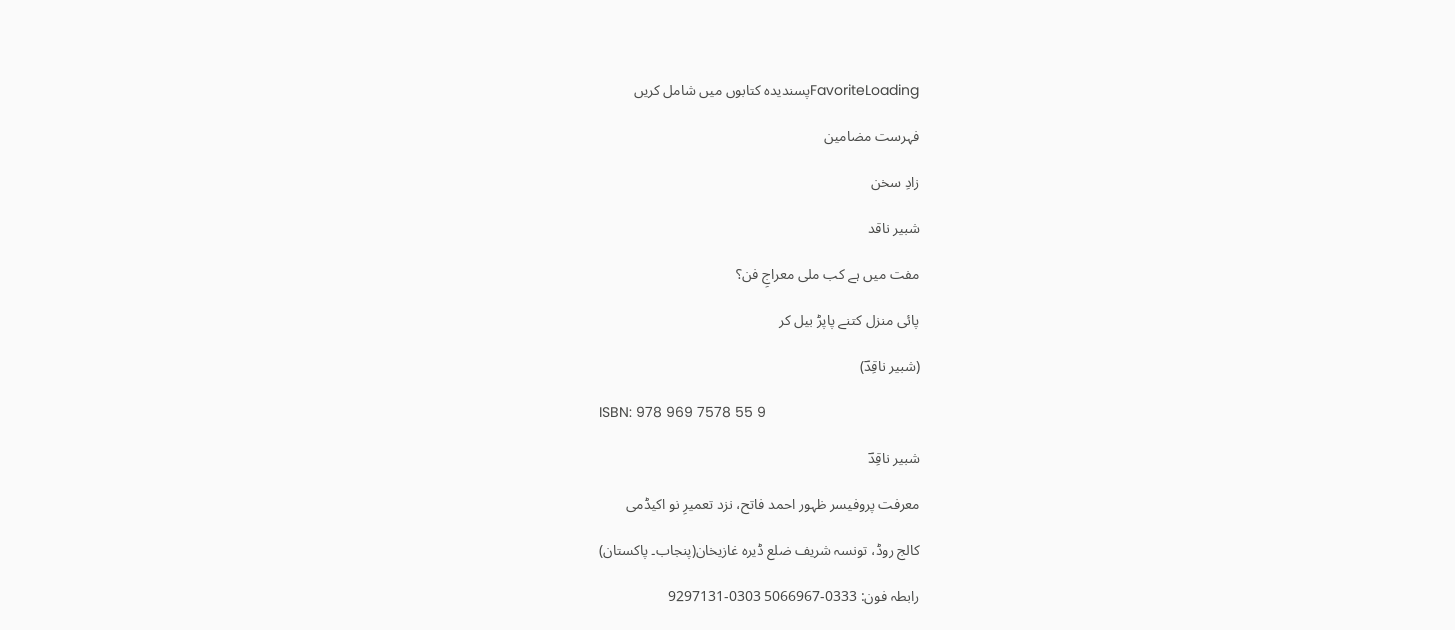FavoriteLoadingپسندیدہ کتابوں میں شامل کریں

فہرست مضامین

زادِ سخن

شبیر ناقد

مفت میں ہے کب ملی معراجِ فن؟

پائی منزل کتنے پاپڑ بیل کر

(شبیر ناقِدؔ)

ISBN: 978 969 7578 55 9

شبیر ناقِدؔ

معرفت پروفیسر ظہور احمد فاتح، نزد تعمیرِ نو اکیڈمی

کالج روڈ، تونسہ شریف ضلع ڈیرہ غازیخان(پنجاب۔ پاکستان)

رابطہ فون: 0333-5066967 0303-9297131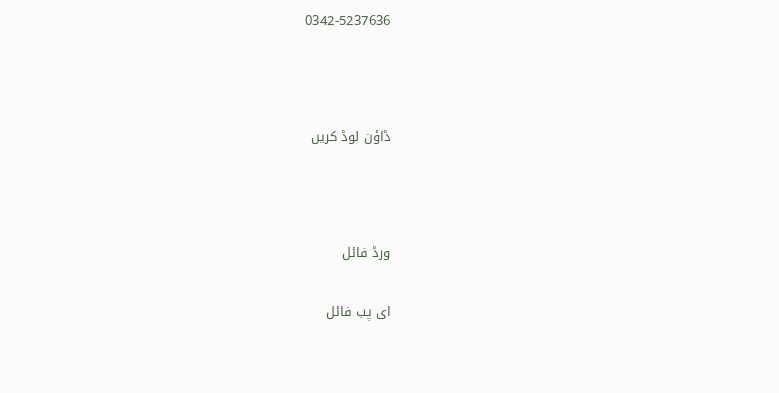0342-5237636



ڈاؤن لوڈ کریں



ورڈ فائل

ای پب فائل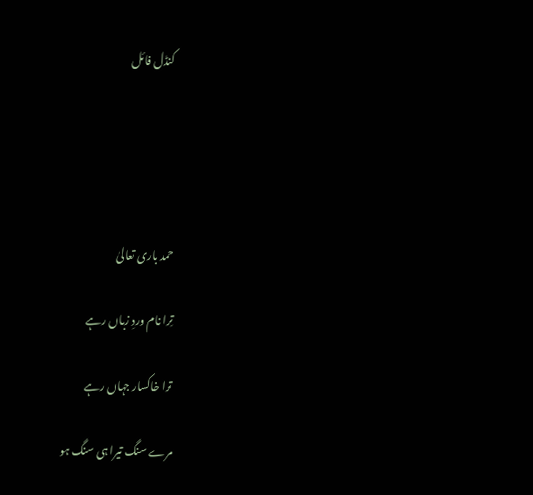کنڈل فائل





حمد باری تعالیٰ

تِرا نام وردِ زباں رہے

ترا خاکسار جہاں رہے

مرے سنگ تیرا ہی سنگ ہو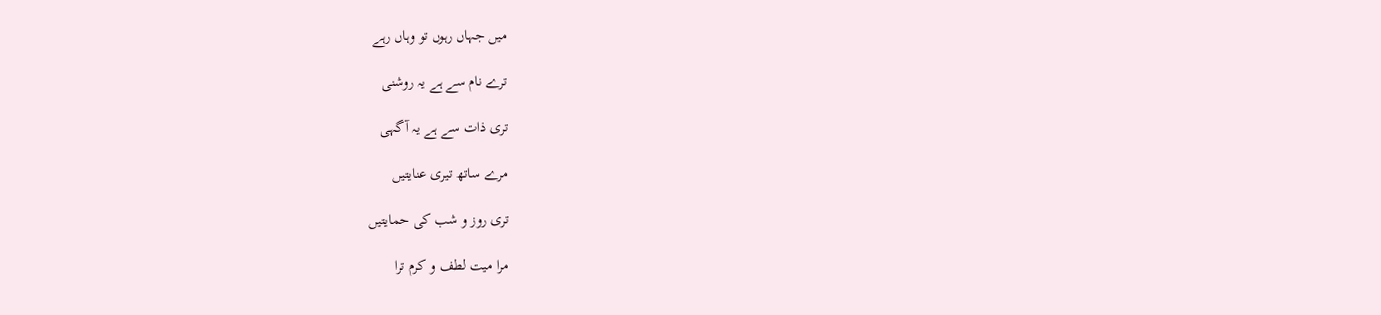میں جہاں رہوں تو وہاں رہے

ترے نام سے ہے یہ روشنی

تری ذات سے ہے یہ آگہی

مرے ساتھ تیری عنایتیں

تری روز و شب کی حمایتیں

مرا میت لطف و کرم ترا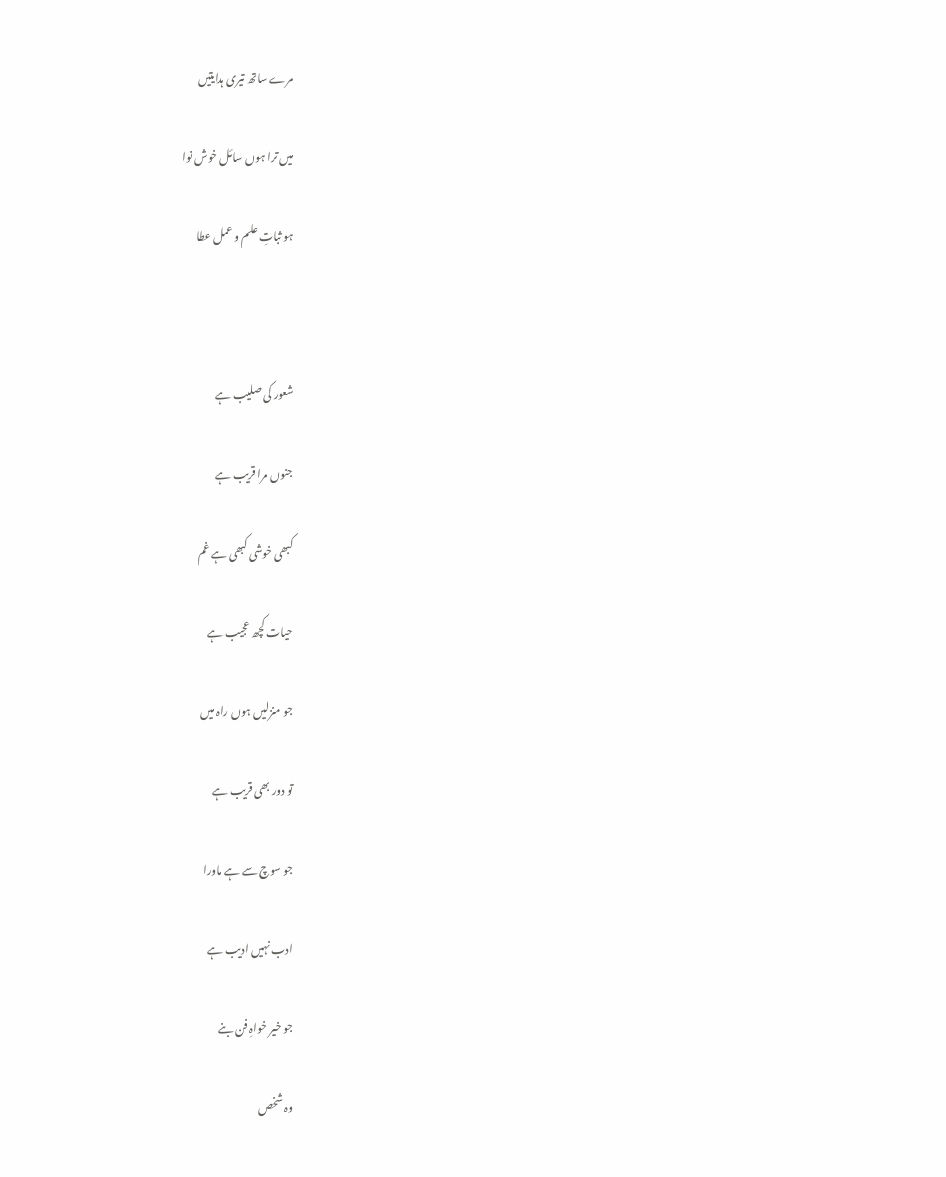مرے ساتھ تیری ہدایتیں

میں ترا ہوں سائل خوش نوا

ہو ثباتِ علم و عمل عطا



شعور کی صلیب ہے

جنوں مرا قریب ہے

کبھی خوشی کبھی ہے غم

حیات کچھ عجیب ہے

جو منزلیں ہوں راہ میں

تو دور بھی قریب ہے

جو سوچ سے ہے ماورا

ادب نہیں ادیب ہے

جو خیر خواہِ فن بنے

وہ شخص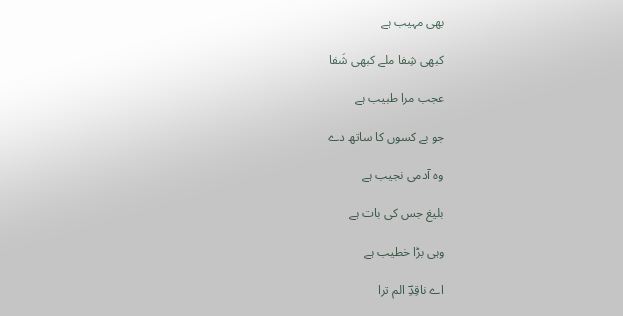بھی مہیب ہے

کبھی شِفا ملے کبھی شَفا

عجب مرا طبیب ہے

جو بے کسوں کا ساتھ دے

وہ آدمی نجیب ہے

بلیغ جس کی بات ہے

وہی بڑا خطیب ہے

اے ناقِدِؔ الم ترا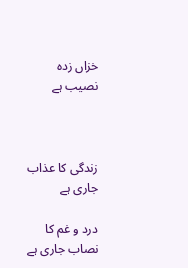خزاں زدہ نصیب ہے



زندگی کا عذاب جاری ہے

درد و غم کا نصاب جاری ہے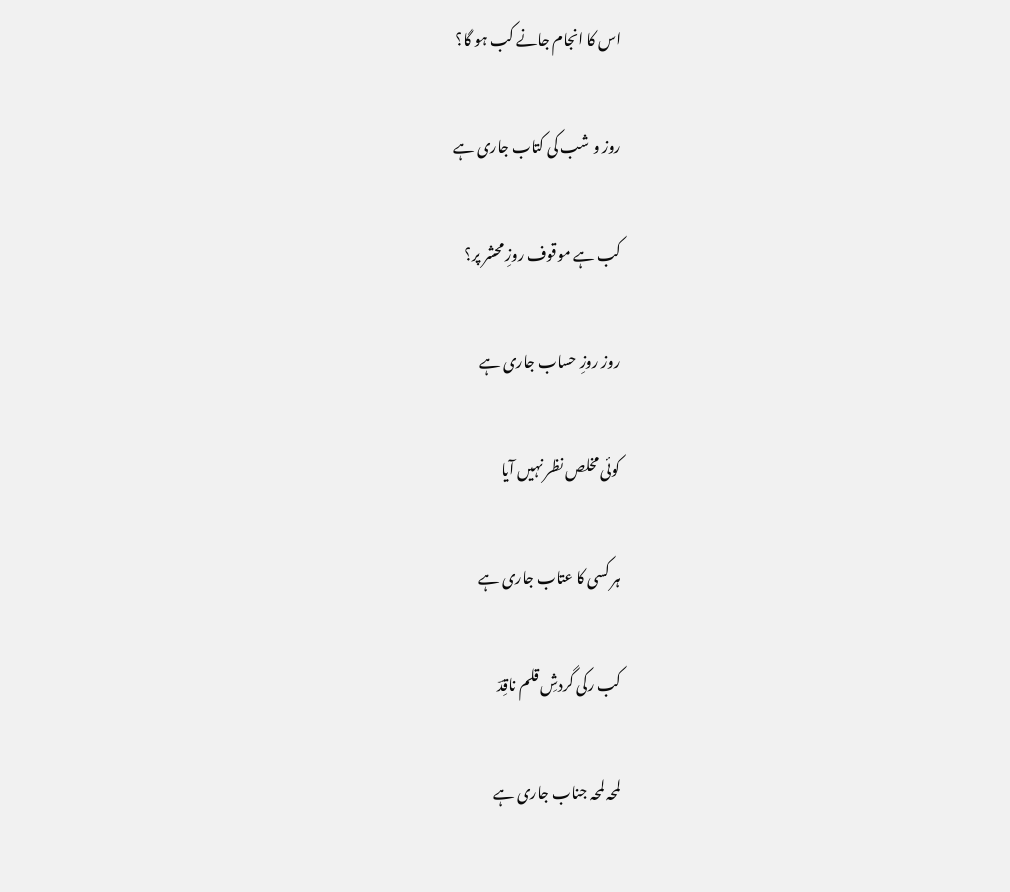اس کا انجام جانے کب ہو گا؟

روز و شب کی کتاب جاری ہے

کب ہے موقوف روزِ محشر پر؟

روز روزِ حساب جاری ہے

کوئی مخلص نظر نہیں آیا

ہر کسی کا عتاب جاری ہے

کب رکی گردشِ قلم ناقِدؔ

لمحہ لمحہ جناب جاری ہے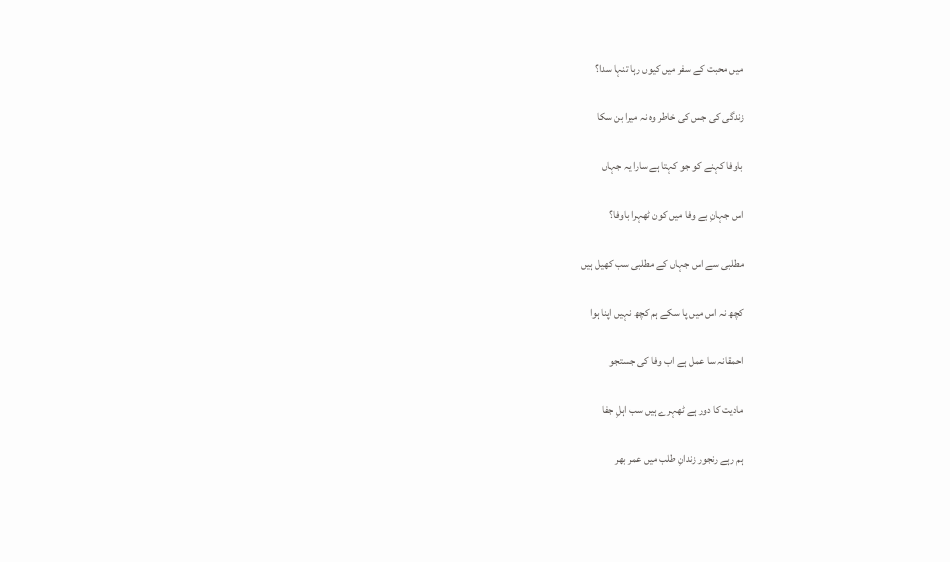میں محبت کے سفر میں کیوں رہا تنہا سدا؟

زندگی کی جس کی خاطر وہ نہ میرا بن سکا

باوفا کہنے کو جو کہتا ہے سارا یہ جہاں

اس جہانِ بے وفا میں کون ٹھہرا باوفا؟

مطلبی سے اس جہاں کے مطلبی سب کھیل ہیں

کچھ نہ اس میں پا سکے ہم کچھ نہیں اپنا ہوا

احمقانہ سا عمل ہے اب وفا کی جستجو

مادیت کا دور ہے ٹھہرے ہیں سب اہلِ جفا

ہم رہے رنجور زندانِ طلب میں عمر بھر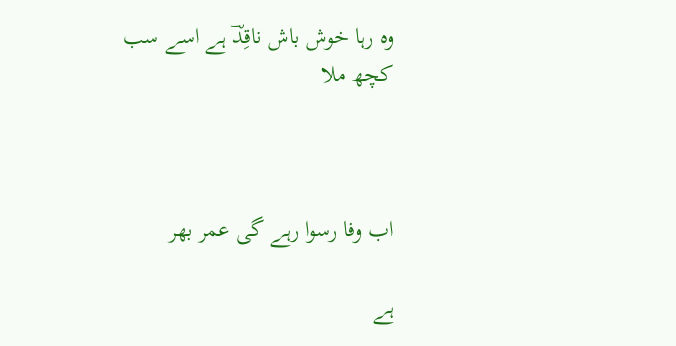وہ رہا خوش باش ناقِدؔ ہے اسے سب کچھ ملا



اب وفا رسوا رہے گی عمر بھر

ہے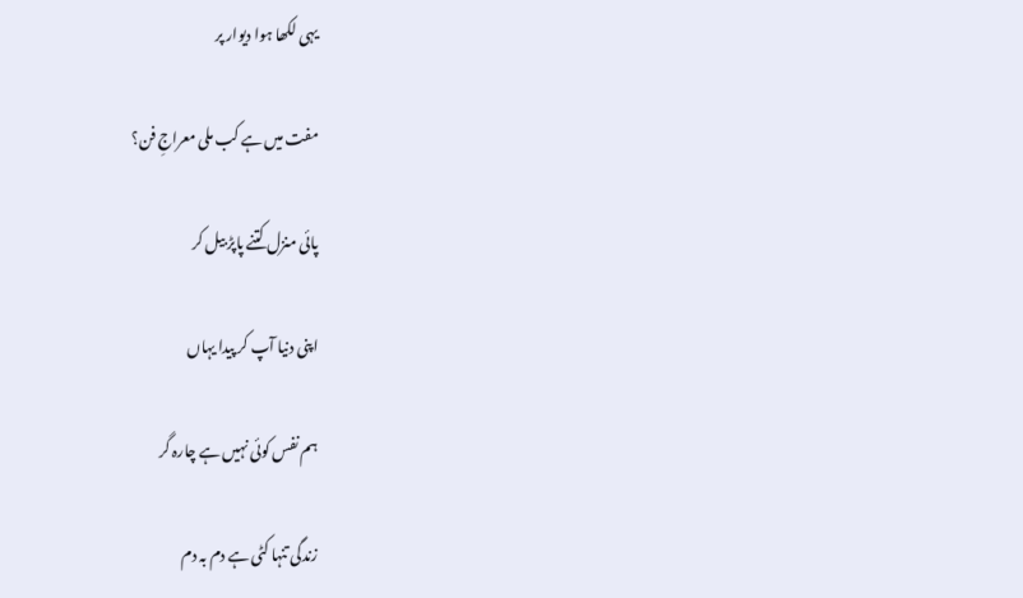یہی لکھا ہوا دیوار پر

مفت میں ہے کب ملی معراجِ فن؟

پائی منزل کتنے پاپڑ بیل کر

اپنی دنیا آپ کر پیدا یہاں

ہم نفس کوئی نہیں ہے چارہ گر

زندگی تنہا کٹی ہے دم بہ دم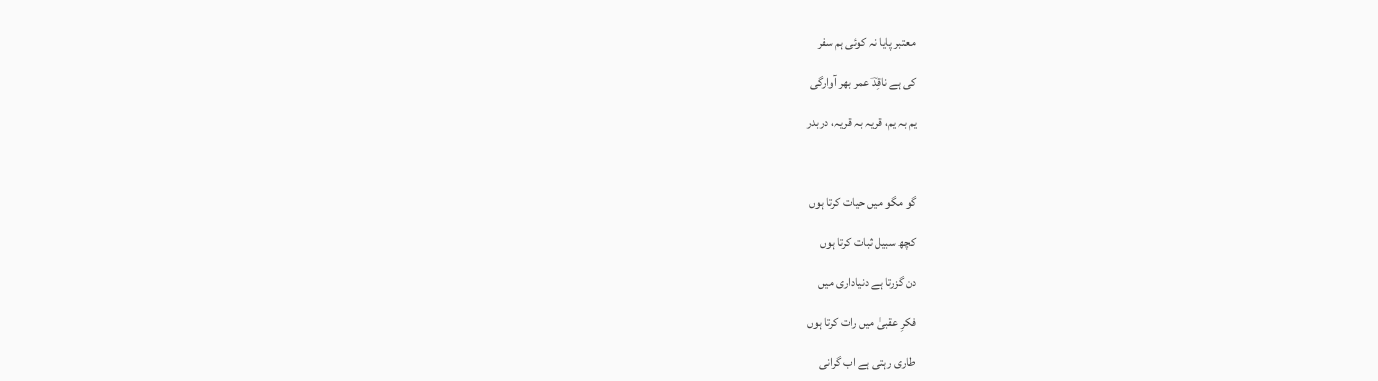معتبر پایا نہ کوئی ہم سفر

کی ہے ناقِدؔ عمر بھر آوارگی

یم بہ یم، قریہ بہ قریہ، دربدر



گو مگو میں حیات کرتا ہوں

کچھ سبیل ثبات کرتا ہوں

دن گزرتا ہے دنیاداری میں

فکرِ عقبیٰ میں رات کرتا ہوں

طاری رہتی ہے اب گرانی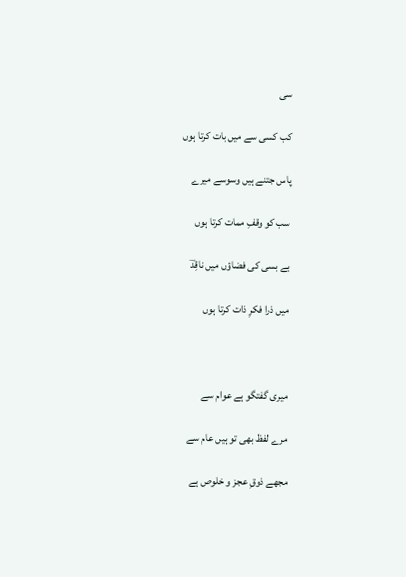سی

کب کسی سے میں بات کرتا ہوں

پاس جتنے ہیں وسوسے میرے

سب کو وقفِ ممات کرتا ہوں

بے بسی کی فضاؤں میں ناقِدؔ

میں ذرا فکرِ ذات کرتا ہوں



میری گفتگو ہے عوام سے

مرے لفظ بھی تو ہیں عام سے

مجھے ذوقِ عجز و خلوص ہے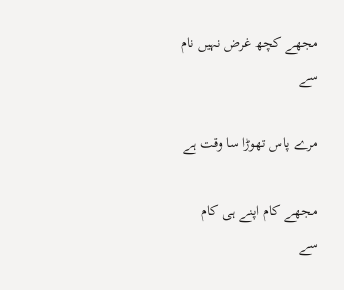مجھے کچھ غرض نہیں نام سے

مرے پاس تھوڑا سا وقت ہے

مجھے کام اپنے ہی کام سے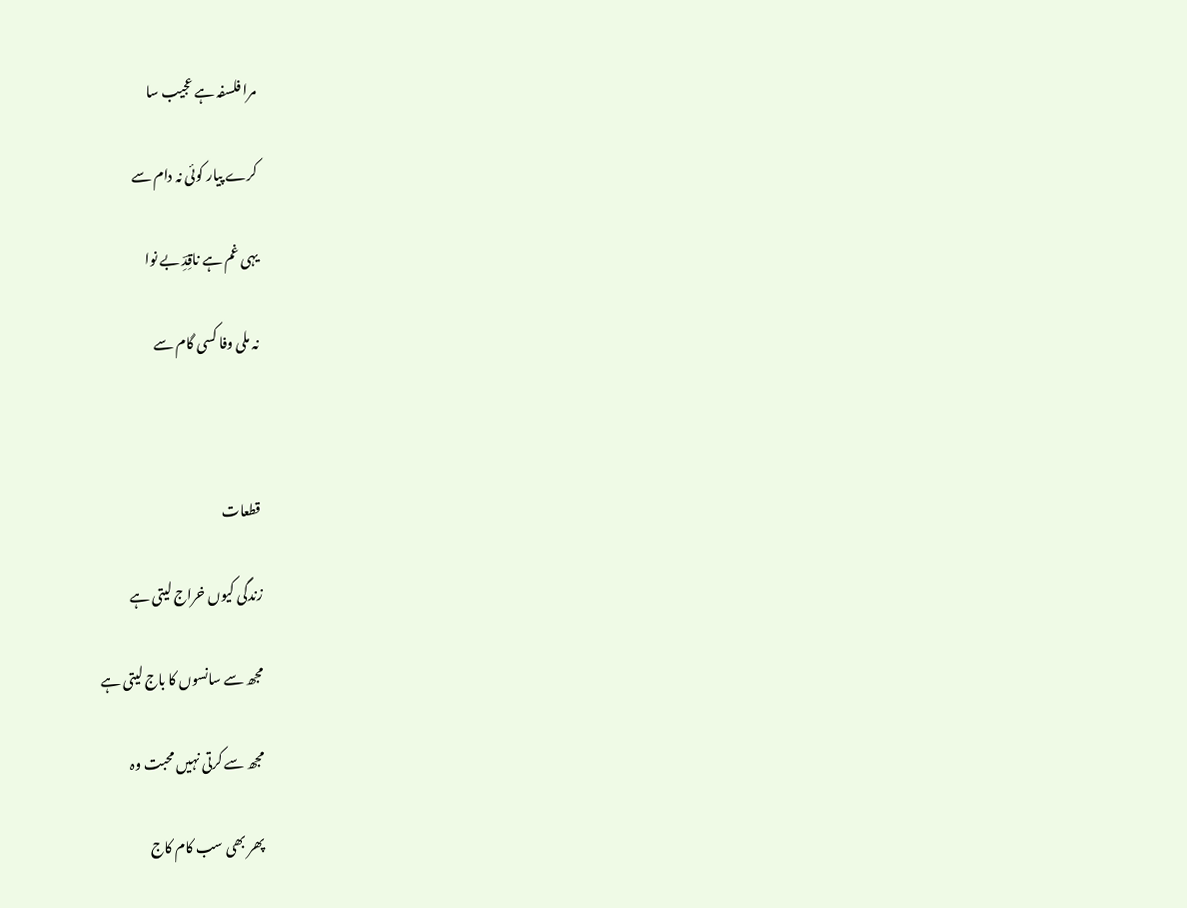مرا فلسفہ ہے عجیب سا

کرے پیار کوئی نہ دام سے

یہی غم ہے ناقِدِؔ بے نوا

نہ ملی وفا کسی گام سے



قطعات

زندگی کیوں خراج لیتی ہے

مجھ سے سانسوں کا باج لیتی ہے

مجھ سے کرتی نہیں محبت وہ

پھر بھی سب کام کاج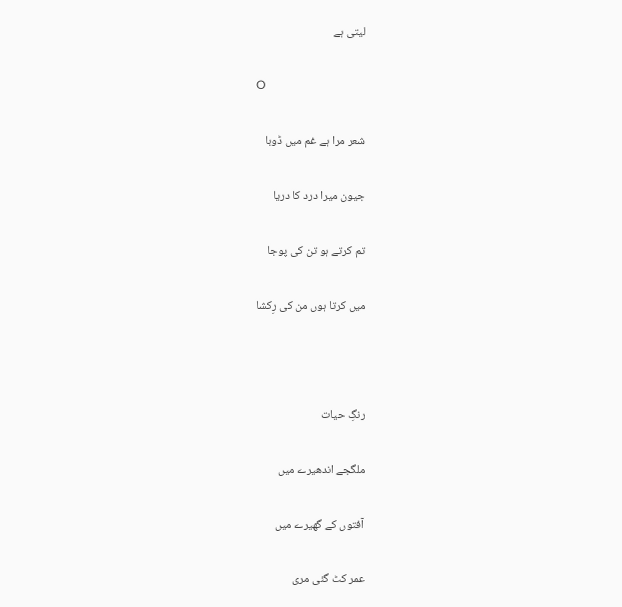لیتی ہے

O

شعر مرا ہے غم میں ڈوبا

جیون میرا درد کا دریا

تم کرتے ہو تن کی پوجا

میں کرتا ہوں من کی رِکشا



رنگِ حیات

ملگجے اندھیرے میں

آفتوں کے گھیرے میں

عمر کٹ گئی مری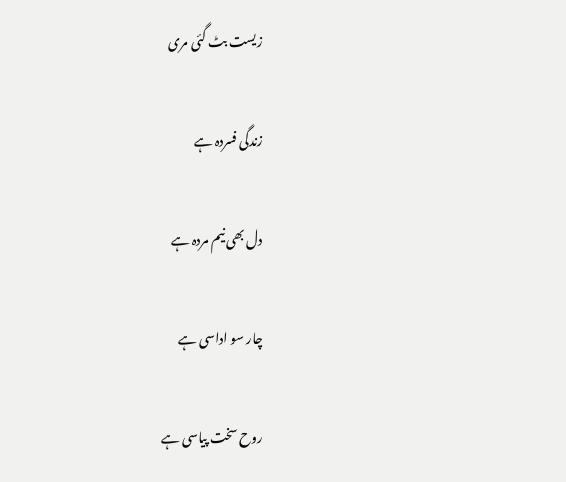زیست بٹ گئی مری

زندگی فسردہ ہے

دل بھی نیم مردہ ہے

چار سو اداسی ہے

روح سخت پیاسی ہے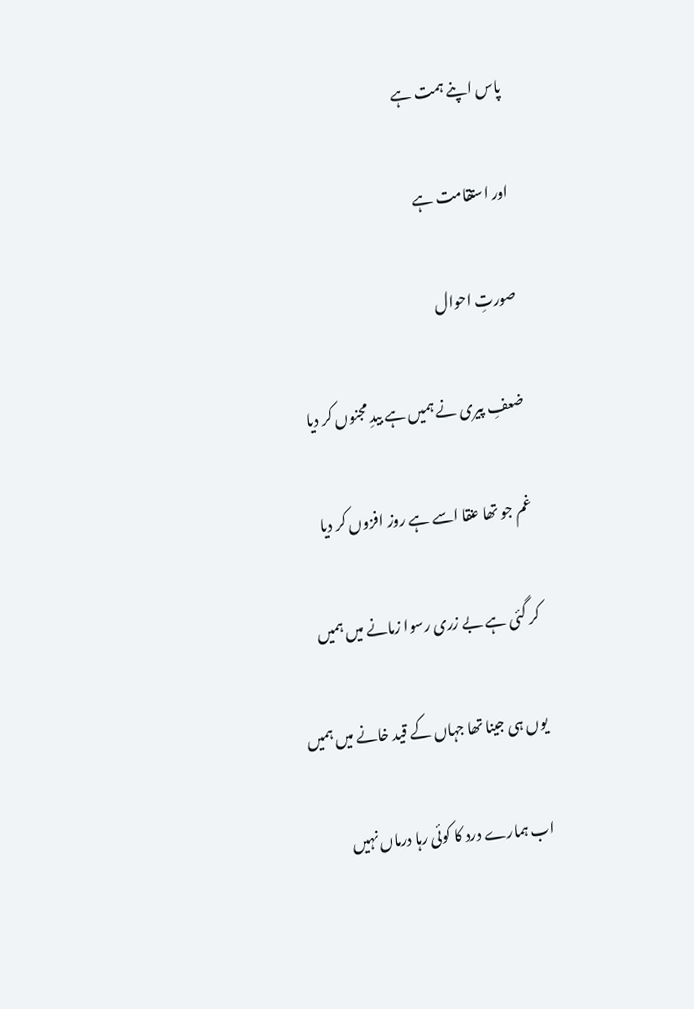پاس اپنے ہمت ہے

اور استقامت ہے

صورتِ احوال

ضعفِ پیری نے ہمیں ہے بیدِ مجنوں کر دیا

غم جو تھا عنقا اسے ہے روز افزوں کر دیا

کر گئی ہے بے زری رسوا زمانے میں ہمیں

یوں ہی جینا تھا جہاں کے قید خانے میں ہمیں

اب ہمارے درد کا کوئی رہا درماں نہیں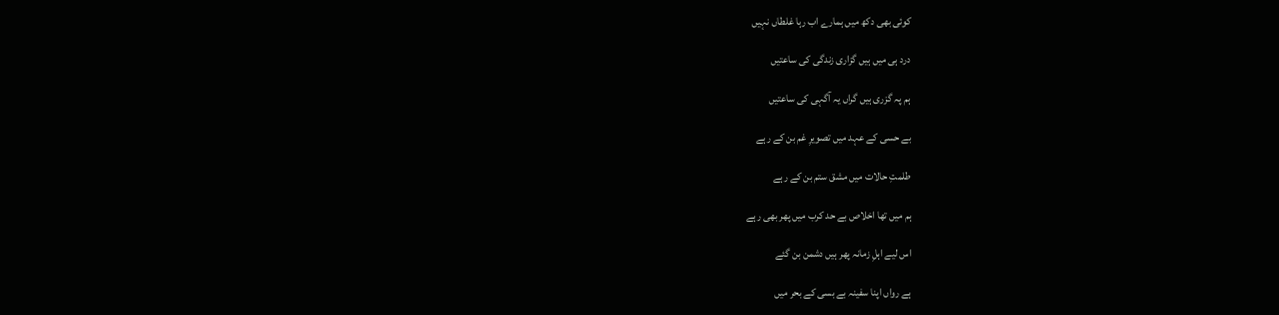کوئی بھی دکھ میں ہمارے اب رہا غلطاں نہیں

درد ہی میں ہیں گزاری زندگی کی ساعتیں

ہم پہ گزری ہیں گراں یہ آگہی کی ساعتیں

بے حسی کے عہد میں تصویرِ غم بن کے رہے

طلمتِ حالات میں مشق ستم بن کے رہے

ہم میں تھا اخلاص بے حد کرب میں پھر بھی رہے

اس لیے اہلِ زمانہ پھر ہیں دشمن بن گئے

ہے رواں اپنا سفینہ بے بسی کے بحر میں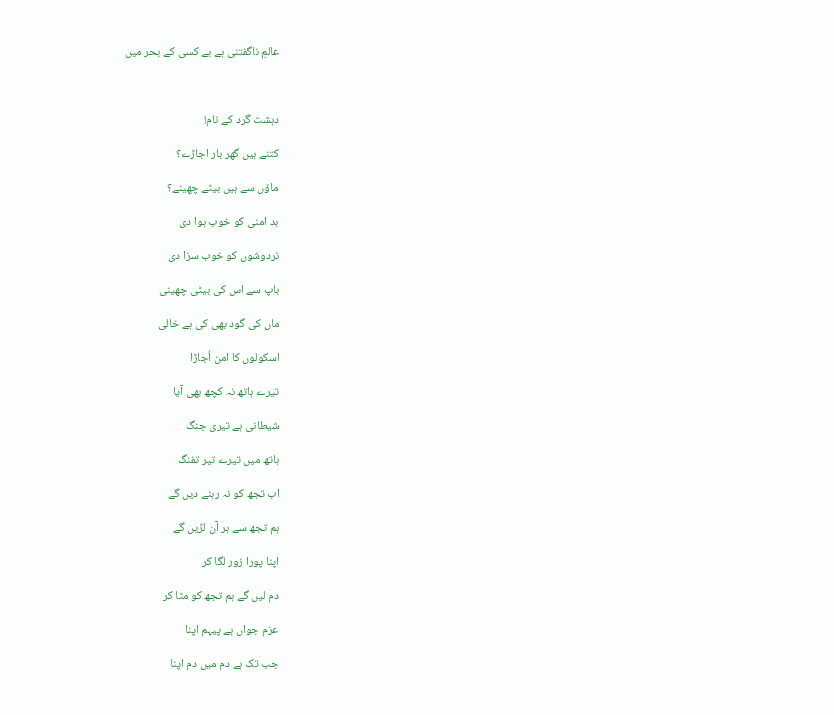عالمِ ناگفتنی ہے بے کسی کے بحر میں



دہشت گرد کے نام!

کتنے ہیں گھر بار اجاڑے؟

ماؤں سے ہیں بیٹے چھینے؟

بد امنی کو خوب ہوا دی

نردوشوں کو خوب سزا دی

باپ سے اس کی بیٹی چھینی

ماں کی گود بھی کی ہے خالی

اسکولوں کا امن اُجاڑا

تیرے ہاتھ نہ کچھ بھی آیا

شیطانی ہے تیری جنگ

ہاتھ میں تیرے تیر تفنگ

اب تجھ کو نہ رہنے دیں گے

ہم تجھ سے ہر آن لڑیں گے

اپنا پورا زور لگا کر

دم لیں گے ہم تجھ کو مٹا کر

عزم جواں ہے پیہم اپنا

جب تک ہے دم میں دم اپنا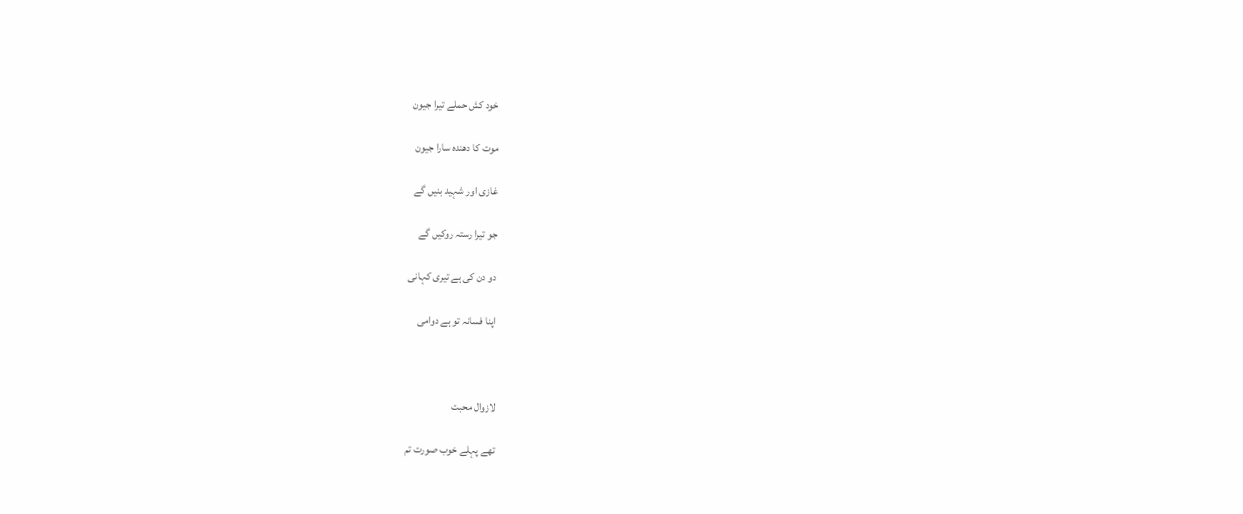خود کش حملے تیرا جیون

موت کا دھندہ سارا جیون

غازی اور شہید بنیں گے

جو تیرا رستہ روکیں گے

دو دن کی ہے تیری کہانی

اپنا فسانہ تو ہے دوامی



لازوال محبت

تھے پہلے خوب صورت تم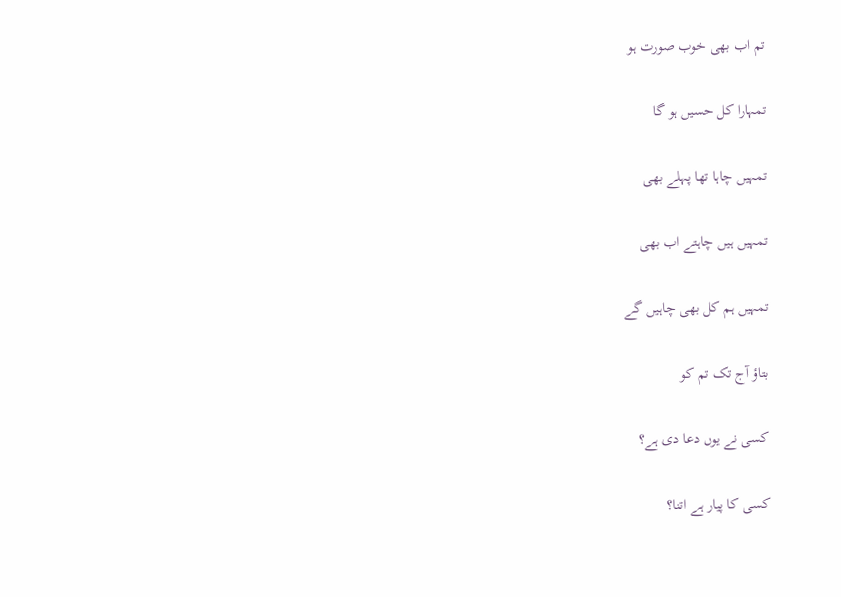تم اب بھی خوب صورت ہو

تمہارا کل حسیں ہو گا

تمہیں چاہا تھا پہلے بھی

تمہیں ہیں چاہتے اب بھی

تمہیں ہم کل بھی چاہیں گے

بتاؤ آج تک تم کو

کسی نے یوں دعا دی ہے؟

کسی کا پیار ہے اتنا؟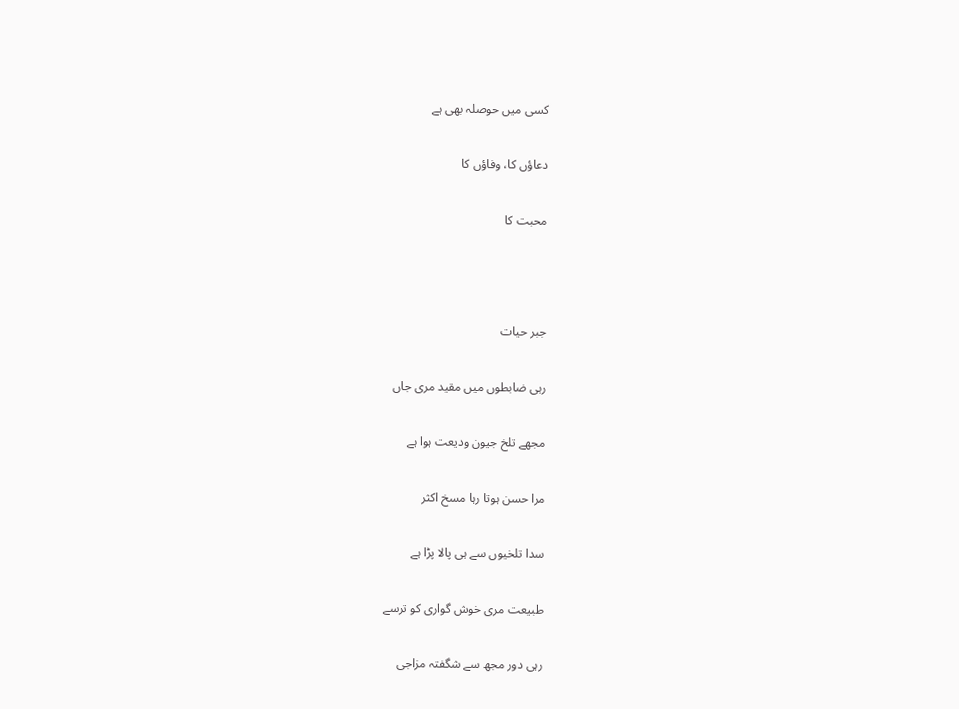کسی میں حوصلہ بھی ہے

دعاؤں کا، وفاؤں کا

محبت کا



جبر حیات

رہی ضابطوں میں مقید مری جاں

مجھے تلخ جیون ودیعت ہوا ہے

مرا حسن ہوتا رہا مسخ اکثر

سدا تلخیوں سے ہی پالا پڑا ہے

طبیعت مری خوش گواری کو ترسے

رہی دور مجھ سے شگفتہ مزاجی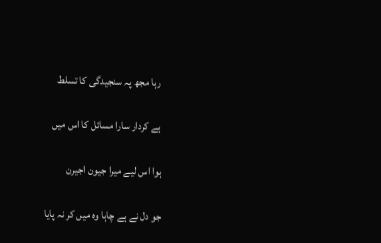رہا مجھ پہ سنجیدگی کا تسلط

ہے کردار سارا مسائل کا اس میں

ہوا اس لیے میرا جیون اجیرن

جو دل نے ہے چاہا وہ میں کر نہ پایا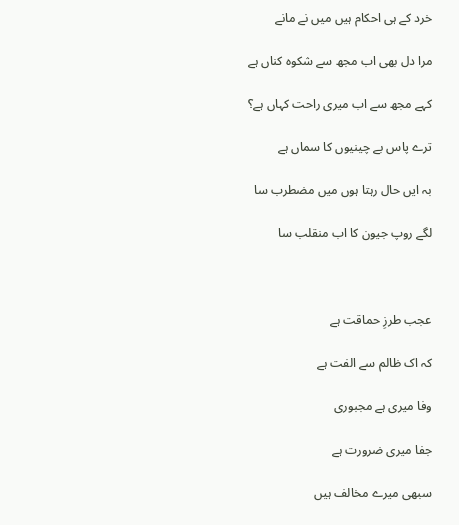خرد کے ہی احکام ہیں میں نے مانے

مرا دل بھی اب مجھ سے شکوہ کناں ہے

کہے مجھ سے اب میری راحت کہاں ہے؟

ترے پاس بے چینیوں کا سماں ہے

بہ ایں حال رہتا ہوں میں مضطرب سا

لگے روپ جیون کا اب منقلب سا



عجب طرزِ حماقت ہے

کہ اک ظالم سے الفت ہے

وفا میری ہے مجبوری

جفا میری ضرورت ہے

سبھی میرے مخالف ہیں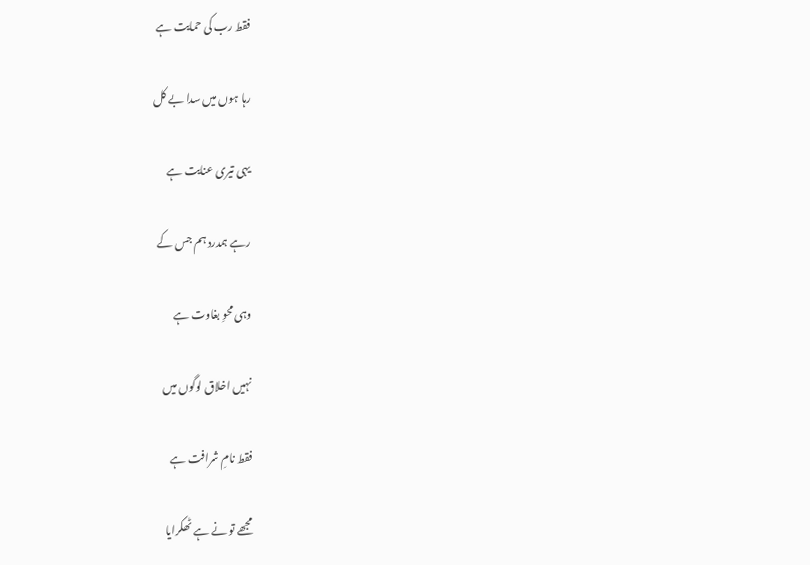فقط رب کی حمایت ہے

رہا ہوں میں سدا بے کل

یہی تیری عنایت ہے

رہے ہمدرد ہم جس کے

وہی محوِ بغاوت ہے

نہیں اخلاق لوگوں میں

فقط نامِ شرافت ہے

مجھے تو نے ہے ٹھکرایا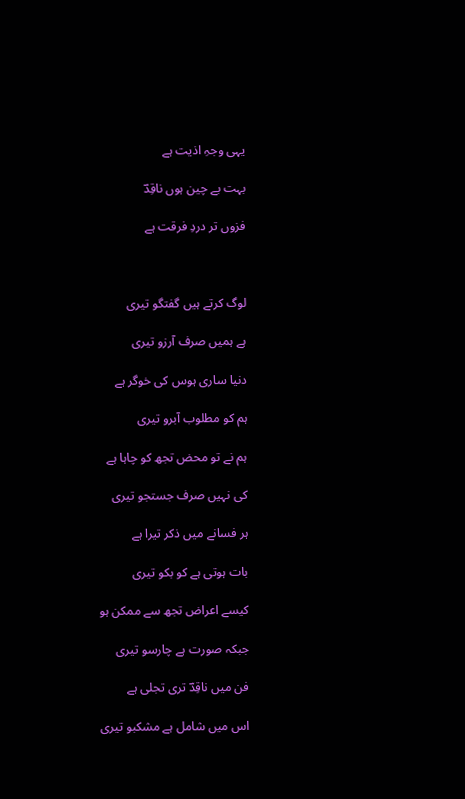یہی وجہِ اذیت ہے

بہت بے چین ہوں ناقِدؔ

فزوں تر دردِ فرقت ہے



لوگ کرتے ہیں گفتگو تیری

ہے ہمیں صرف آرزو تیری

دنیا ساری ہوس کی خوگر ہے

ہم کو مطلوب آبرو تیری

ہم نے تو محض تجھ کو چاہا ہے

کی نہیں صرف جستجو تیری

ہر فسانے میں ذکر تیرا ہے

بات ہوتی ہے کو بکو تیری

کیسے اعراض تجھ سے ممکن ہو

جبکہ صورت ہے چارسو تیری

فن میں ناقِدؔ تری تجلی ہے

اس میں شامل ہے مشکبو تیری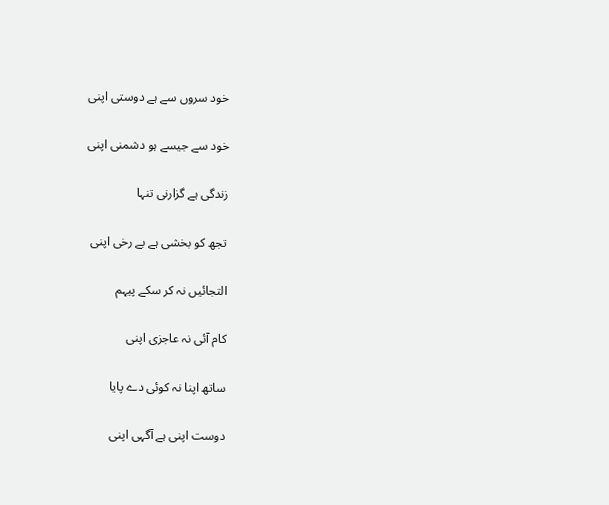خود سروں سے ہے دوستی اپنی

خود سے جیسے ہو دشمنی اپنی

زندگی ہے گزارنی تنہا

تجھ کو بخشی ہے بے رخی اپنی

التجائیں نہ کر سکے پیہم

کام آئی نہ عاجزی اپنی

ساتھ اپنا نہ کوئی دے پایا

دوست اپنی ہے آگہی اپنی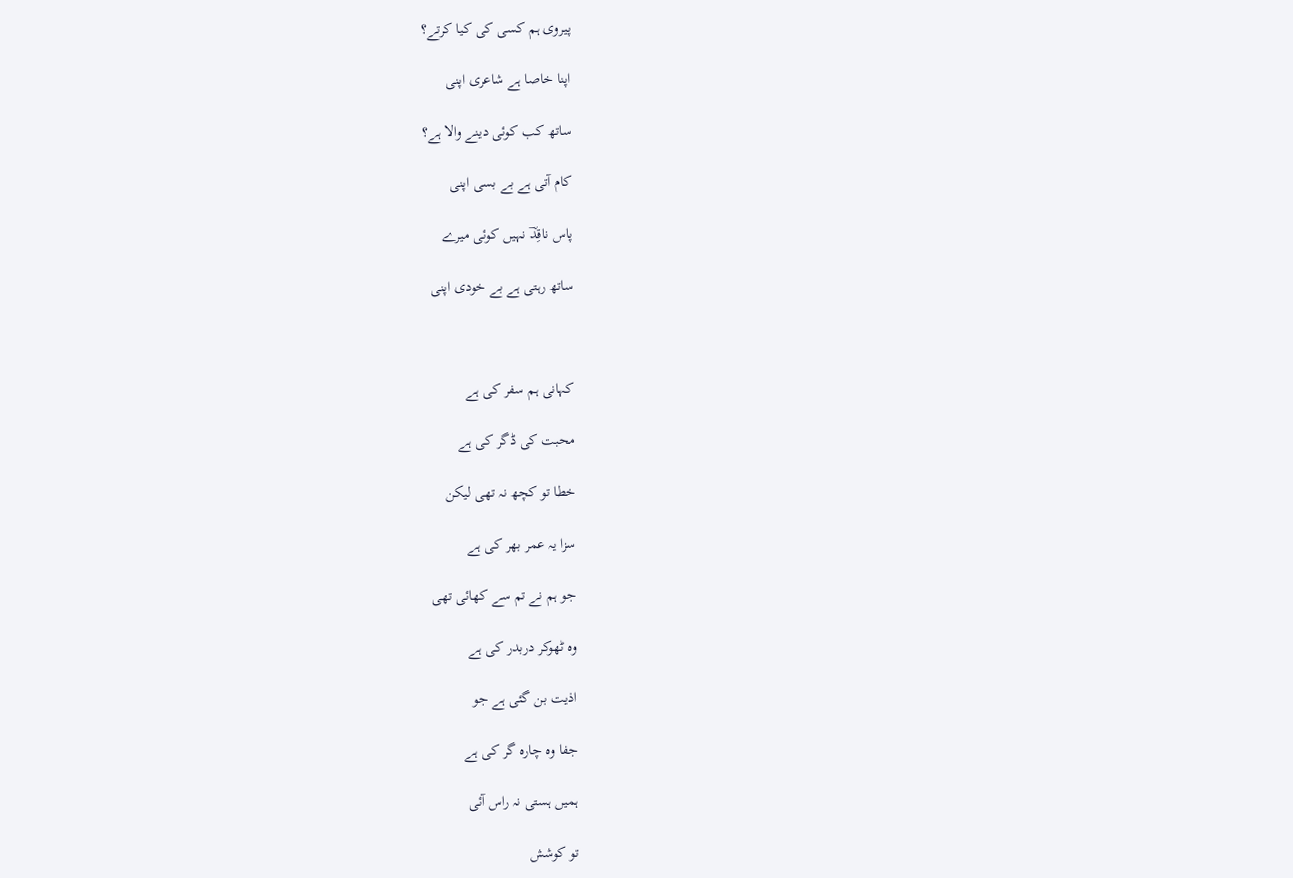پیروی ہم کسی کی کیا کرتے؟

اپنا خاصا ہے شاعری اپنی

ساتھ کب کوئی دینے والا ہے؟

کام آتی ہے بے بسی اپنی

پاس ناقِدؔ نہیں کوئی میرے

ساتھ رہتی ہے بے خودی اپنی



کہانی ہم سفر کی ہے

محبت کی ڈگر کی ہے

خطا تو کچھ نہ تھی لیکن

سزا یہ عمر بھر کی ہے

جو ہم نے تم سے کھائی تھی

وہ ٹھوکر دربدر کی ہے

اذیت بن گئی ہے جو

جفا وہ چارہ گر کی ہے

ہمیں ہستی نہ راس آئی

تو کوشش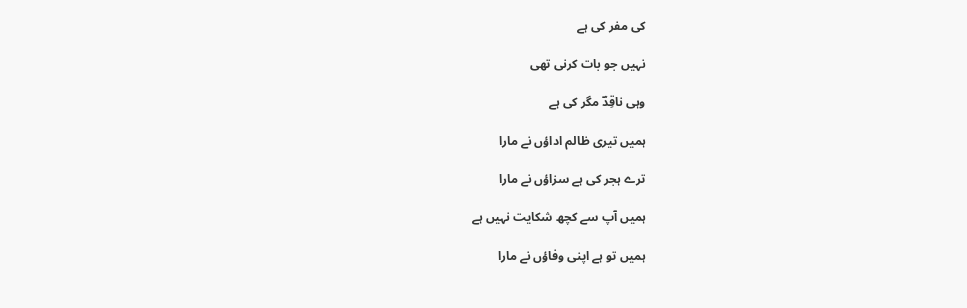کی مفر کی ہے

نہیں جو بات کرنی تھی

وہی ناقِدؔ مگر کی ہے

ہمیں تیری ظالم اداؤں نے مارا

ترے ہجر کی ہے سزاؤں نے مارا

ہمیں آپ سے کچھ شکایت نہیں ہے

ہمیں تو ہے اپنی وفاؤں نے مارا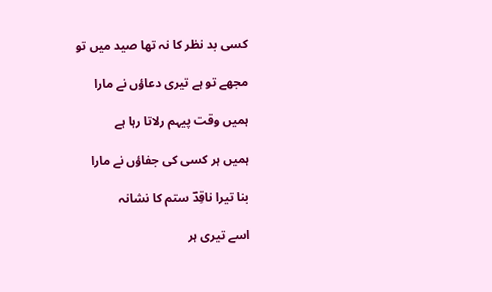کسی بد نظر کا نہ تھا صید میں تو

مجھے تو ہے تیری دعاؤں نے مارا

ہمیں وقت پیہم رلاتا رہا ہے

ہمیں ہر کسی کی جفاؤں نے مارا

بنا تیرا ناقِدؔ ستم کا نشانہ

اسے تیری ہر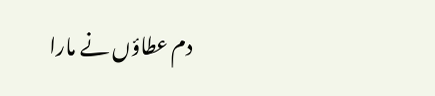دم عطاؤں نے مارا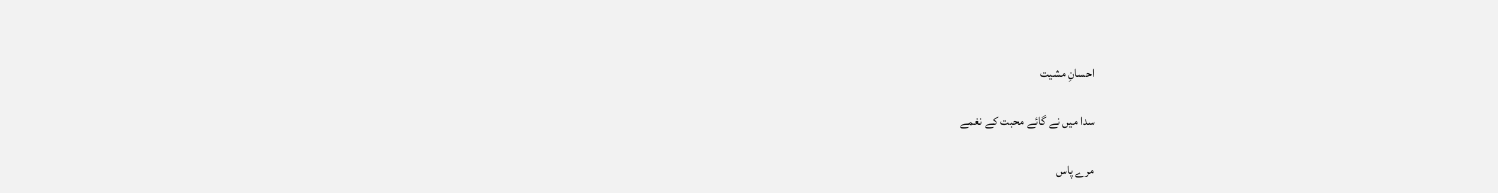احسانِ مشیت

سدا میں نے گائے محبت کے نغمے

مرے پاس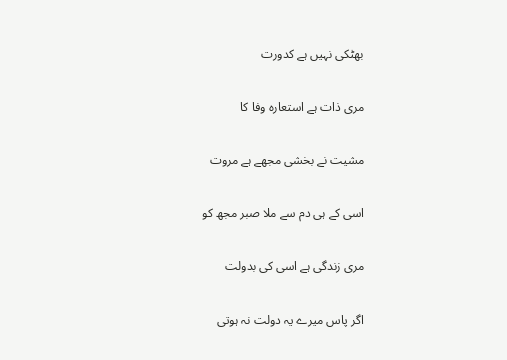بھٹکی نہیں ہے کدورت

مری ذات ہے استعارہ وفا کا

مشیت نے بخشی مجھے ہے مروت

اسی کے ہی دم سے ملا صبر مجھ کو

مری زندگی ہے اسی کی بدولت

اگر پاس میرے یہ دولت نہ ہوتی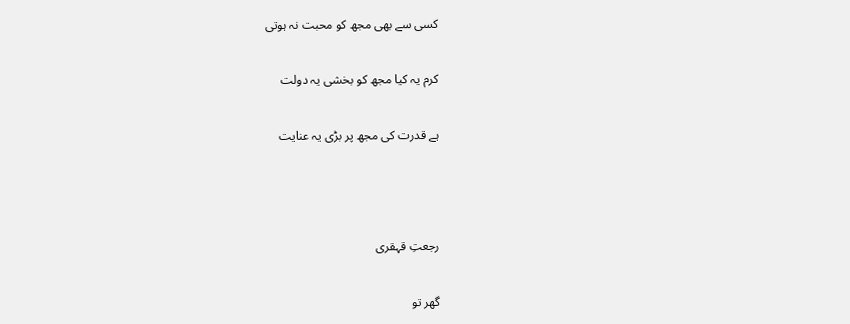کسی سے بھی مجھ کو محبت نہ ہوتی

کرم یہ کیا مجھ کو بخشی یہ دولت

ہے قدرت کی مجھ پر بڑی یہ عنایت



رجعتِ قہقری

گھر تو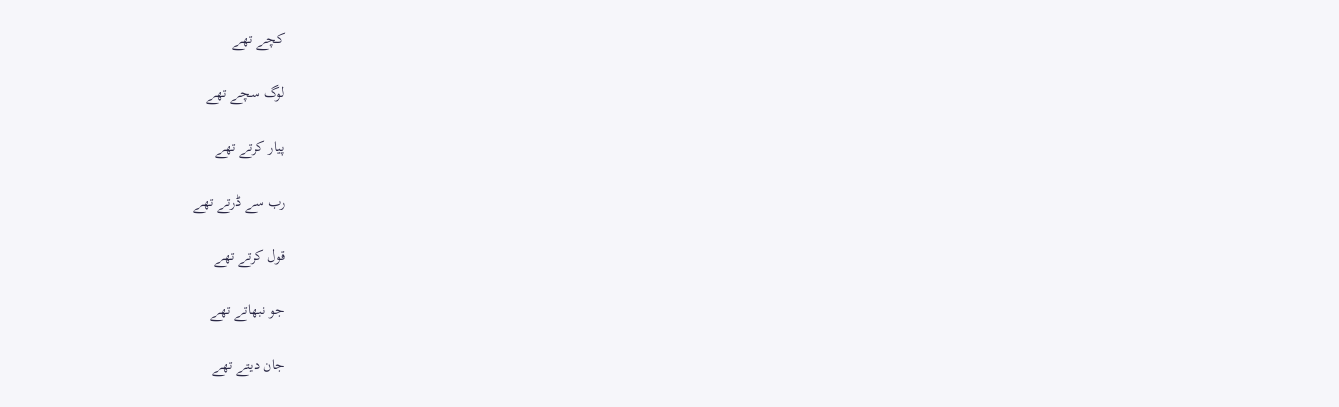کچے تھے

لوگ سچے تھے

پیار کرتے تھے

رب سے ڈرتے تھے

قول کرتے تھے

جو نبھاتے تھے

جان دیتے تھے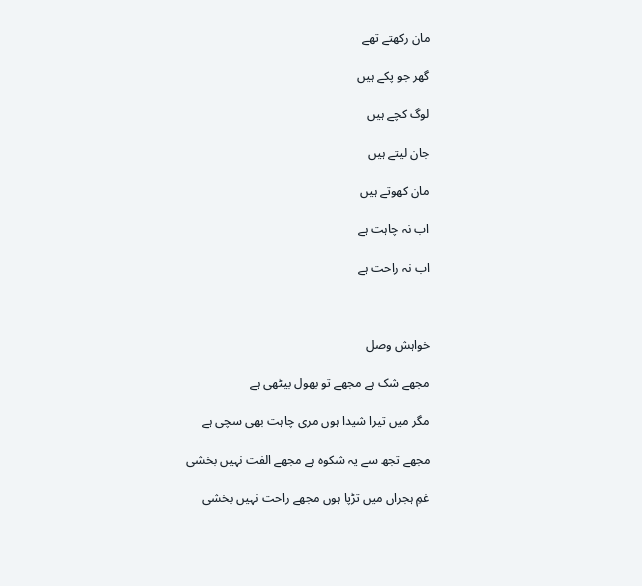مان رکھتے تھے

گھر جو پکے ہیں

لوگ کچے ہیں

جان لیتے ہیں

مان کھوتے ہیں

اب نہ چاہت ہے

اب نہ راحت ہے



خواہش وصل

مجھے شک ہے مجھے تو بھول بیٹھی ہے

مگر میں تیرا شیدا ہوں مری چاہت بھی سچی ہے

مجھے تجھ سے یہ شکوہ ہے مجھے الفت نہیں بخشی

غمِ ہجراں میں تڑپا ہوں مجھے راحت نہیں بخشی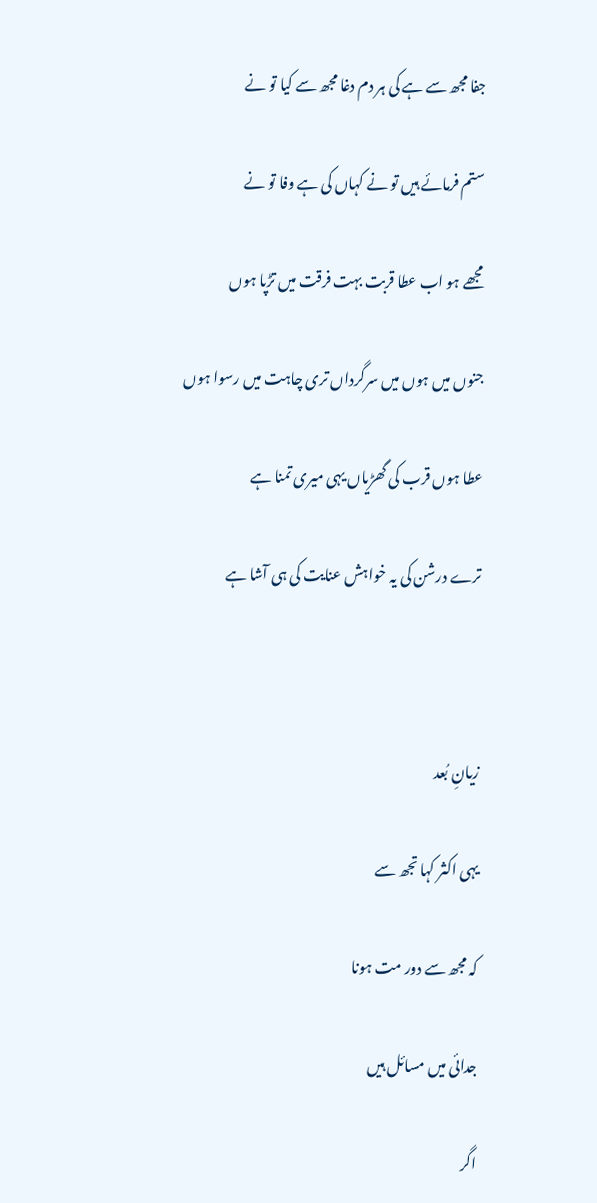جفا مجھ سے ہے کی ہر دم دغا مجھ سے کیا تو نے

ستم فرمائے ہیں تو نے کہاں کی ہے وفا تو نے

مجھے ہو اب عطا قربت بہت فرقت میں تڑپا ہوں

جنوں میں ہوں میں سرگرداں تری چاہت میں رسوا ہوں

عطا ہوں قرب کی گھڑیاں یہی میری تمنا ہے

ترے درشن کی یہ خواہش عنایت کی ہی آشا ہے



زیانِ بُعد

یہی اکثر کہا تجھ سے

کہ مجھ سے دور مت ہونا

جدائی میں مسائل ہیں

اگر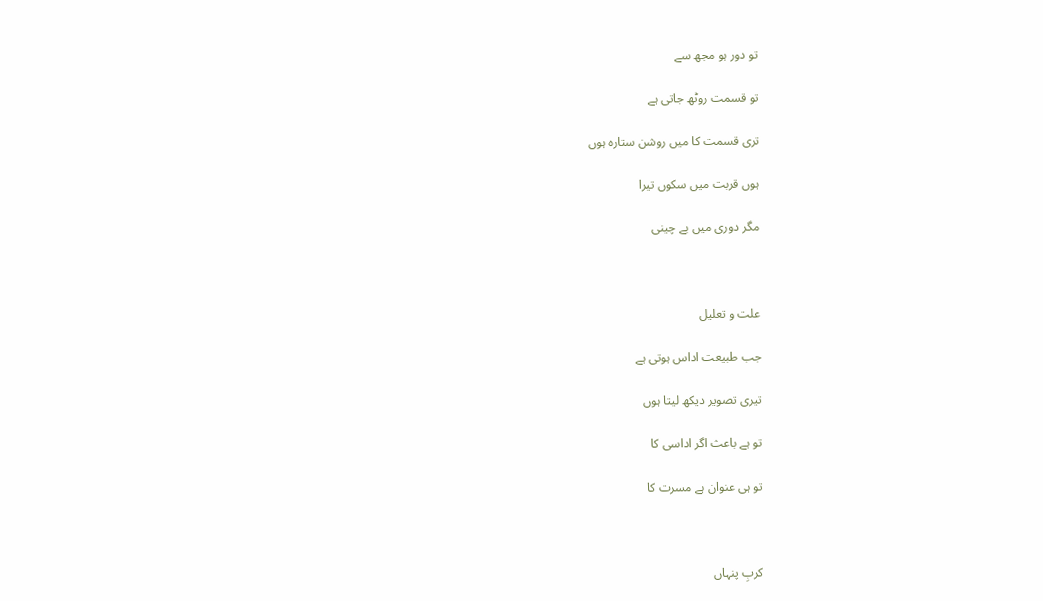تو دور ہو مجھ سے

تو قسمت روٹھ جاتی ہے

تری قسمت کا میں روشن ستارہ ہوں

ہوں قربت میں سکوں تیرا

مگر دوری میں بے چینی



علت و تعلیل

جب طبیعت اداس ہوتی ہے

تیری تصویر دیکھ لیتا ہوں

تو ہے باعث اگر اداسی کا

تو ہی عنوان ہے مسرت کا



کربِ پنہاں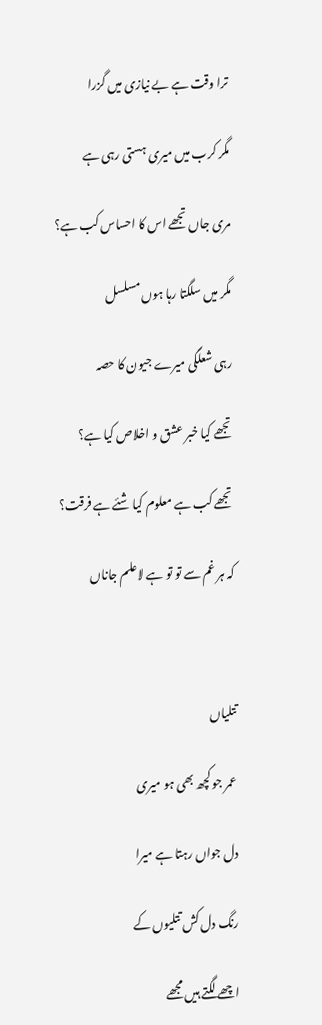ترا وقت ہے بے نیازی میں گزرا

مگر کرب میں میری ہستی رہی ہے

مری جاں تجھے اس کا احساس کب ہے؟

مگر میں سلگتا رہا ہوں مسلسل

رہی شعلگی میرے جیون کا حصہ

تجھے کیا خبر عشق و اخلاص کیا ہے؟

تجھے کب ہے معلوم کیا شئے ہے فرقت؟

کہ ہر غم سے تو تو ہے لاعلم جاناں



تتلیاں

عمر جو کچھ بھی ہو میری

دل جواں رہتا ہے میرا

رنگ دل کش تتلیوں کے

اچھے لگتے ہیں مجھے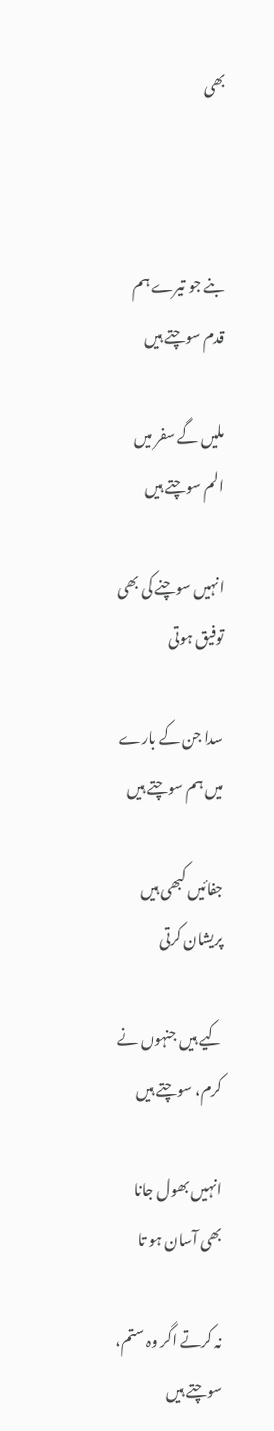بھی



بنے جو تیرے ہم قدم سوچتے ہیں

ملیں گے سفر میں الم سوچتے ہیں

انہیں سوچنے کی بھی توفیق ہوتی

سدا جن کے بارے میں ہم سوچتے ہیں

جفائیں کبھی ہیں پریشان کرتی

کیے ہیں جنہوں نے کرم، سوچتے ہیں

انہیں بھول جانا بھی آسان ہو تا

نہ کرتے اگر وہ ستم، سوچتے ہیں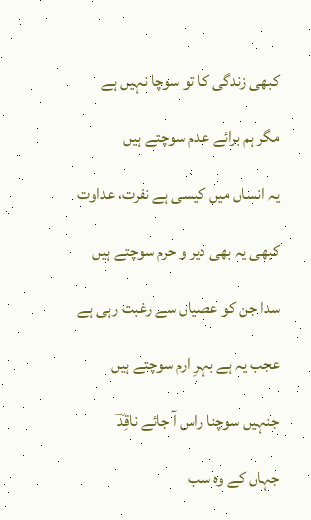کبھی زندگی کا تو سوچا نہیں ہے

مگر ہم برائے عدم سوچتے ہیں

یہ انساں میں کیسی ہے نفرت، عداوت

کبھی یہ بھی دیر و حرم سوچتے ہیں

سدا جن کو عصیاں سے رغبت رہی ہے

عجب یہ ہے بہرِ ارم سوچتے ہیں

جنہیں سوچنا راس آ جائے ناقِدؔ

جہاں کے وہ سب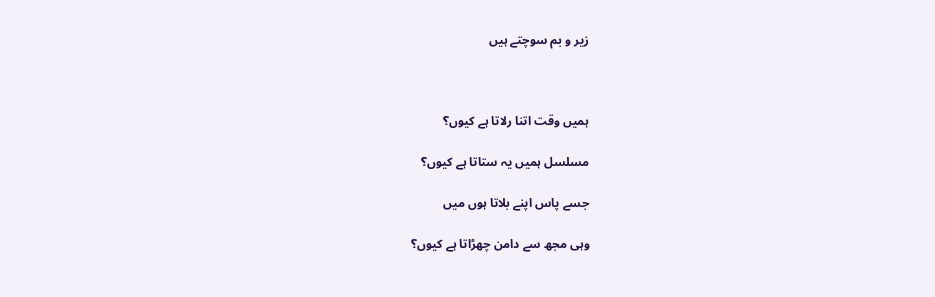زیر و بم سوچتے ہیں



ہمیں وقت اتنا رلاتا ہے کیوں؟

مسلسل ہمیں یہ ستاتا ہے کیوں؟

جسے پاس اپنے بلاتا ہوں میں

وہی مجھ سے دامن چھڑاتا ہے کیوں؟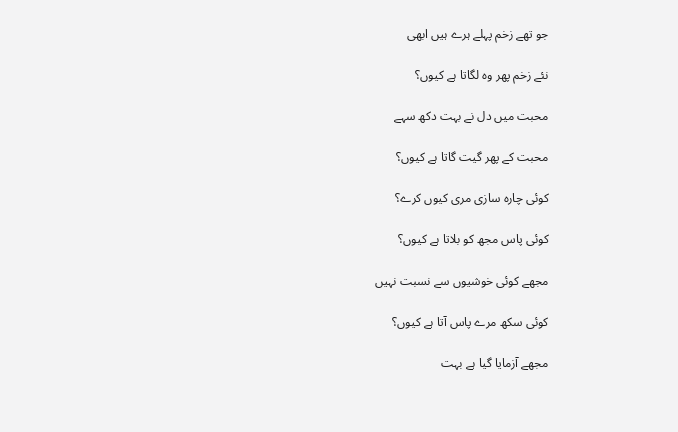جو تھے زخم پہلے ہرے ہیں ابھی

نئے زخم پھر وہ لگاتا ہے کیوں؟

محبت میں دل نے بہت دکھ سہے

محبت کے پھر گیت گاتا ہے کیوں؟

کوئی چارہ سازی مری کیوں کرے؟

کوئی پاس مجھ کو بلاتا ہے کیوں؟

مجھے کوئی خوشیوں سے نسبت نہیں

کوئی سکھ مرے پاس آتا ہے کیوں؟

مجھے آزمایا گیا ہے بہت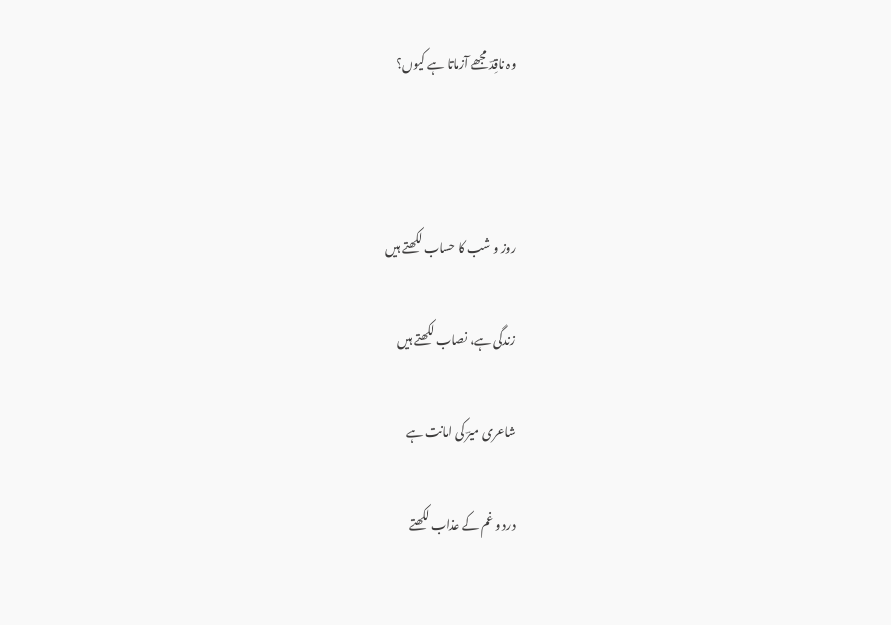وہ ناقِدؔ مجھے آزماتا ہے کیوں؟



روز و شب کا حساب لکھتے ہیں

زندگی ہے، نصاب لکھتے ہیں

شاعری میرؔ کی امانت ہے

درد و غم کے عذاب لکھتے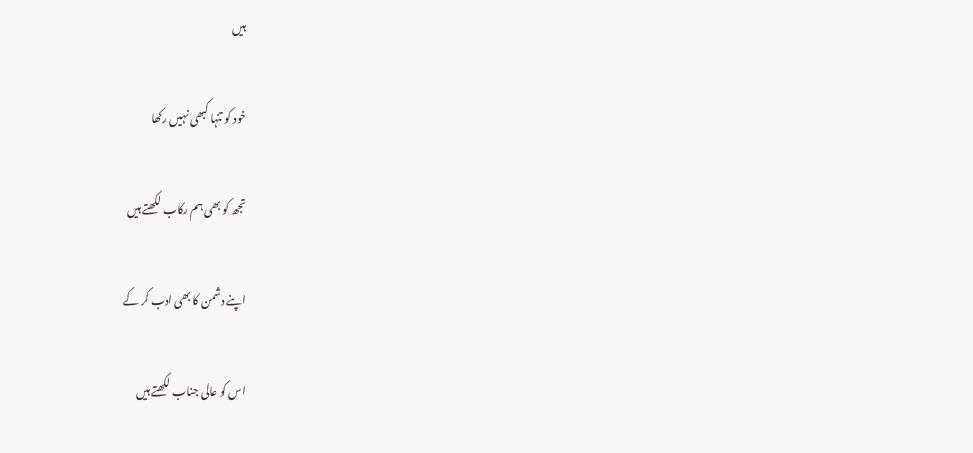ہیں

خود کو تنہا کبھی نہیں رکھا

تجھ کو بھی ہم رکاب لکھتے ہیں

اپنے دشمن کا بھی ادب کر کے

اس کو عالی جناب لکھتے ہیں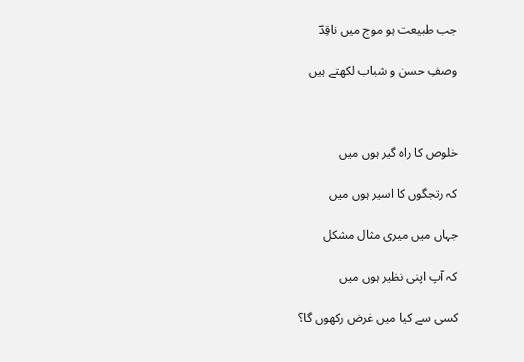جب طبیعت ہو موج میں ناقِدؔ

وصفِ حسن و شباب لکھتے ہیں



خلوص کا راہ گیر ہوں میں

کہ رتجگوں کا اسیر ہوں میں

جہاں میں میری مثال مشکل

کہ آپ اپنی نظیر ہوں میں

کسی سے کیا میں غرض رکھوں گا؟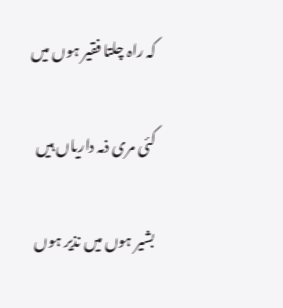کہ راہ چلتا فقیر ہوں میں

کئی مری ذمہ داریاں ہیں

بشیر ہوں میں نذیر ہوں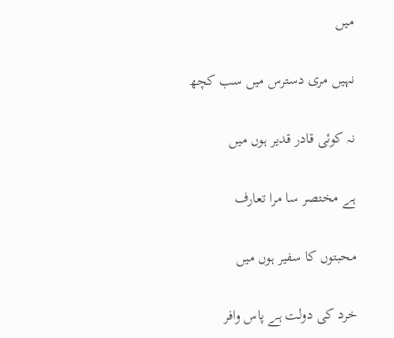میں

نہیں مری دسترس میں سب کچھ

نہ کوئی قادر قدیر ہوں میں

ہے مختصر سا مرا تعارف

محبتوں کا سفیر ہوں میں

خرد کی دولت ہے پاس وافر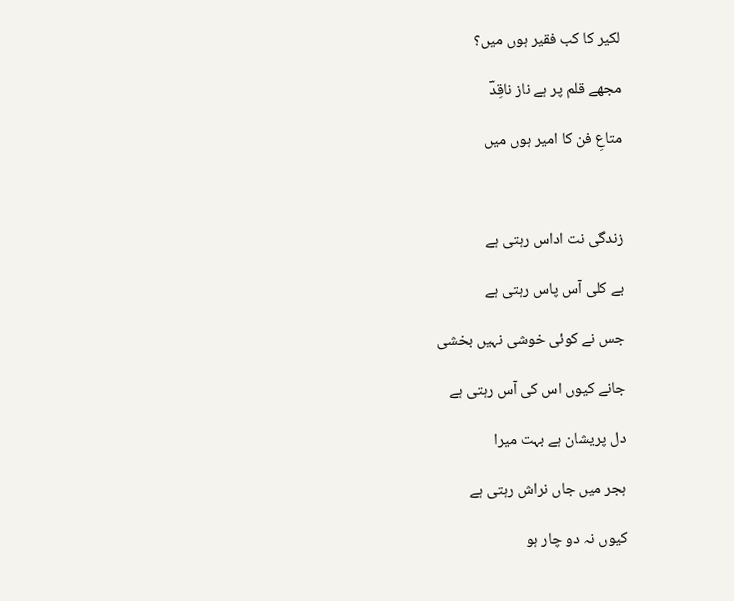لکیر کا کب فقیر ہوں میں؟

مجھے قلم پر ہے ناز ناقِدؔ

متاعِ فن کا امیر ہوں میں



زندگی نت اداس رہتی ہے

بے کلی آس پاس رہتی ہے

جس نے کوئی خوشی نہیں بخشی

جانے کیوں اس کی آس رہتی ہے

دل پریشان ہے بہت میرا

ہجر میں جاں نراش رہتی ہے

کیوں نہ دو چار ہو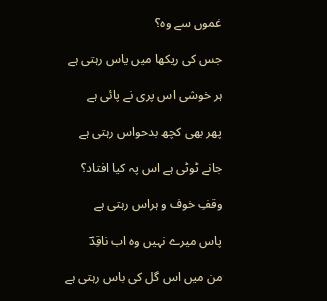غموں سے وہ؟

جس کی ریکھا میں یاس رہتی ہے

ہر خوشی اس پری نے پائی ہے

پھر بھی کچھ بدحواس رہتی ہے

جانے ٹوٹی ہے اس پہ کیا افتاد؟

وقفِ خوف و ہراس رہتی ہے

پاس میرے نہیں وہ اب ناقِدؔ

من میں اس گل کی باس رہتی ہے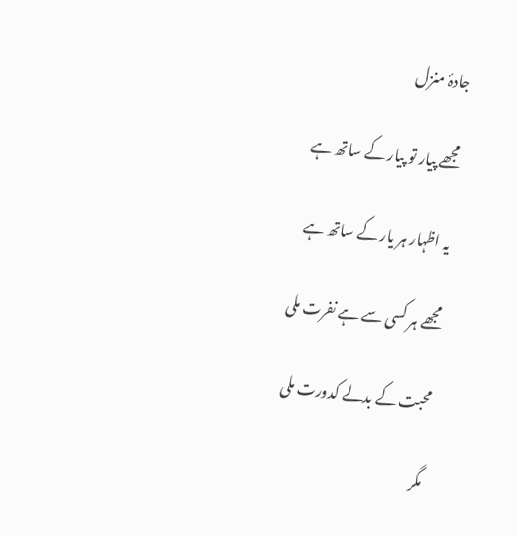جادۂ منزل

مجھے پیار تو پیار کے ساتھ ہے

یہ اظہار ہر یار کے ساتھ ہے

مجھے ہر کسی سے ہے نفرت ملی

محبت کے بدلے کدورت ملی

مگر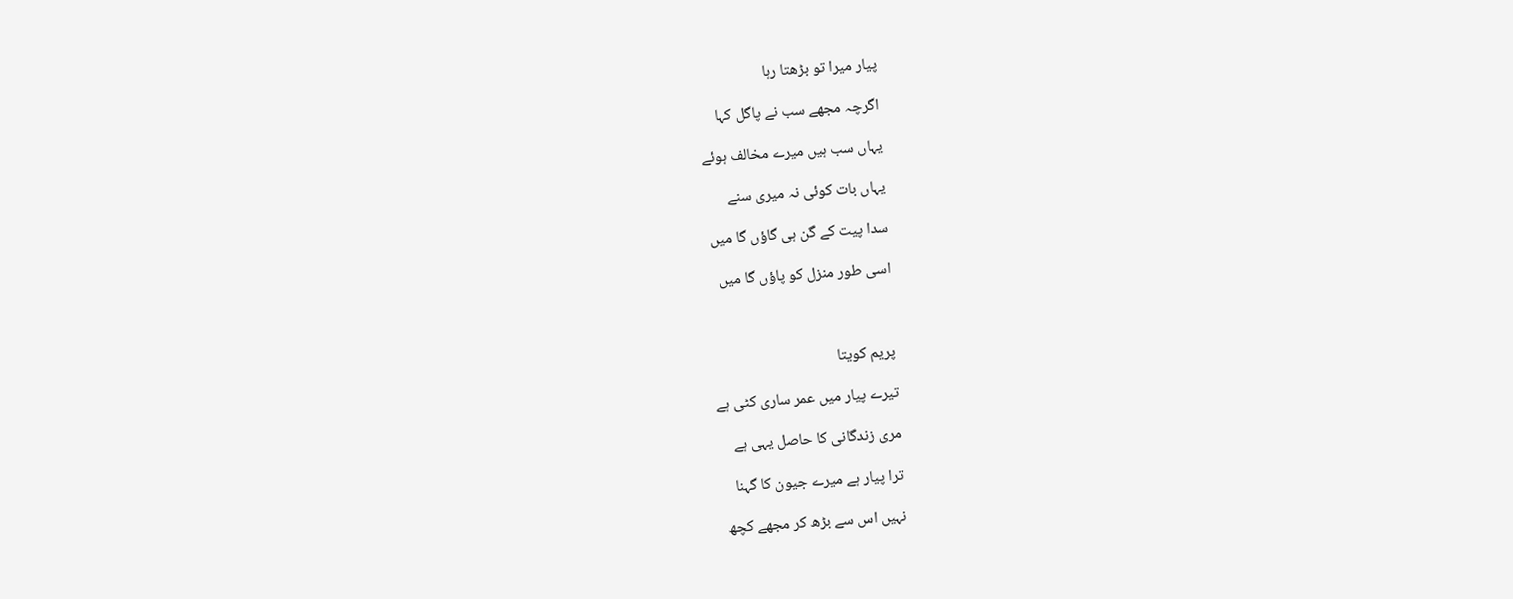پیار میرا تو بڑھتا رہا

اگرچہ مجھے سب نے پاگل کہا

یہاں سب ہیں میرے مخالف ہوئے

یہاں بات کوئی نہ میری سنے

سدا پیت کے گن ہی گاؤں گا میں

اسی طور منزل کو پاؤں گا میں



پریم کویتا

تیرے پیار میں عمر ساری کٹی ہے

مری زندگانی کا حاصل یہی ہے

ترا پیار ہے میرے جیون کا گہنا

نہیں اس سے بڑھ کر مجھے کچھ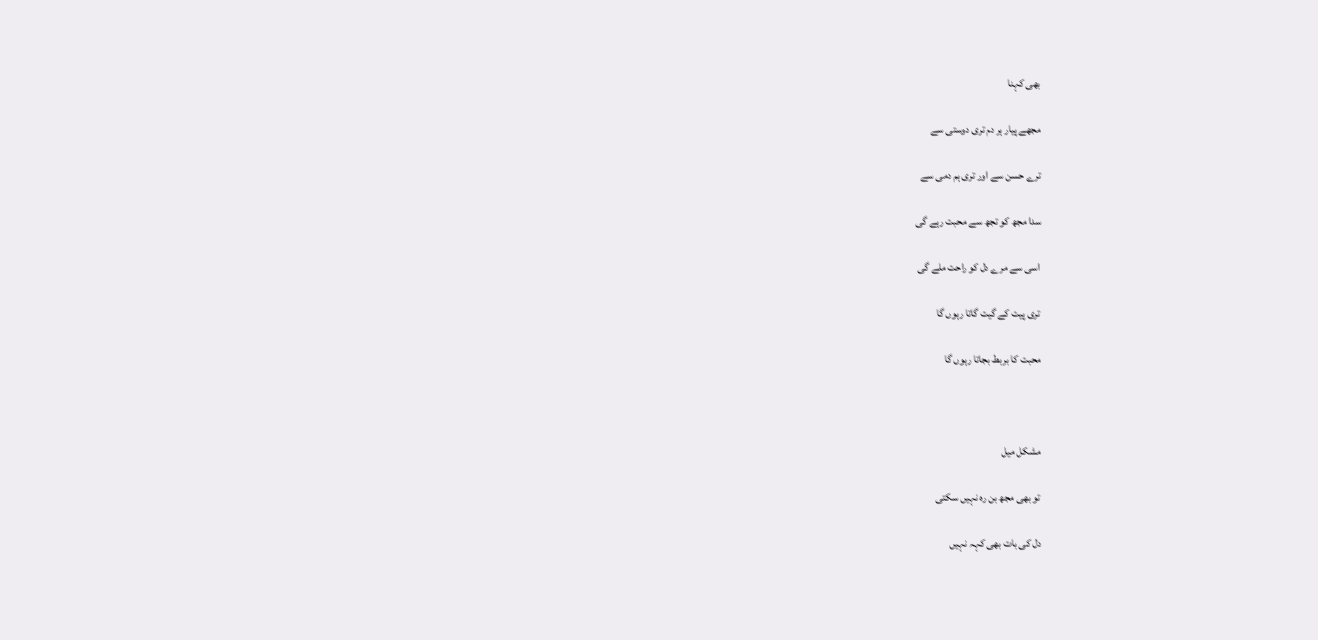بھی کہنا

مجھے پیار ہر دم تری دوستی سے

ترے حسن سے اور تری ہم دمی سے

سدا مجھ کو تجھ سے محبت رہے گی

اسی سے مرے دل کو راحت ملے گی

تری پیت کے گیت گاتا رہوں گا

محبت کا بربط بجاتا رہوں گا



مشکل میل

تو بھی مجھ بن رہ نہیں سکتی

دل کی بات بھی کہہ نہیں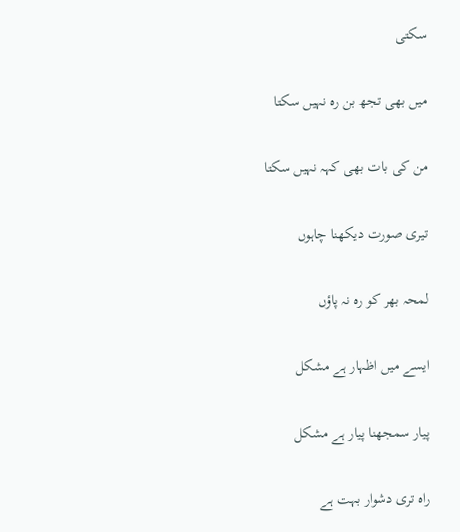سکتی

میں بھی تجھ بن رہ نہیں سکتا

من کی بات بھی کہہ نہیں سکتا

تیری صورت دیکھنا چاہوں

لمحہ بھر کو رہ نہ پاؤں

ایسے میں اظہار ہے مشکل

پیار سمجھنا پیار ہے مشکل

راہ تری دشوار بہت ہے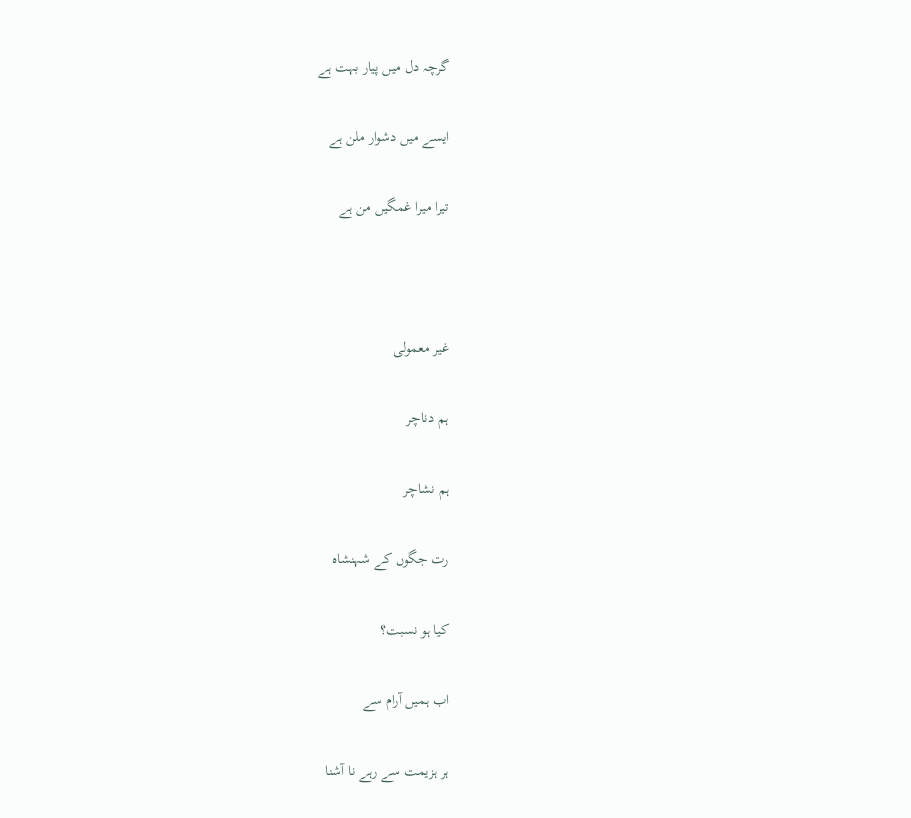گرچہ دل میں پیار بہت ہے

ایسے میں دشوار ملن ہے

تیرا میرا غمگیں من ہے



غیر معمولی

ہم دناچر

ہم نشاچر

رت جگوں کے شہنشاہ

کیا ہو نسبت؟

اب ہمیں آرام سے

ہر ہزیمت سے رہے نا آشنا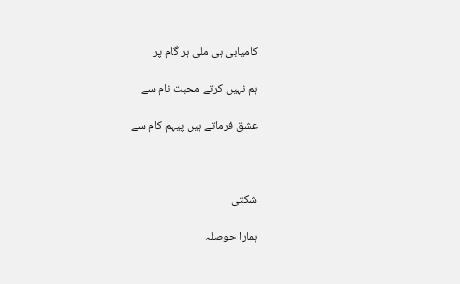کامیابی ہی ملی ہر گام پر

ہم نہیں کرتے محبت نام سے

عشق فرماتے ہیں پیہم کام سے



شکتی

ہمارا حوصلہ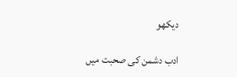دیکھو

ادب دشمن کی صحبت میں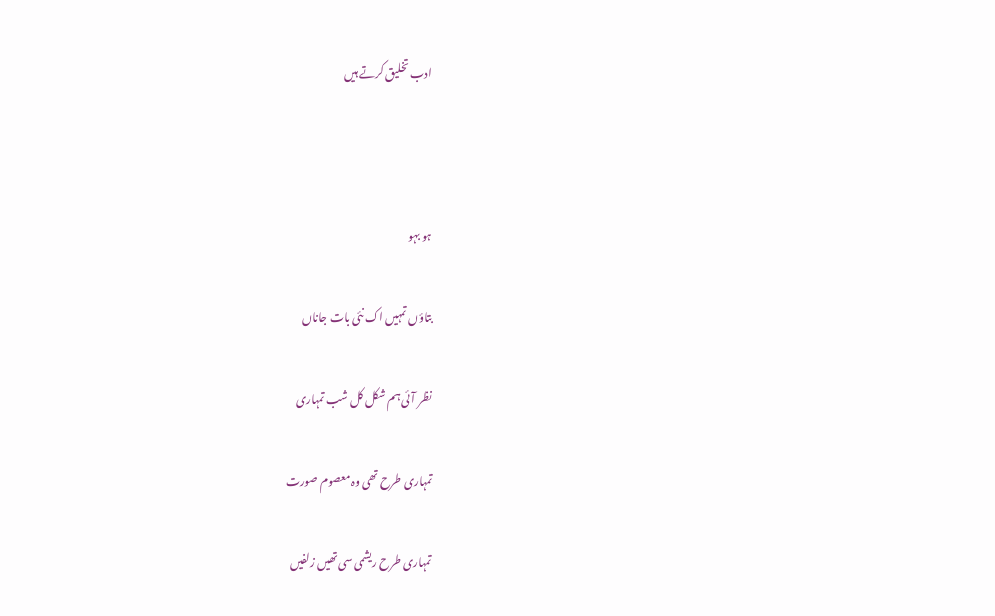ادب تخلیق کرتے ہیں



ہو بہو

بتاؤں تمہیں اک نئی بات جاناں

نظر آئی ہم شکل کل شب تمہاری

تمہاری طرح تھی وہ معصوم صورت

تمہاری طرح ریشمی سی تھیں زلفیں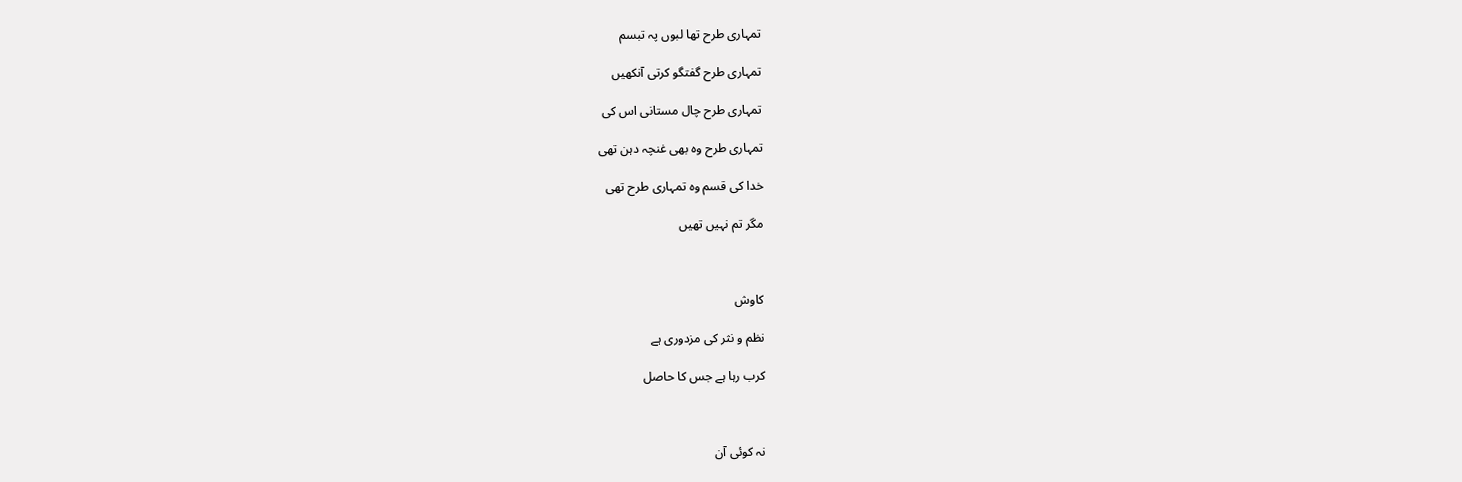تمہاری طرح تھا لبوں پہ تبسم

تمہاری طرح گفتگو کرتی آنکھیں

تمہاری طرح چال مستانی اس کی

تمہاری طرح وہ بھی غنچہ دہن تھی

خدا کی قسم وہ تمہاری طرح تھی

مگر تم نہیں تھیں



کاوش

نظم و نثر کی مزدوری ہے

کرب رہا ہے جس کا حاصل



نہ کوئی آن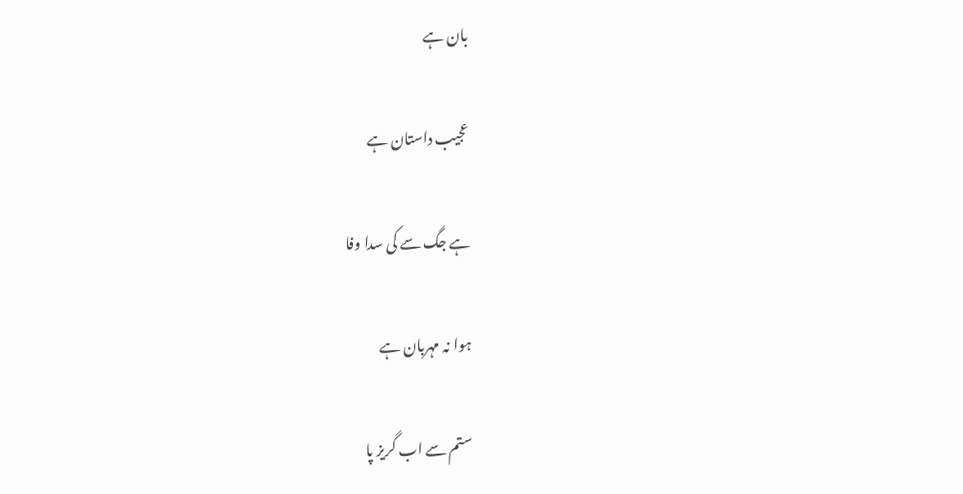بان ہے

عجیب داستان ہے

ہے جگ سے کی سدا وفا

ہوا نہ مہربان ہے

ستم سے اب گریز پا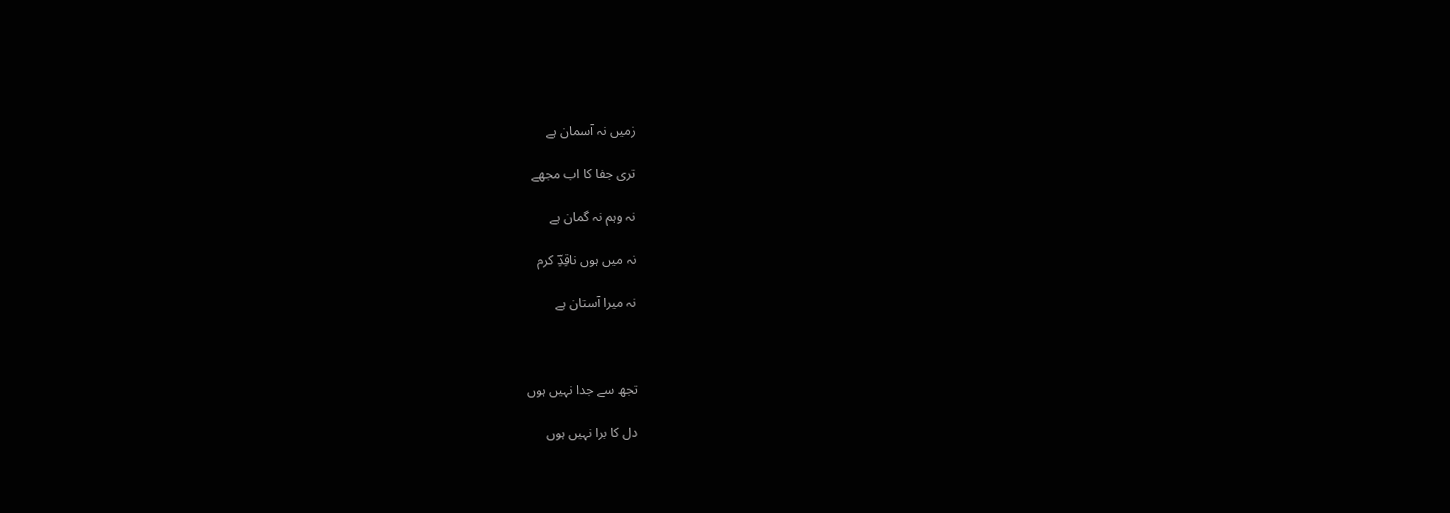زمیں نہ آسمان ہے

تری جفا کا اب مجھے

نہ وہم نہ گمان ہے

نہ میں ہوں ناقِدِؔ کرم

نہ میرا آستان ہے



تجھ سے جدا نہیں ہوں

دل کا برا نہیں ہوں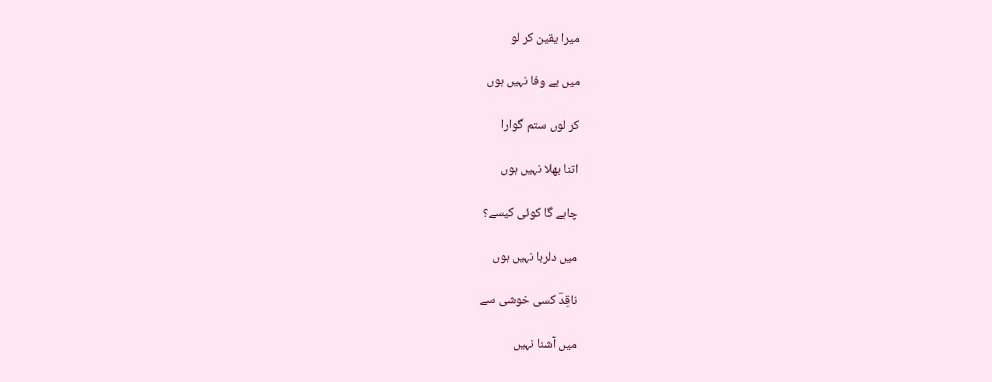میرا یقین کر لو

میں بے وفا نہیں ہوں

کر لوں ستم گوارا

اتنا بھلا نہیں ہوں

چاہے گا کوئی کیسے؟

میں دلربا نہیں ہوں

ناقِدؔ کسی خوشی سے

میں آشنا نہیں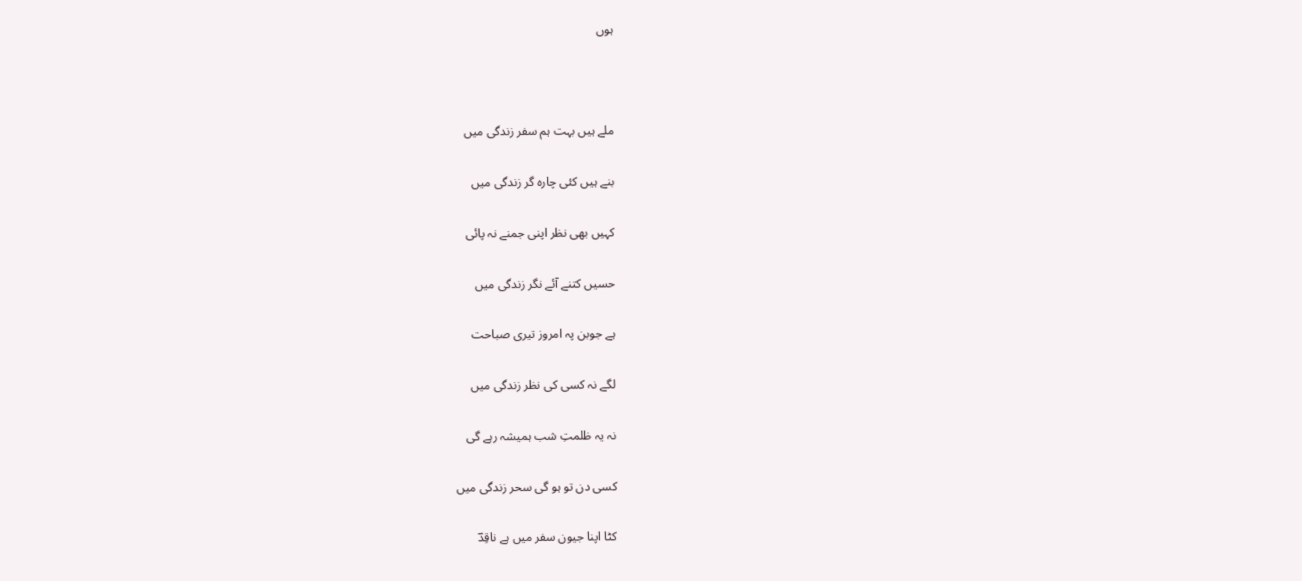ہوں



ملے ہیں بہت ہم سفر زندگی میں

بنے ہیں کئی چارہ گر زندگی میں

کہیں بھی نظر اپنی جمنے نہ پائی

حسیں کتنے آئے نگر زندگی میں

ہے جوبن پہ امروز تیری صباحت

لگے نہ کسی کی نظر زندگی میں

نہ یہ ظلمتِ شب ہمیشہ رہے گی

کسی دن تو ہو گی سحر زندگی میں

کٹا اپنا جیون سفر میں ہے ناقِدؔ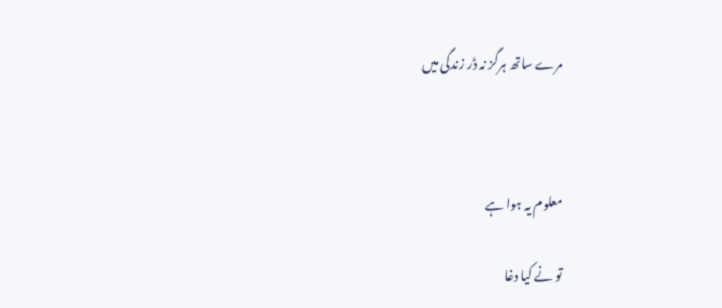مرے ساتھ ہرگز نہ ڈر زندگی میں



معلوم یہ ہوا ہے

تو نے کیا دغا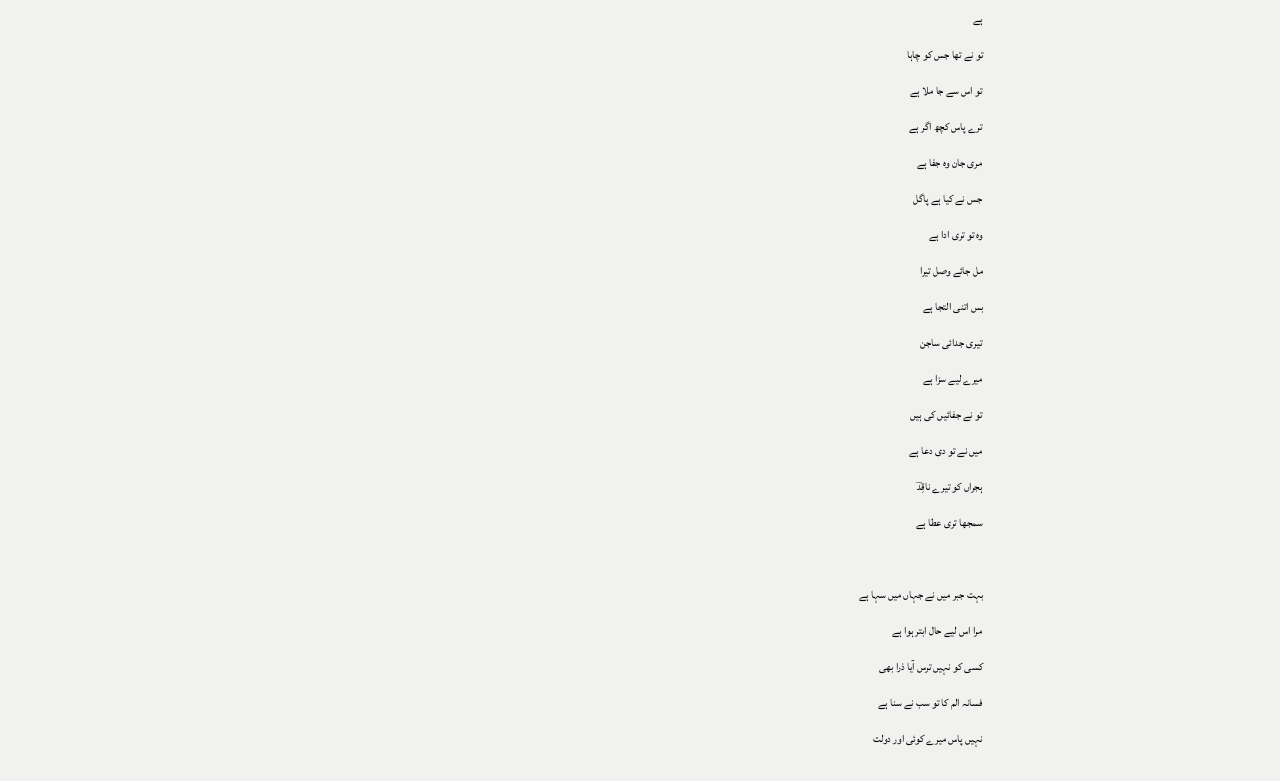ہے

تو نے تھا جس کو چاہا

تو اس سے جا ملا ہے

ترے پاس کچھ اگر ہے

مری جان وہ جفا ہے

جس نے کیا ہے پاگل

وہ تو تری ادا ہے

مل جائے وصل تیرا

بس اتنی التجا ہے

تیری جدائی ساجن

میرے لیے سزا ہے

تو نے جفائیں کی ہیں

میں نے تو دی دعا ہے

ہجراں کو تیرے ناقِدؔ

سمجھا تری عطا ہے



بہت جبر میں نے جہاں میں سہا ہے

مرا اس لیے حال ابتر ہوا ہے

کسی کو نہیں ترس آیا ذرا بھی

فسانہ الم کا تو سب نے سنا ہے

نہیں پاس میرے کوئی اور دولت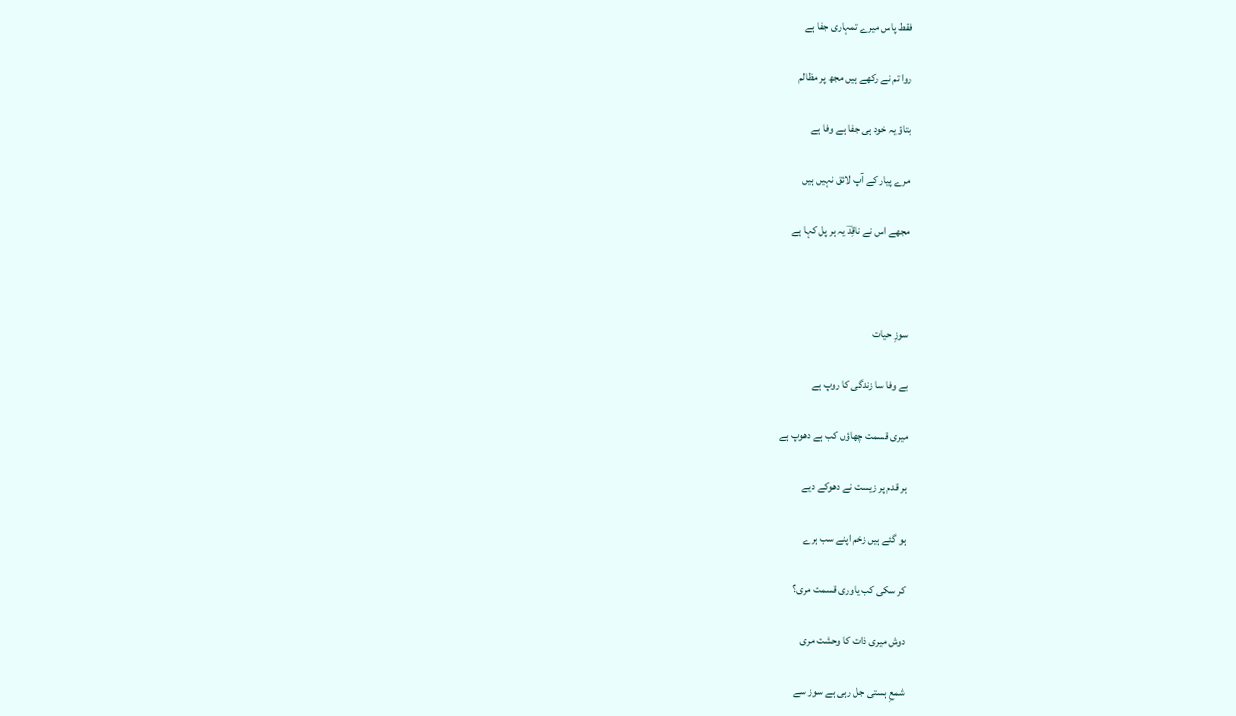فقط پاس میرے تمہاری جفا ہے

روا تم نے رکھے ہیں مجھ پر مظالم

بتاؤ یہ خود ہی جفا ہے وفا ہے

مرے پیار کے آپ لائق نہیں ہیں

مجھے اس نے ناقِدؔ یہ ہر پل کہا ہے



سوزِ حیات

بے وفا سا زندگی کا روپ ہے

میری قسمت چھاؤں کب ہے دھوپ ہے

ہر قدم پر زیست نے دھوکے دیے

ہو گئے ہیں زخم اپنے سب ہرے

کر سکی کب یاوری قسمت مری؟

دوش میری ذات کا وحشت مری

شمعِ ہستی جل رہی ہے سوز سے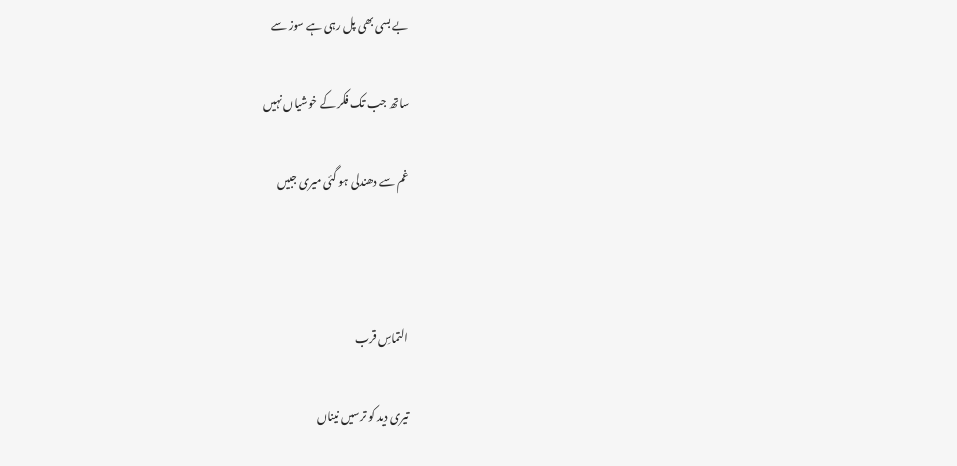بے بسی بھی پل رہی ہے سوز سے

ساتھ جب تک فکر کے خوشیاں نہیں

غم سے دھندلی ہو گئی میری جبیں



التماسِ قرب

تیری دید کو ترسیں نیناں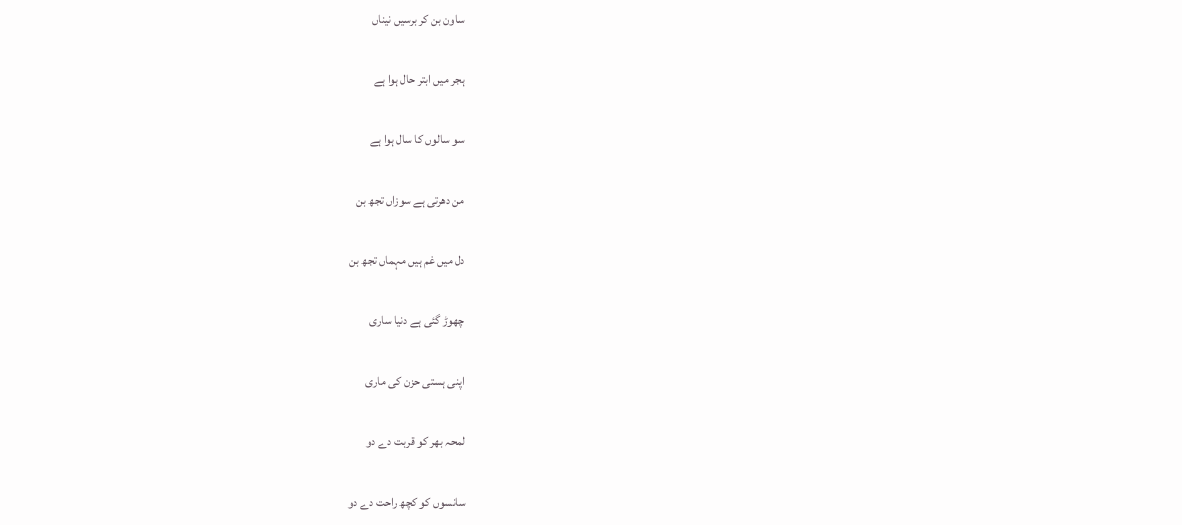ساون بن کر برسیں نیناں

ہجر میں ابتر حال ہوا ہے

سو سالوں کا سال ہوا ہے

من دھرتی ہے سوزاں تجھ بن

دل میں غم ہیں مہماں تجھ بن

چھوڑ گئی ہے دنیا ساری

اپنی ہستی حزن کی ماری

لمحہ بھر کو قربت دے دو

سانسوں کو کچھ راحت دے دو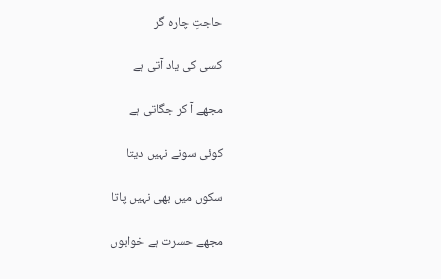حاجتِ چارہ گر

کسی کی یاد آتی ہے

مجھے آ کر جگاتی ہے

کوئی سونے نہیں دیتا

سکوں میں بھی نہیں پاتا

مجھے حسرت ہے خوابوں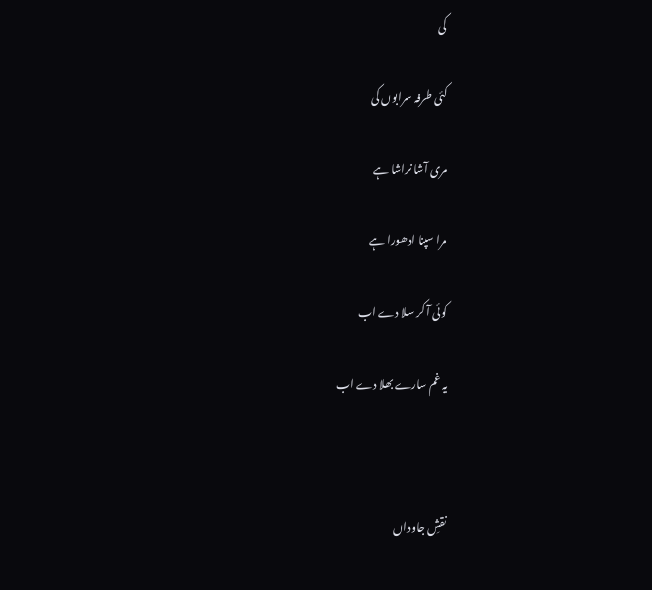کی

کئی طرفہ سرابوں کی

مری آشا نراشا ہے

مرا سپنا ادھورا ہے

کوئی آ کر سلا دے اب

یہ غم سارے بھلا دے اب



نقشِ جاوداں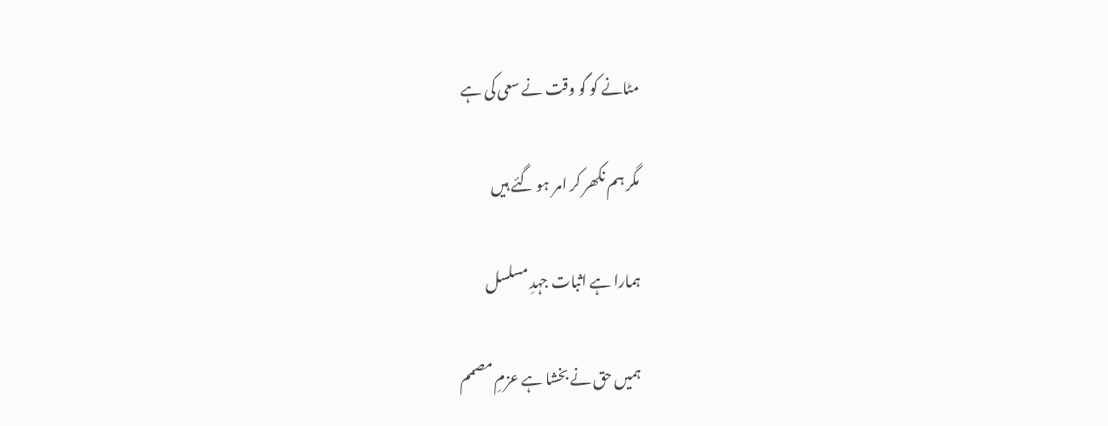مٹانے کو گو وقت نے سعی کی ہے

مگر ہم نکھر کر امر ہو گئے ہیں

ہمارا ہے اثبات جہدِ مسلسل

ہمیں حق نے بخشا ہے عزمِ مصمم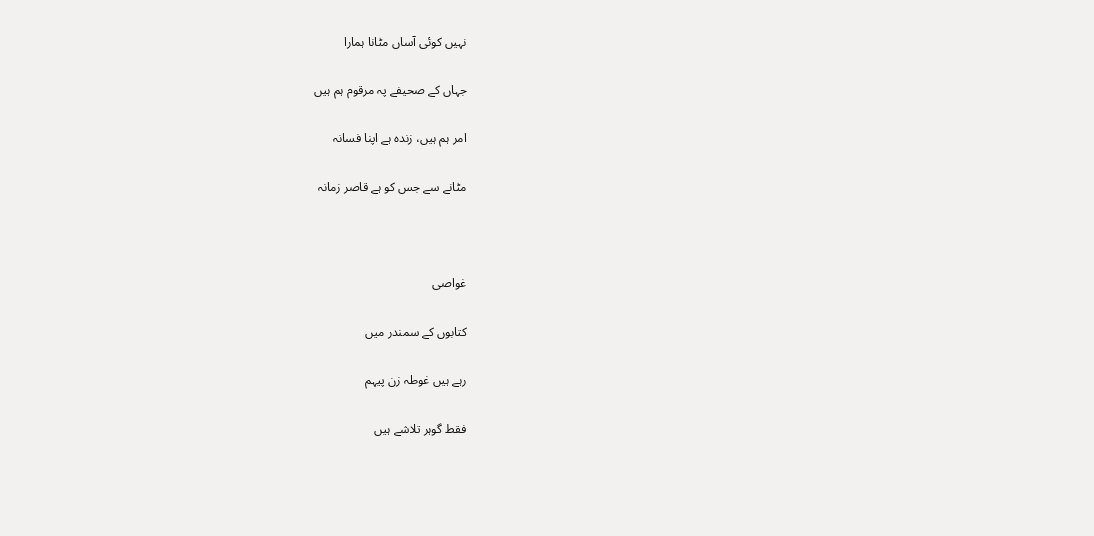نہیں کوئی آساں مٹانا ہمارا

جہاں کے صحیفے پہ مرقوم ہم ہیں

امر ہم ہیں، زندہ ہے اپنا فسانہ

مٹانے سے جس کو ہے قاصر زمانہ



غواصی

کتابوں کے سمندر میں

رہے ہیں غوطہ زن پیہم

فقط گوہر تلاشے ہیں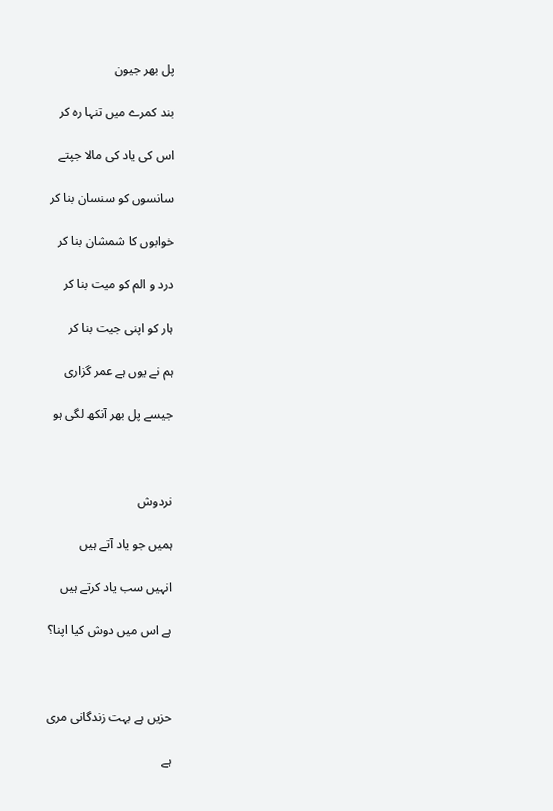پل بھر جیون

بند کمرے میں تنہا رہ کر

اس کی یاد کی مالا جپتے

سانسوں کو سنسان بنا کر

خوابوں کا شمشان بنا کر

درد و الم کو میت بنا کر

ہار کو اپنی جیت بنا کر

ہم نے یوں ہے عمر گزاری

جیسے پل بھر آنکھ لگی ہو



نردوش

ہمیں جو یاد آتے ہیں

انہیں سب یاد کرتے ہیں

ہے اس میں دوش کیا اپنا؟



حزیں ہے بہت زندگانی مری

ہے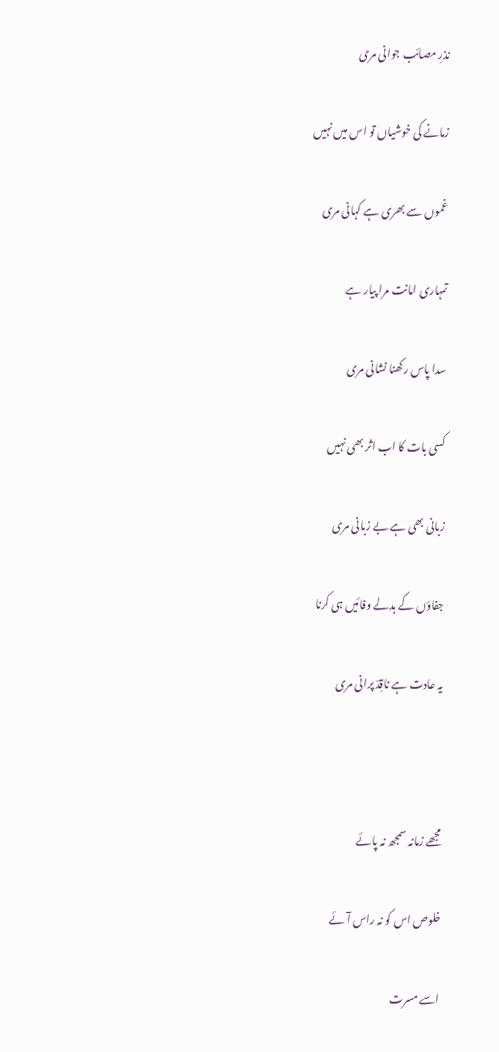نذرِ مصائب جوانی مری

زمانے کی خوشیاں تو اس میں نہیں

غموں سے بھری ہے کہانی مری

تمہاری امانت مرا پیار ہے

سدا پاس رکھنا نشانی مری

کسی بات کا اب اثر بھی نہیں

زبانی بھی ہے بے زبانی مری

جفاؤں کے بدلے وفائیں ہی کرنا

یہ عادت ہے ناقِدؔ پرانی مری



مجھے زمانہ سمجھ نہ پائے

خلوص اس کو نہ راس آئے

اسے مسرت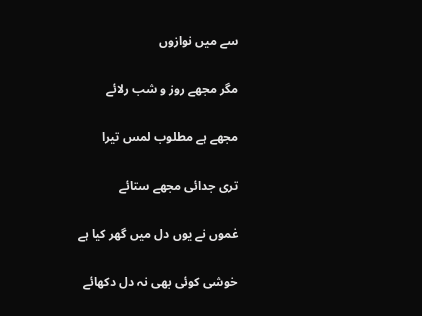سے میں نوازوں

مگر مجھے روز و شب رلائے

مجھے ہے مطلوب لمس تیرا

تری جدائی مجھے ستائے

غموں نے یوں دل میں گھر کیا ہے

خوشی کوئی بھی نہ دل دکھائے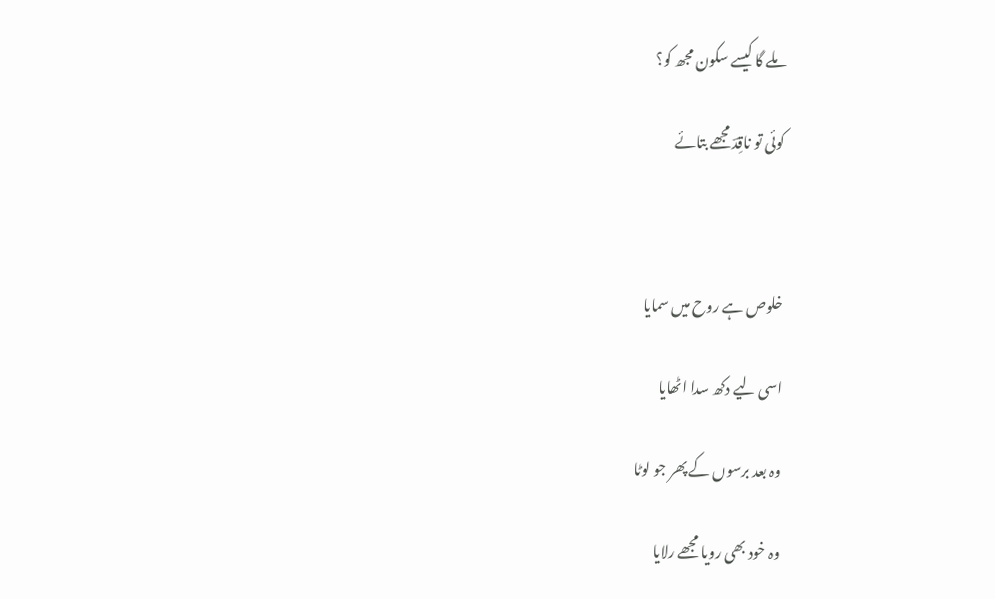ملے گا کیسے سکون مجھ کو؟

کوئی تو ناقِدؔ مجھے بتائے



خلوص ہے روح میں سمایا

اسی لیے دکھ سدا اٹھایا

وہ بعد برسوں کے پھر جو لوٹا

وہ خود بھی رویا مجھے رلایا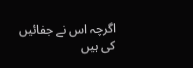اگرچہ اس نے جفائیں کی ہیں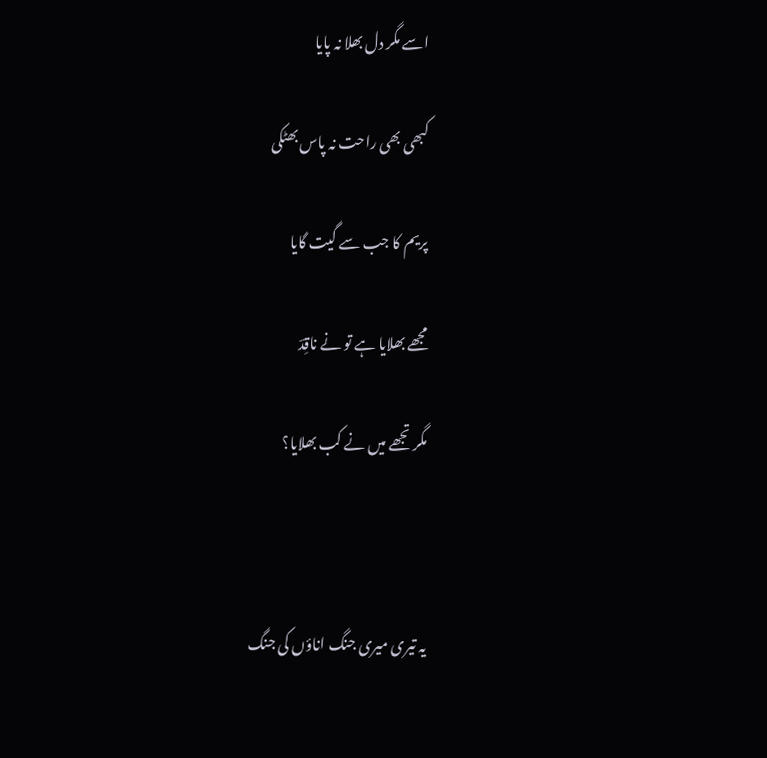اسے مگر دل بھلا نہ پایا

کبھی بھی راحت نہ پاس بھٹکی

پریم کا جب سے گیت گایا

مجھے بھلایا ہے تو نے ناقِدؔ

مگر تجھے میں نے کب بھلایا؟



یہ تیری میری جنگ اناؤں کی جنگ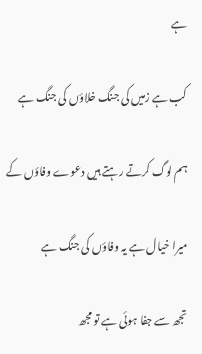ہے

کب ہے زمیں کی جنگ خلاؤں کی جنگ ہے

ہم لوگ کرتے رہتے ہیں دعوے وفاؤں کے

میرا خیال ہے یہ وفاؤں کی جنگ ہے

تجھ سے جفا ہوئی ہے تو مجھ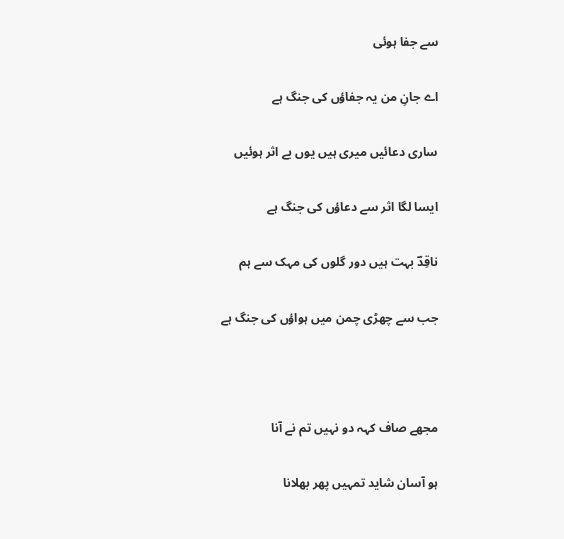سے جفا ہوئی

اے جانِ من یہ جفاؤں کی جنگ ہے

ساری دعائیں میری ہیں یوں بے اثر ہوئیں

ایسا لگا اثر سے دعاؤں کی جنگ ہے

ناقِدؔ بہت ہیں دور گلوں کی مہک سے ہم

جب سے چھڑی چمن میں ہواؤں کی جنگ ہے



مجھے صاف کہہ دو نہیں تم نے آنا

ہو آسان شاید تمہیں پھر بھلانا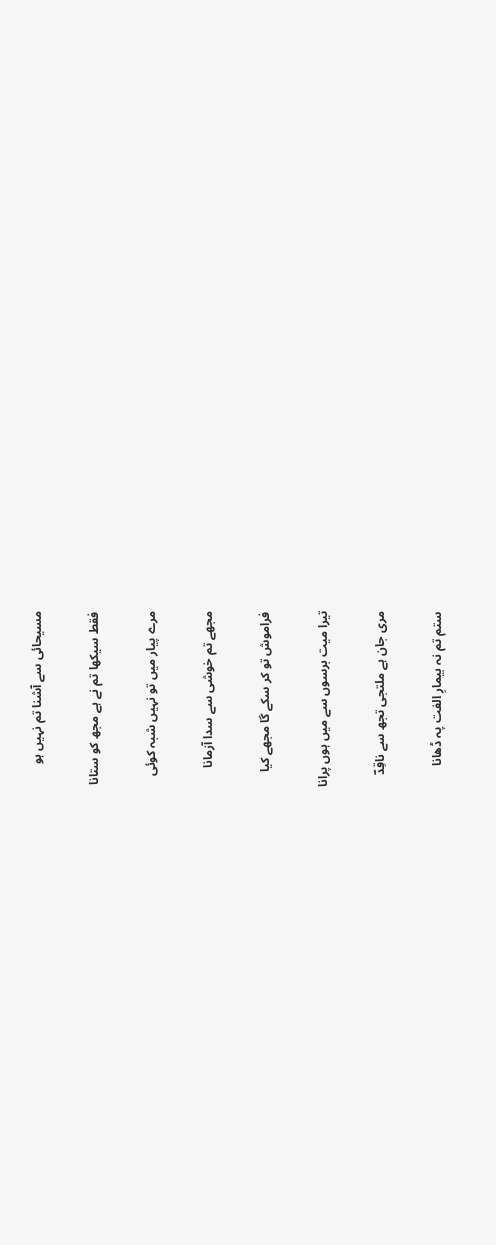مسیحائی سے آشنا تم نہیں ہو

فقط سیکھا تم نے ہے مجھ کو ستانا

مرے پیار میں تو نہیں شبہ کوئی

مجھے تم خوشی سے سدا آزمانا

فراموش تو کر سکے گا مجھے کیا

تیرا میت برسوں سے میں ہوں پرانا

مری جان ہے ملتجی تجھ سے ناقِدؔ

ستم تم نہ بیمارِ الفت پہ ڈھانا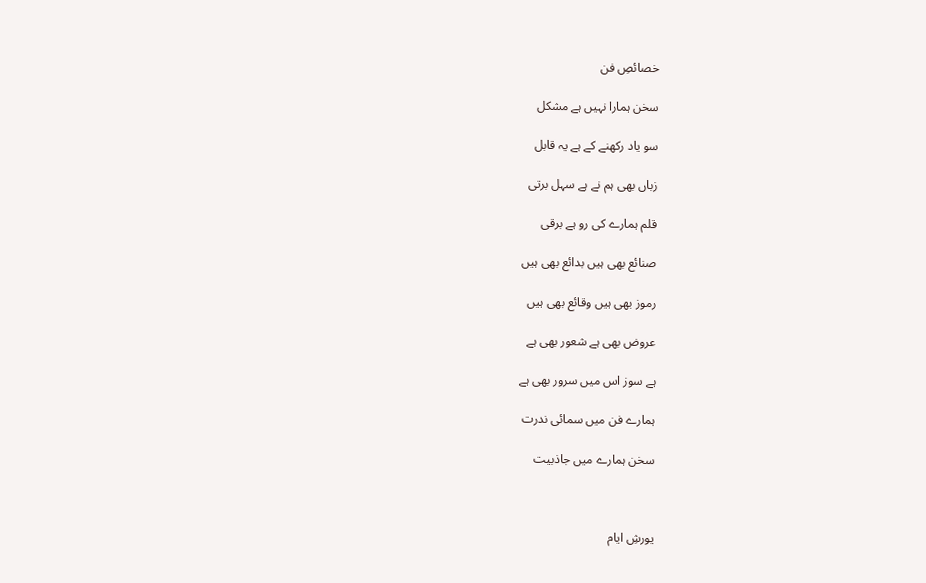خصائصِ فن

سخن ہمارا نہیں ہے مشکل

سو یاد رکھنے کے ہے یہ قابل

زباں بھی ہم نے ہے سہل برتی

قلم ہمارے کی رو ہے برقی

صنائع بھی ہیں بدائع بھی ہیں

رموز بھی ہیں وقائع بھی ہیں

عروض بھی ہے شعور بھی ہے

ہے سوز اس میں سرور بھی ہے

ہمارے فن میں سمائی ندرت

سخن ہمارے میں جاذبیت



یورشِ ایام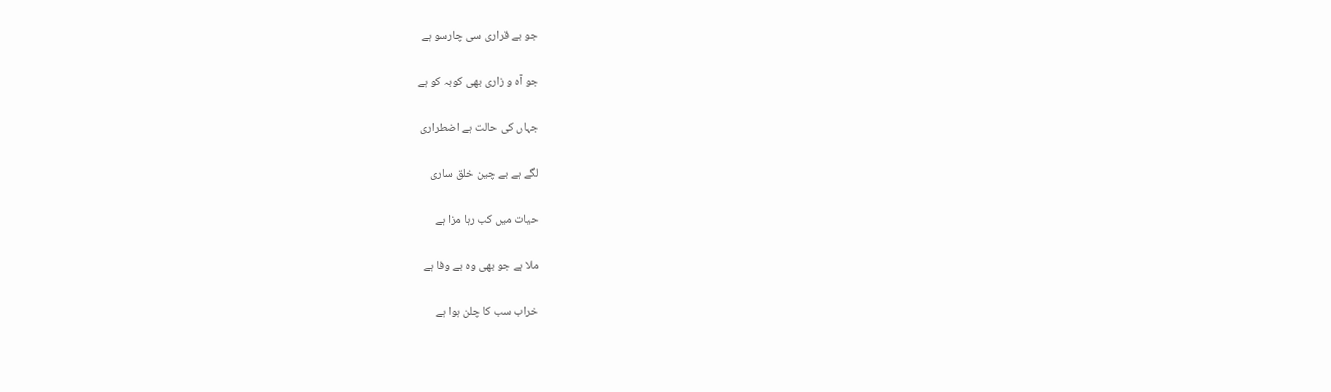جو بے قراری سی چارسو ہے

جو آہ و زاری بھی کوبہ کو ہے

جہاں کی حالت ہے اضطراری

لگے ہے بے چین خلق ساری

حیات میں کب رہا مزا ہے

ملا ہے جو بھی وہ بے وفا ہے

خراب سب کا چلن ہوا ہے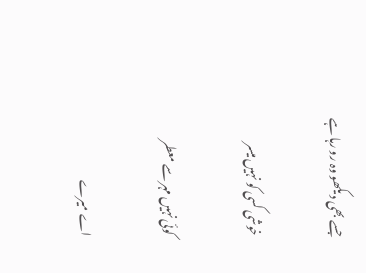جسے بھی دیکھو وہ رو رہا ہے

خوشی کسی کو نہیں میسر

کوئی نہیں مہر سے معطر

اے میرے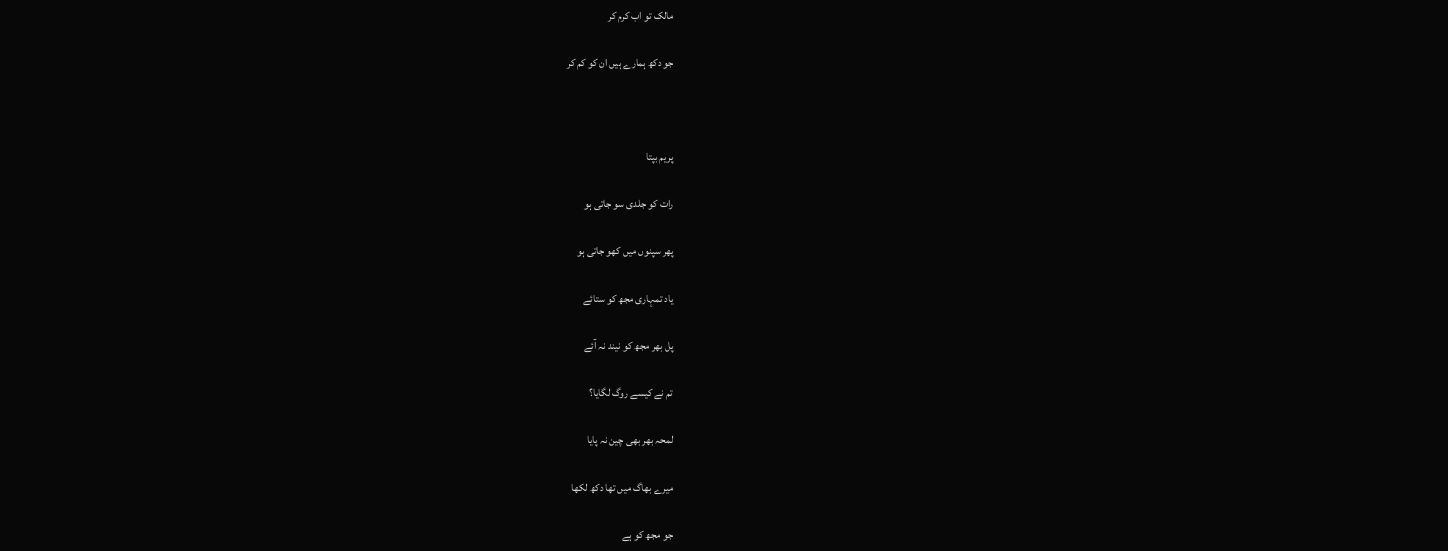مالک تو اب کرم کر

جو دکھ ہمارے ہیں ان کو کم کر



پریم بپتا

رات کو جلدی سو جاتی ہو

پھر سپنوں میں کھو جاتی ہو

یاد تمہاری مجھ کو ستائے

پل بھر مجھ کو نیند نہ آئے

تم نے کیسے روگ لگایا؟

لمحہ بھر بھی چین نہ پایا

میرے بھاگ میں تھا دکھ لکھا

جو مجھ کو ہے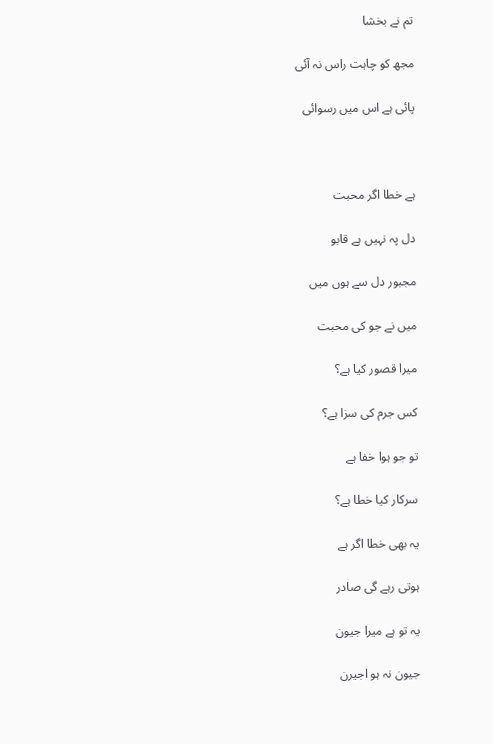تم نے بخشا

مجھ کو چاہت راس نہ آئی

پائی ہے اس میں رسوائی



ہے خطا اگر محبت

دل پہ نہیں ہے قابو

مجبور دل سے ہوں میں

میں نے جو کی محبت

میرا قصور کیا ہے؟

کس جرم کی سزا ہے؟

تو جو ہوا خفا ہے

سرکار کیا خطا ہے؟

یہ بھی خطا اگر ہے

ہوتی رہے گی صادر

یہ تو ہے میرا جیون

جیون نہ ہو اجیرن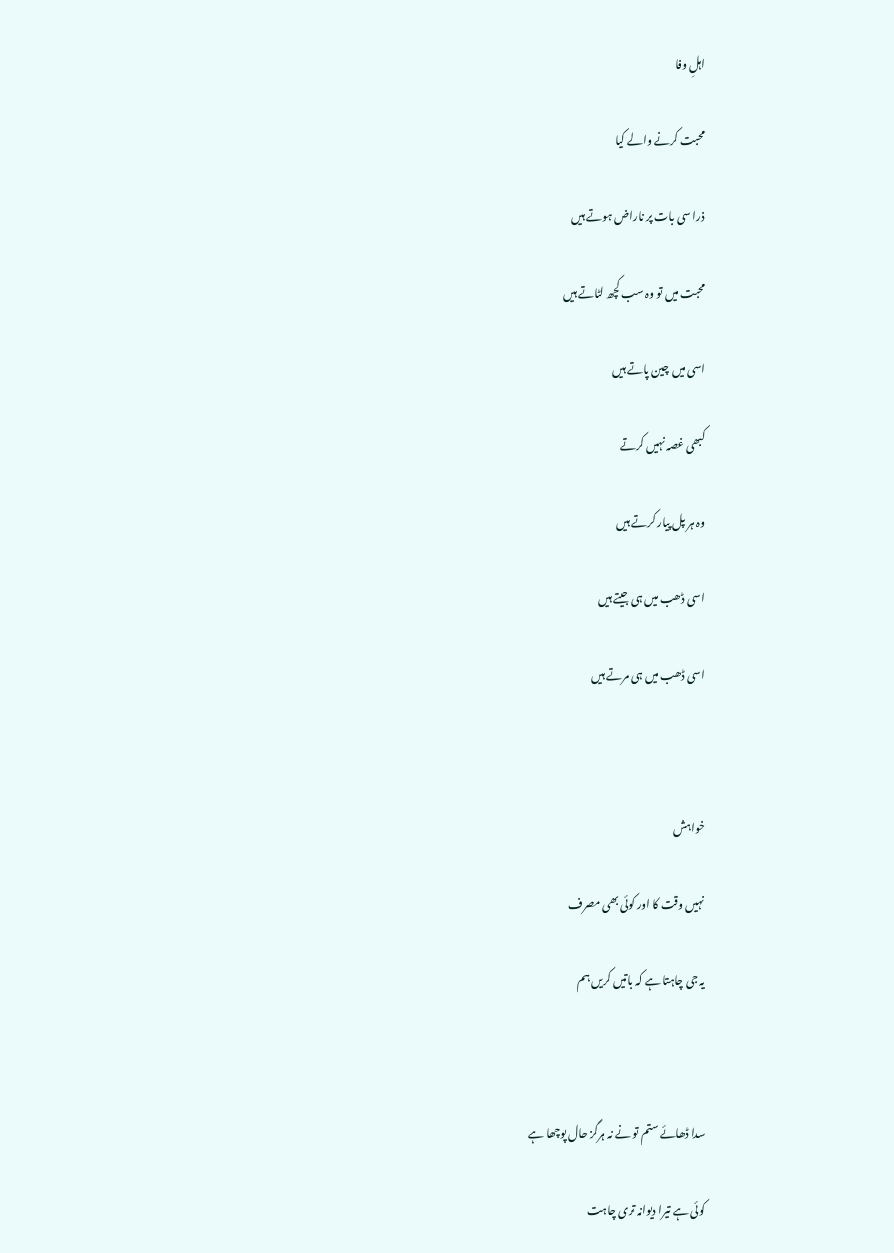اہلِ وفا

محبت کرنے والے کیا

ذرا سی بات پر ناراض ہوتے ہیں

محبت میں تو وہ سب کچھ لٹاتے ہیں

اسی میں چین پاتے ہیں

کبھی غصہ نہیں کرتے

وہ ہر پل پیار کرتے ہیں

اسی ڈھب میں ہی جیتے ہیں

اسی ڈھب میں ہی مرتے ہیں



خواہش

نہیں وقت کا اور کوئی بھی مصرف

یہ جی چاہتا ہے کہ باتیں کریں ہم



سدا ڈھائے ستم تو نے نہ ہرگز حال پوچھا ہے

کوئی ہے تیرا دیوانہ تری چاہت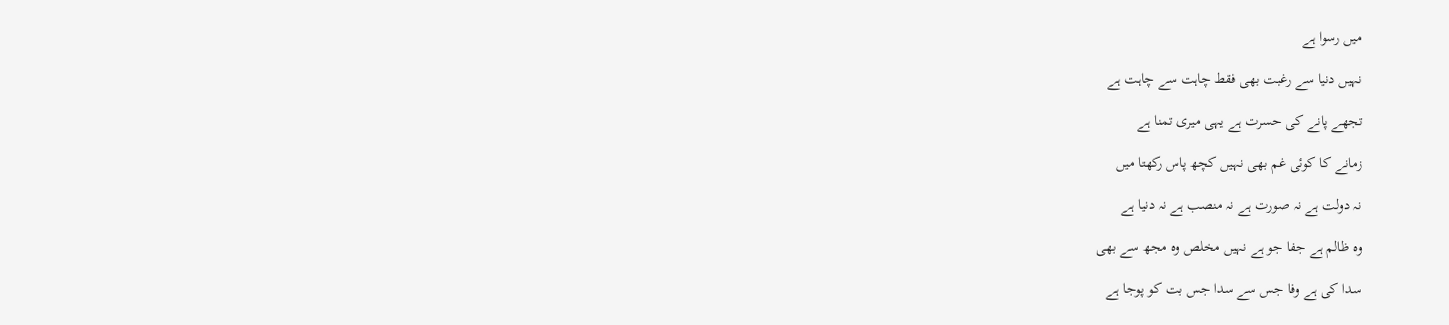میں رسوا ہے

نہیں دنیا سے رغبت بھی فقط چاہت سے چاہت ہے

تجھے پانے کی حسرت ہے یہی میری تمنا ہے

زمانے کا کوئی غم بھی نہیں کچھ پاس رکھتا میں

نہ دولت ہے نہ صورت ہے نہ منصب ہے نہ دنیا ہے

وہ ظالم ہے جفا جو ہے نہیں مخلص وہ مجھ سے بھی

سدا کی ہے وفا جس سے سدا جس بت کو پوجا ہے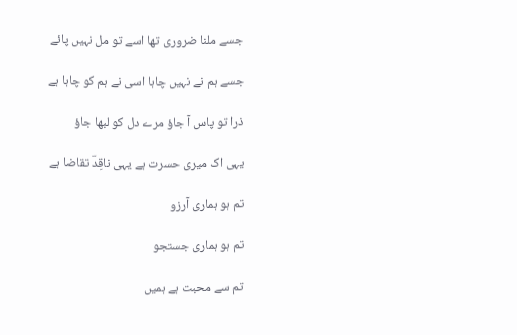جسے ملنا ضروری تھا اسے تو مل نہیں پائے

جسے ہم نے نہیں چاہا اسی نے ہم کو چاہا ہے

ذرا تو پاس آ جاؤ مرے دل کو لبھا جاؤ

یہی اک میری حسرت ہے یہی ناقِدؔ تقاضا ہے

تم ہو ہماری آرزو

تم ہو ہماری جستجو

تم سے محبت ہے ہمیں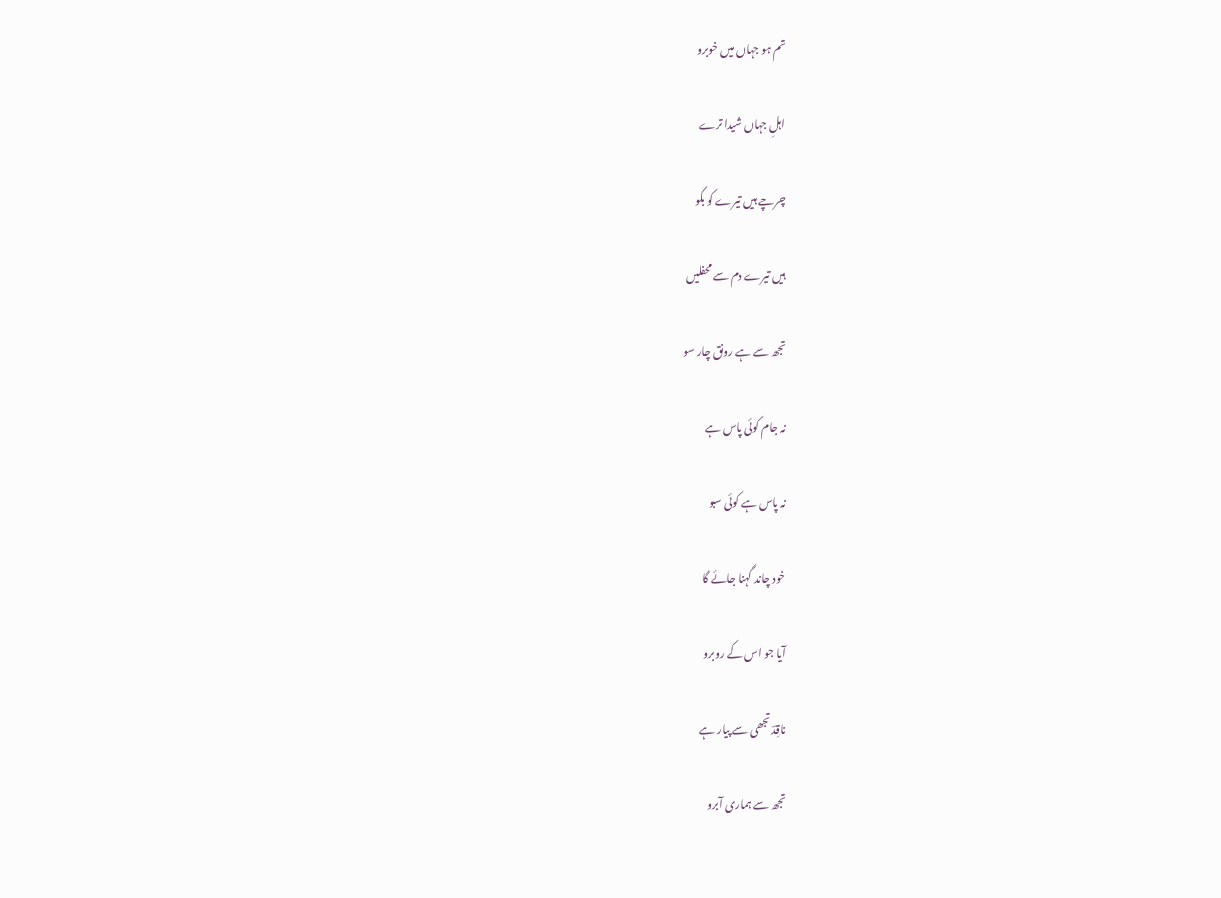تم ہو جہاں میں خوبرو

اہلِ جہاں شیدا ترے

چرچے ہیں تیرے کو بکو

ہیں تیرے دم سے محفلیں

تجھ سے ہے رونق چار سو

نہ جام کوئی پاس ہے

نہ پاس ہے کوئی سبو

خود چاند گہنا جائے گا

آیا جو اس کے روبرو

ناقِدؔ تجھی سے پیار ہے

تجھ سے ہماری آبرو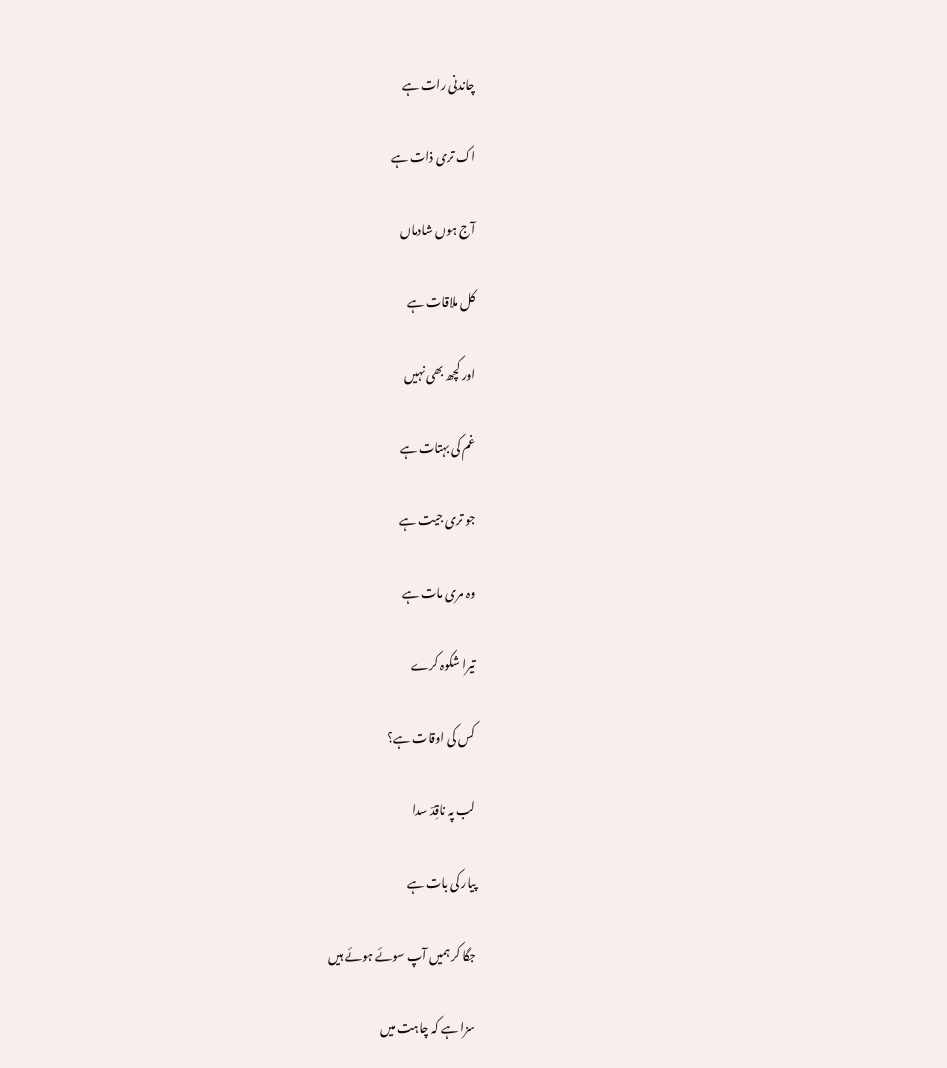چاندنی رات ہے

اک تری ذات ہے

آج ہوں شادماں

کل ملاقات ہے

اور کچھ بھی نہیں

غم کی بہتات ہے

جو تری جیت ہے

وہ مری مات ہے

تیرا شکوہ کرے

کس کی اوقات ہے؟

لب پہ ناقِدؔ سدا

پیار کی بات ہے

جگا کر ہمیں آپ سوئے ہوئے ہیں

سزا ہے کہ چاہت میں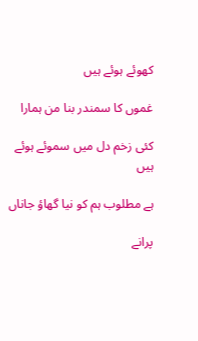کھوئے ہوئے ہیں

غموں کا سمندر بنا من ہمارا

کئی زخم دل میں سموئے ہوئے ہیں

ہے مطلوب ہم کو نیا گھاؤ جاناں

پرانے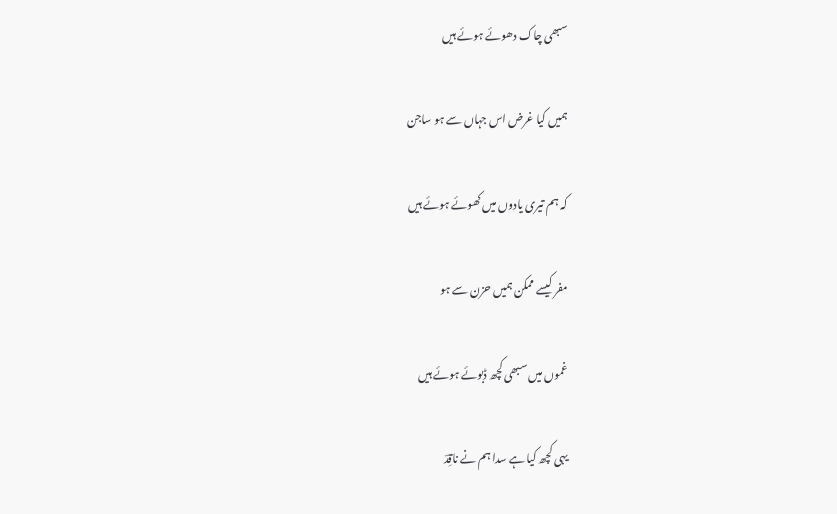سبھی چاک دھوئے ہوئے ہیں

ہمیں کیا غرض اس جہاں سے ہو ساجن

کہ ہم تیری یادوں میں کھوئے ہوئے ہیں

مفر کیسے ممکن ہمیں حزن سے ہو

غموں میں سبھی کچھ ڈبوئے ہوئے ہیں

یہی کچھ کیا ہے سدا ہم نے ناقِدؔ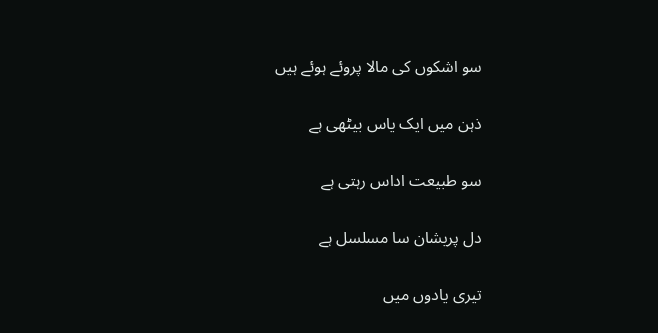سو اشکوں کی مالا پروئے ہوئے ہیں

ذہن میں ایک یاس بیٹھی ہے

سو طبیعت اداس رہتی ہے

دل پریشان سا مسلسل ہے

تیری یادوں میں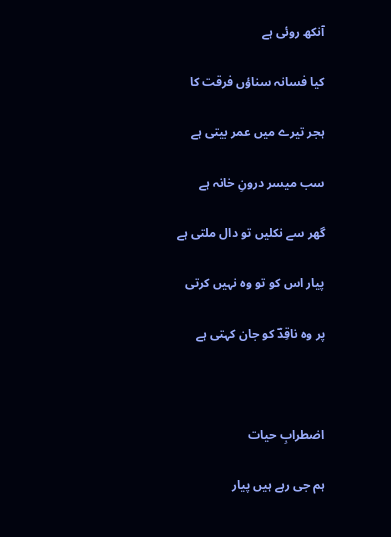آنکھ روئی ہے

کیا فسانہ سناؤں فرقت کا

ہجر تیرے میں عمر بیتی ہے

سب میسر درونِ خانہ ہے

گھر سے نکلیں تو دال ملتی ہے

پیار اس کو تو وہ نہیں کرتی

پر وہ ناقِدؔ کو جان کہتی ہے



اضطرابِ حیات

ہم جی رہے ہیں پیار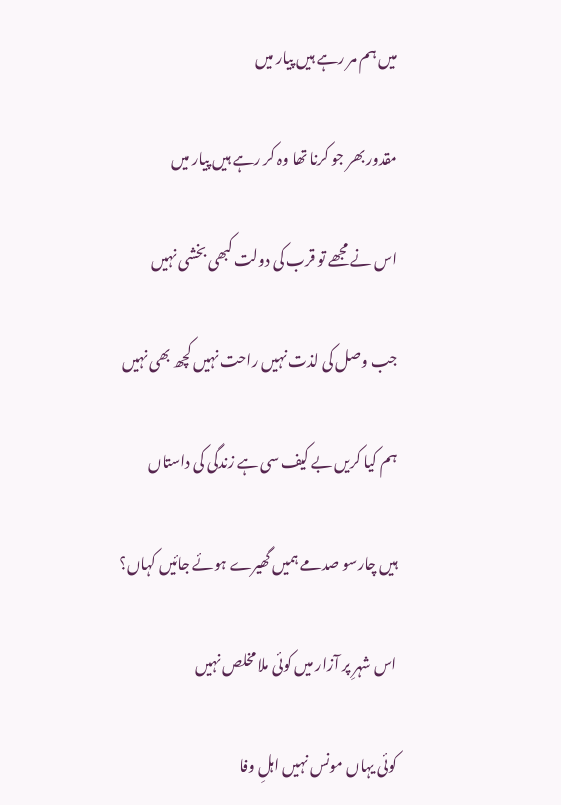میں ہم مر رہے ہیں پیار میں

مقدور بھر جو کرنا تھا وہ کر رہے ہیں پیار میں

اس نے مجھے تو قرب کی دولت کبھی بخشی نہیں

جب وصل کی لذت نہیں راحت نہیں کچھ بھی نہیں

ہم کیا کریں بے کیف سی ہے زندگی کی داستاں

ہیں چارسو صدمے ہمیں گھیرے ہوئے جائیں کہاں؟

اس شہرِ پر آزار میں کوئی ملا مخلص نہیں

کوئی یہاں مونس نہیں اہلِ وفا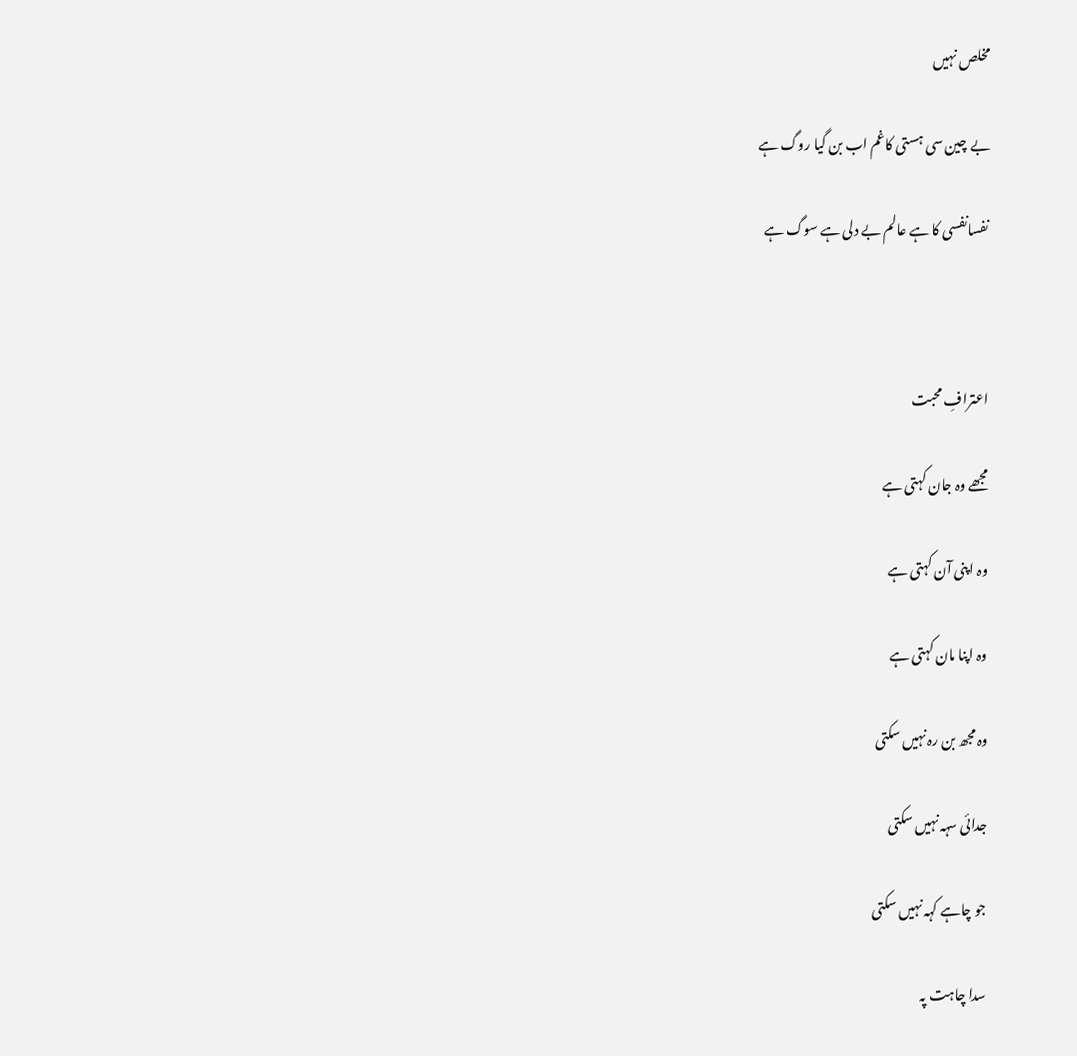مخلص نہیں

بے چین سی ہستی کاغم اب بن گیا روگ ہے

نفسانفسی کا ہے عالم بے دلی ہے سوگ ہے



اعترافِ محبت

مجھے وہ جان کہتی ہے

وہ اپنی آن کہتی ہے

وہ اپنا مان کہتی ہے

وہ مجھ بن رہ نہیں سکتی

جدائی سہہ نہیں سکتی

جو چاہے کہہ نہیں سکتی

سدا چاہت پہ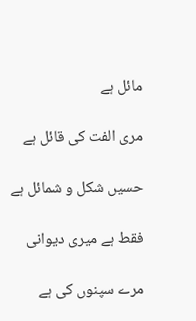مائل ہے

مری الفت کی قائل ہے

حسیں شکل و شمائل ہے

فقط ہے میری دیوانی

مرے سپنوں کی ہے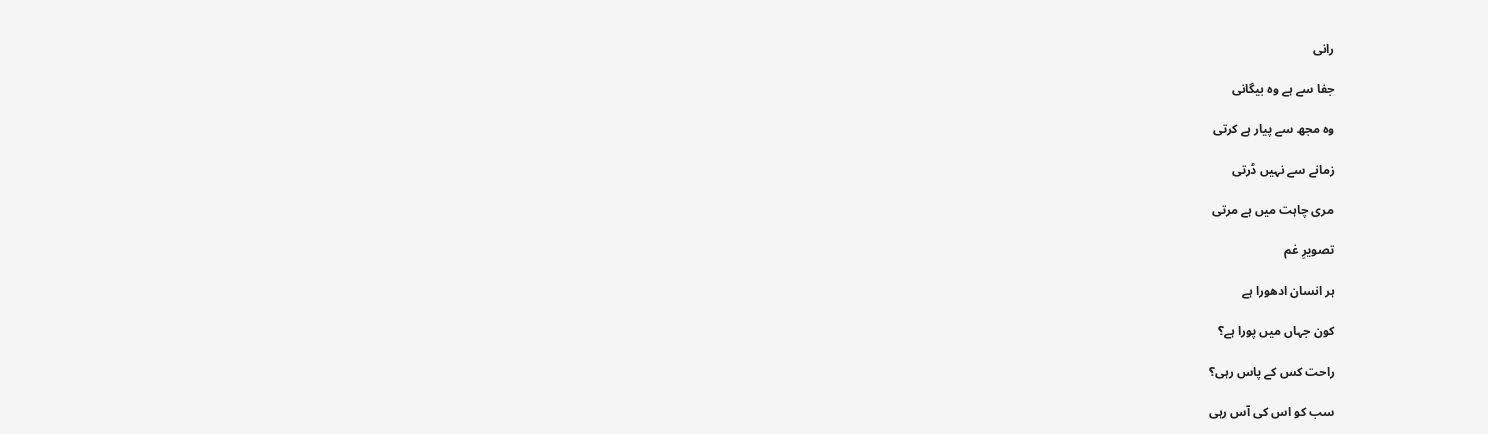رانی

جفا سے ہے وہ بیگانی

وہ مجھ سے پیار ہے کرتی

زمانے سے نہیں ڈرتی

مری چاہت میں ہے مرتی

تصویرِ غم

ہر انسان ادھورا ہے

کون جہاں میں پورا ہے؟

راحت کس کے پاس رہی؟

سب کو اس کی آس رہی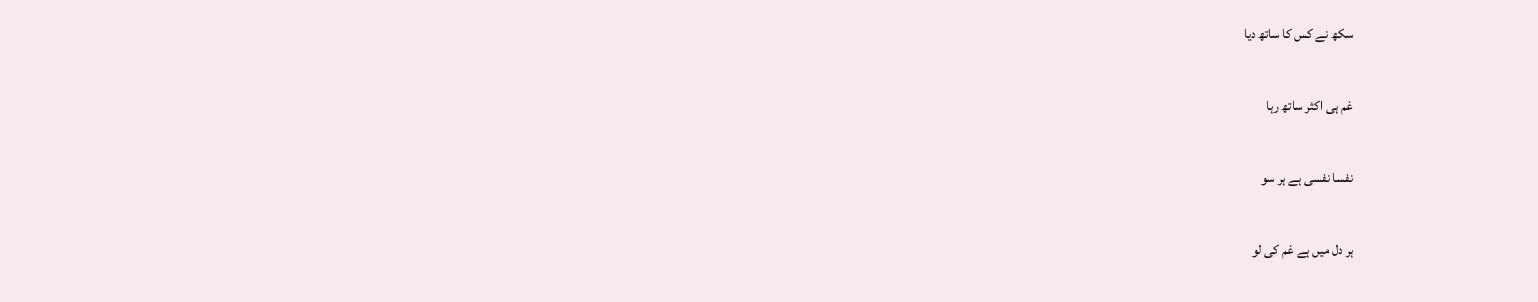سکھ نے کس کا ساتھ دیا

غم ہی اکثر ساتھ رہا

نفسا نفسی ہے ہر سو

ہر دل میں ہے غم کی لو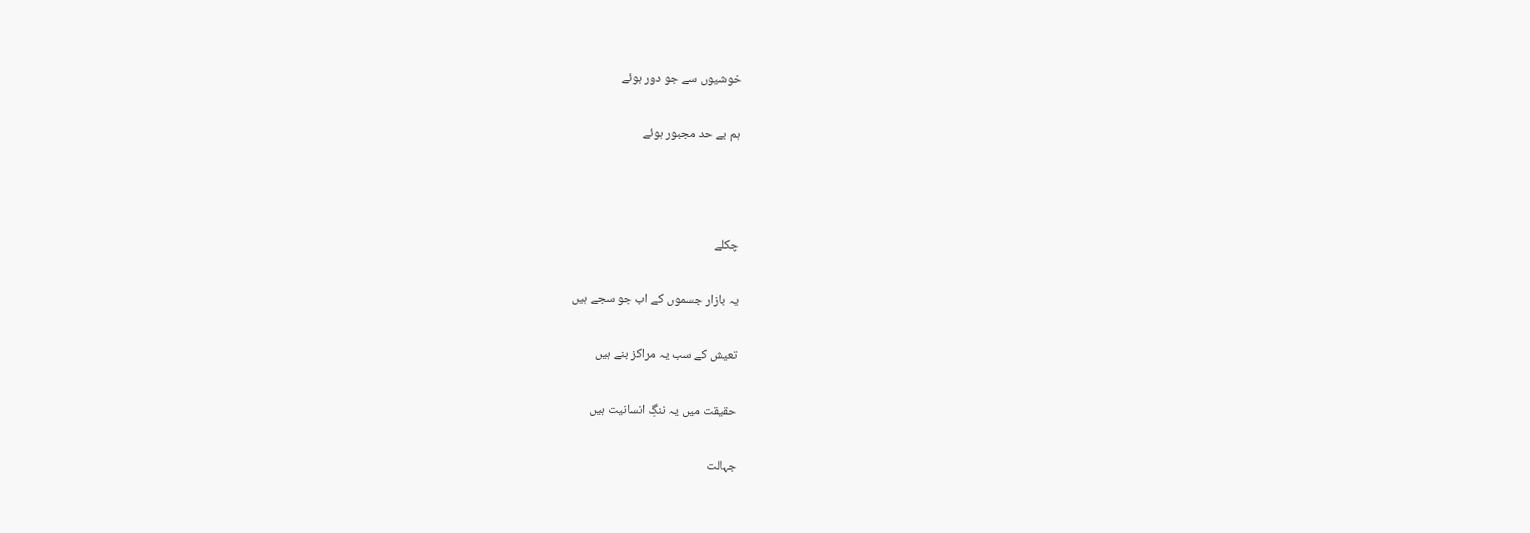خوشیوں سے جو دور ہوئے

ہم بے حد مجبور ہوئے



چکلے

یہ بازار جسموں کے اب جو سجے ہیں

تعیش کے سب یہ مراکز بنے ہیں

حقیقت میں یہ ننگِ انسانیت ہیں

جہالت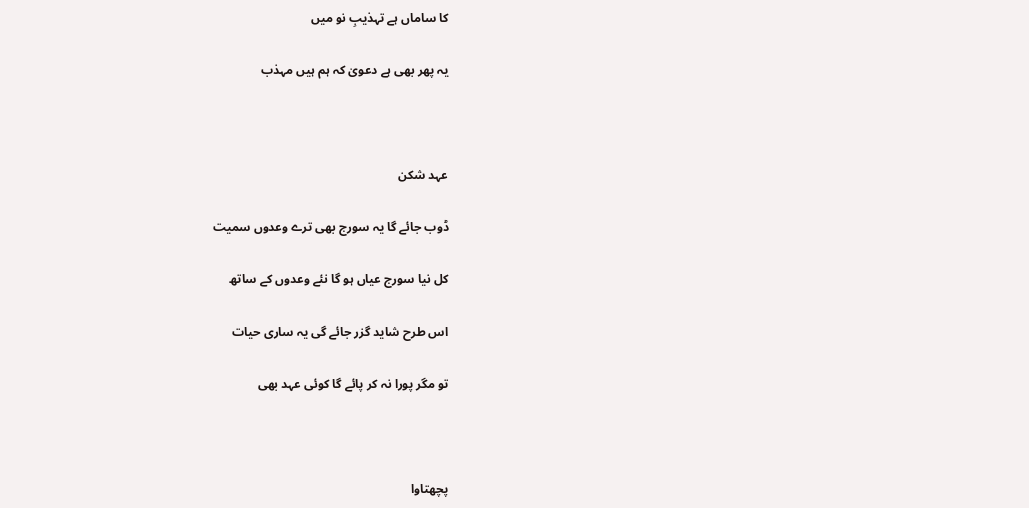کا ساماں ہے تہذیبِ نو میں

یہ پھر بھی ہے دعویٰ کہ ہم ہیں مہذب



عہد شکن

ڈوب جائے گا یہ سورج بھی ترے وعدوں سمیت

کل نیا سورج عیاں ہو گا نئے وعدوں کے ساتھ

اس طرح شاید گزر جائے گی یہ ساری حیات

تو مگر پورا نہ کر پائے گا کوئی عہد بھی



پچھتاوا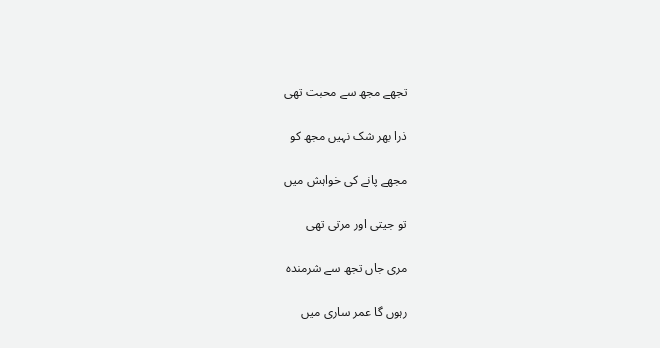تجھے مجھ سے محبت تھی

ذرا بھر شک نہیں مجھ کو

مجھے پانے کی خواہش میں

تو جیتی اور مرتی تھی

مری جاں تجھ سے شرمندہ

رہوں گا عمر ساری میں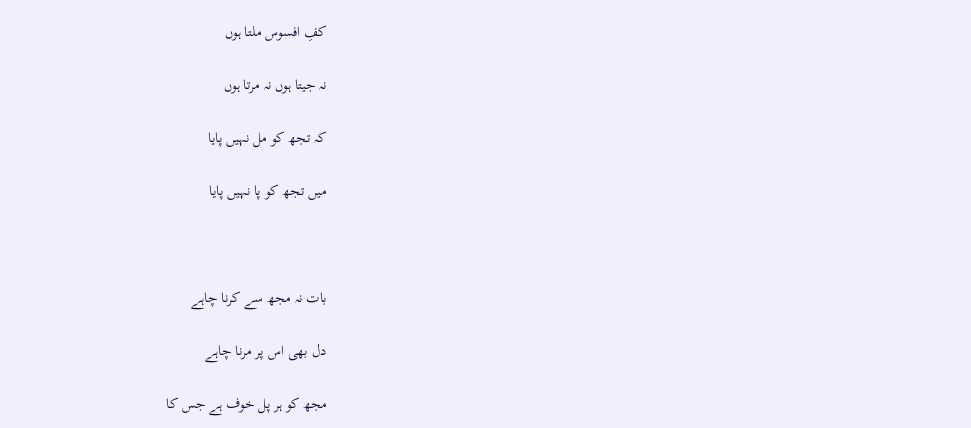کفِ افسوس ملتا ہوں

نہ جیتا ہوں نہ مرتا ہوں

کہ تجھ کو مل نہیں پایا

میں تجھ کو پا نہیں پایا



بات نہ مجھ سے کرنا چاہے

دل بھی اس پر مرنا چاہے

مجھ کو ہر پل خوف ہے جس کا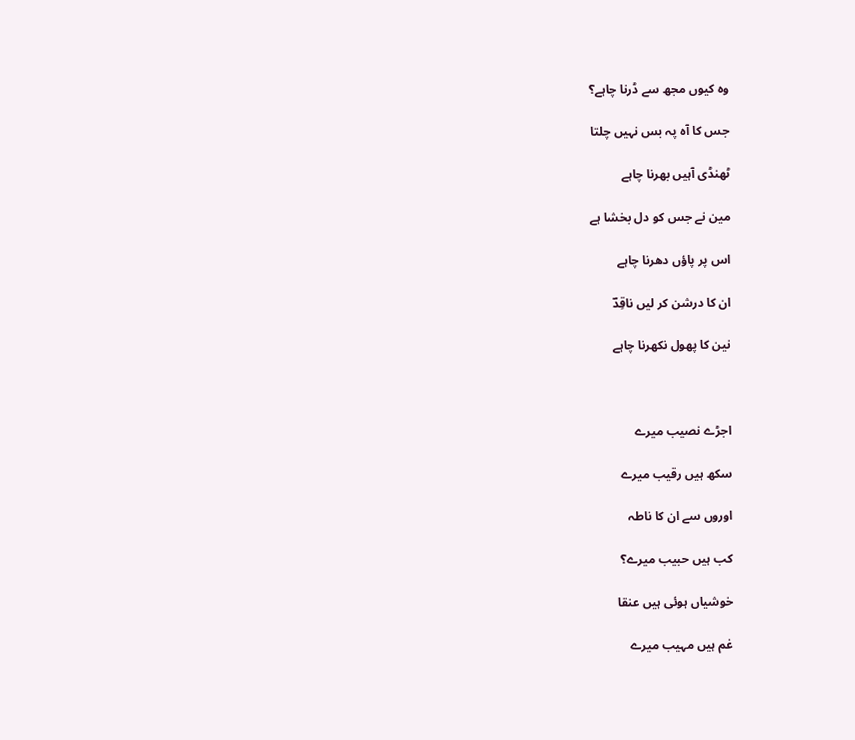وہ کیوں مجھ سے ڈرنا چاہے؟

جس کا آہ پہ بس نہیں چلتا

ٹھنڈی آہیں بھرنا چاہے

مین نے جس کو دل بخشا ہے

اس پر پاؤں دھرنا چاہے

ان کا درشن کر لیں ناقِدؔ

نین کا پھول نکھرنا چاہے



اجڑے نصیب میرے

سکھ ہیں رقیب میرے

اوروں سے ان کا ناطہ

کب ہیں حبیب میرے؟

خوشیاں ہوئی ہیں عنقا

غم ہیں مہیب میرے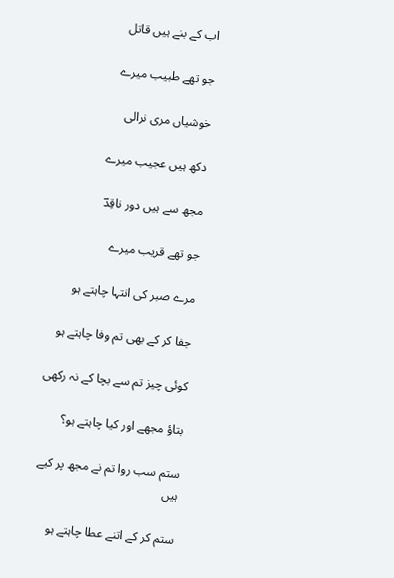اب کے بنے ہیں قاتل

جو تھے طبیب میرے

خوشیاں مری نرالی

دکھ ہیں عجیب میرے

مجھ سے ہیں دور ناقِدؔ

جو تھے قریب میرے

مرے صبر کی انتہا چاہتے ہو

جفا کر کے بھی تم وفا چاہتے ہو

کوئی چیز تم سے بچا کے نہ رکھی

بتاؤ مجھے اور کیا چاہتے ہو؟

ستم سب روا تم نے مجھ پر کیے ہیں

ستم کر کے اتنے عطا چاہتے ہو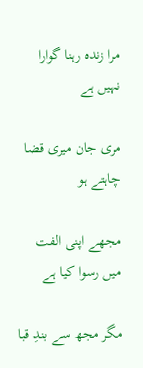مرا زندہ رہنا گوارا نہیں ہے

مری جان میری قضا چاہتے ہو

مجھے اپنی الفت میں رسوا کیا ہے

مگر مجھ سے بندِ قبا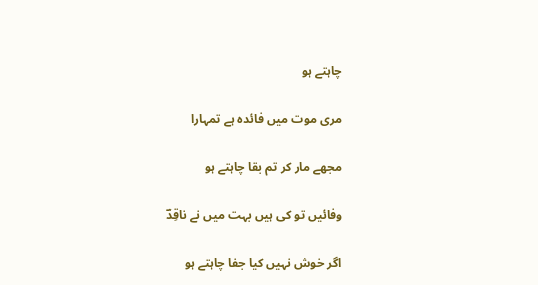چاہتے ہو

مری موت میں فائدہ ہے تمہارا

مجھے مار کر تم بقا چاہتے ہو

وفائیں تو کی ہیں بہت میں نے ناقِدؔ

اگر خوش نہیں کیا جفا چاہتے ہو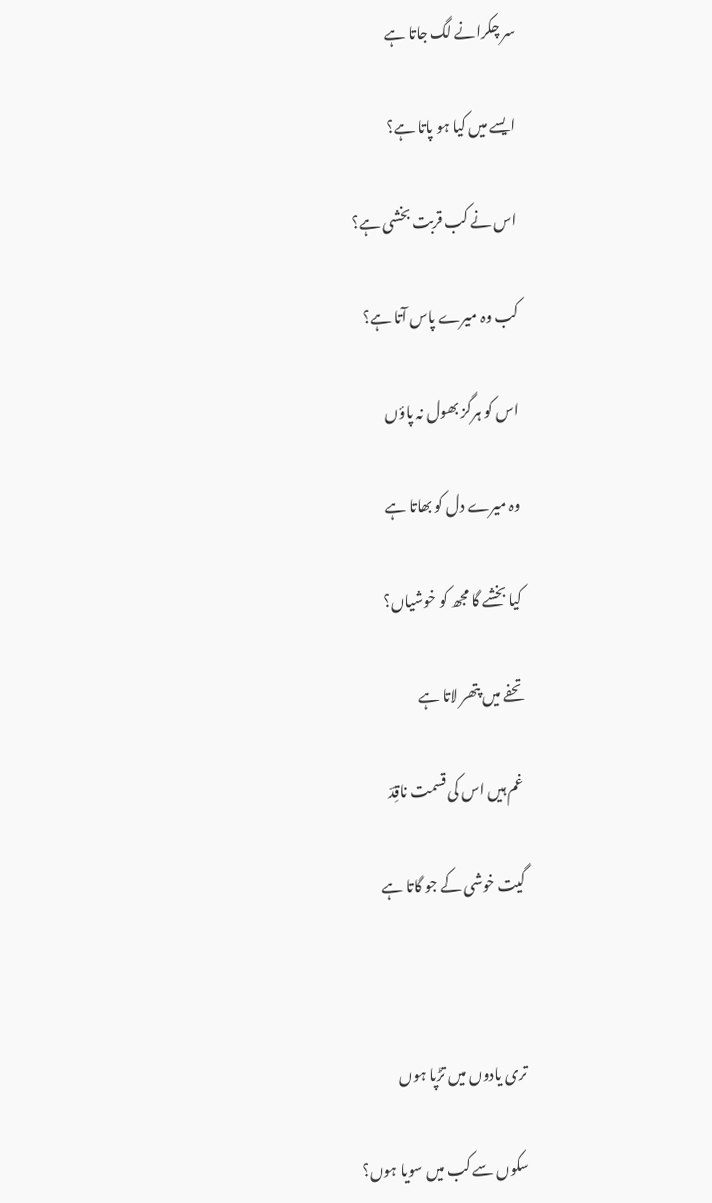سر چکرانے لگ جاتا ہے

ایسے میں کیا ہو پاتا ہے؟

اس نے کب قربت بخشی ہے؟

کب وہ میرے پاس آتا ہے؟

اس کو ہرگز بھول نہ پاؤں

وہ میرے دل کو بھاتا ہے

کیا بخشے گا مجھ کو خوشیاں؟

تحفے میں پتھر لاتا ہے

غم ہیں اس کی قسمت ناقِدؔ

گیت خوشی کے جو گاتا ہے



تری یادوں میں تڑپا ہوں

سکوں سے کب میں سویا ہوں؟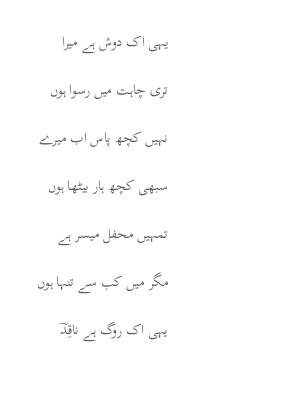یہی اک دوش ہے میرا

تری چاہت میں رسوا ہوں

نہیں کچھ پاس اب میرے

سبھی کچھ ہار بیٹھا ہوں

تمہیں محفل میسر ہے

مگر میں کب سے تنہا ہوں

یہی اک روگ ہے ناقِدؔ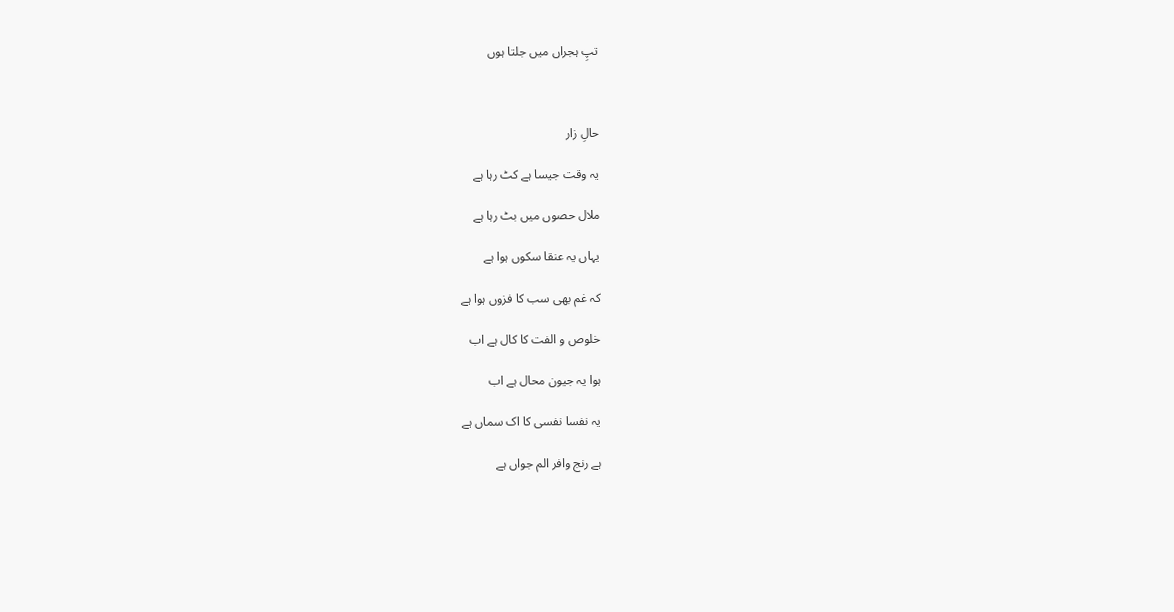تپِ ہجراں میں جلتا ہوں



حالِ زار

یہ وقت جیسا ہے کٹ رہا ہے

ملال حصوں میں بٹ رہا ہے

یہاں یہ عنقا سکوں ہوا ہے

کہ غم بھی سب کا فزوں ہوا ہے

خلوص و الفت کا کال ہے اب

ہوا یہ جیون محال ہے اب

یہ نفسا نفسی کا اک سماں ہے

ہے رنج وافر الم جواں ہے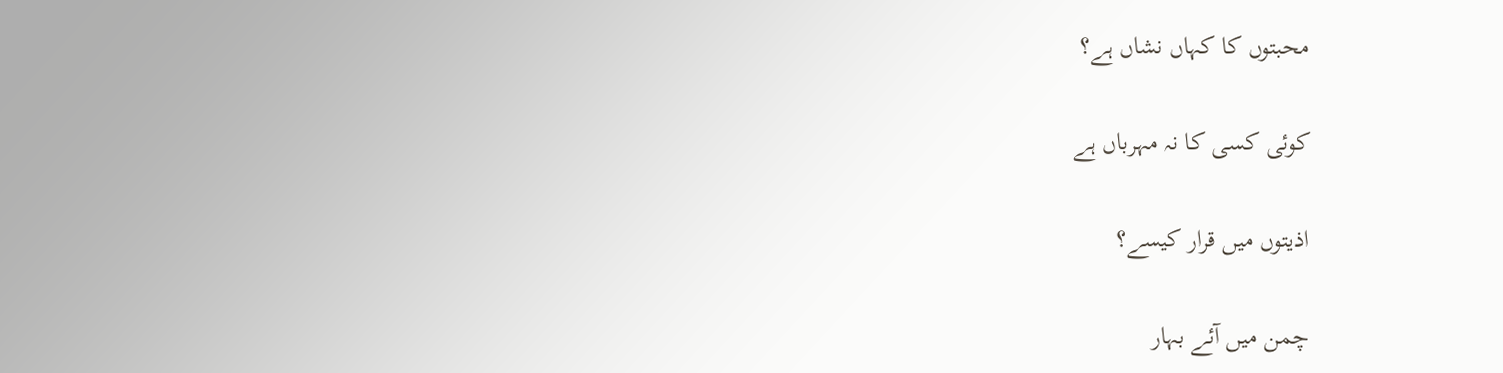محبتوں کا کہاں نشاں ہے؟

کوئی کسی کا نہ مہرباں ہے

اذیتوں میں قرار کیسے؟

چمن میں آئے بہار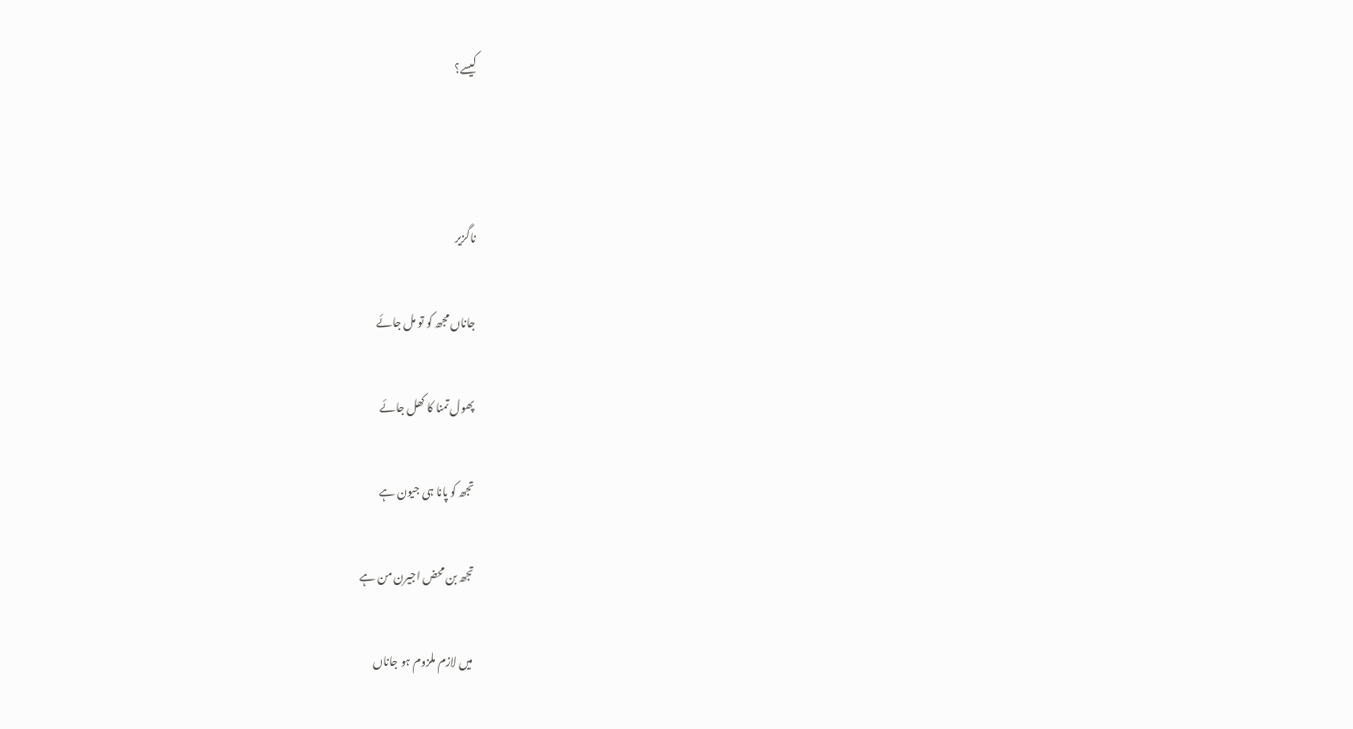کیسے؟



ناگزیر

جاناں مجھ کو تو مل جائے

پھول تمنا کا کھل جائے

تجھ کو پانا ہی جیون ہے

تجھ بن محض اجیرن من ہے

میں لازم ملزوم ہو جاناں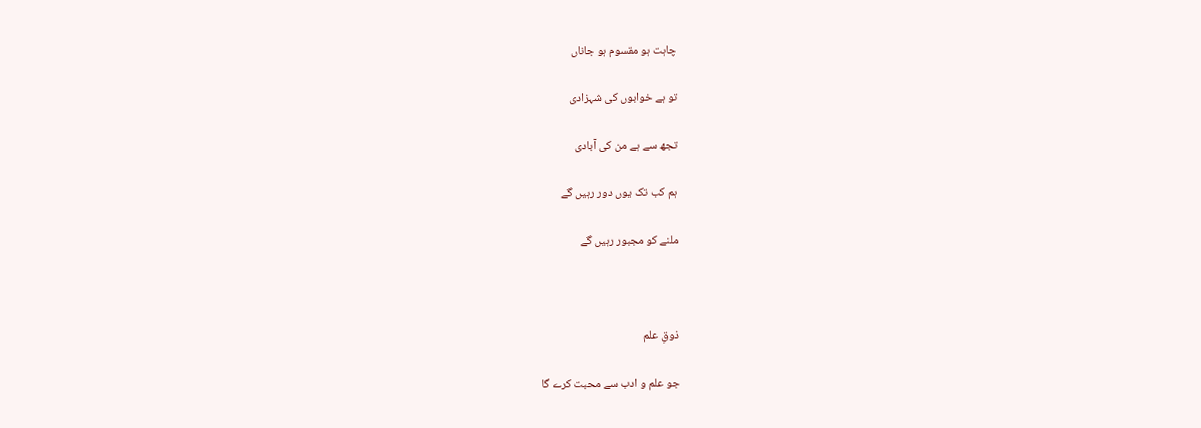چاہت ہو مقسوم ہو جاناں

تو ہے خوابوں کی شہزادی

تجھ سے ہے من کی آبادی

ہم کب تک یوں دور رہیں گے

ملنے کو مجبور رہیں گے



ذوقِ علم

جو علم و ادب سے محبت کرے گا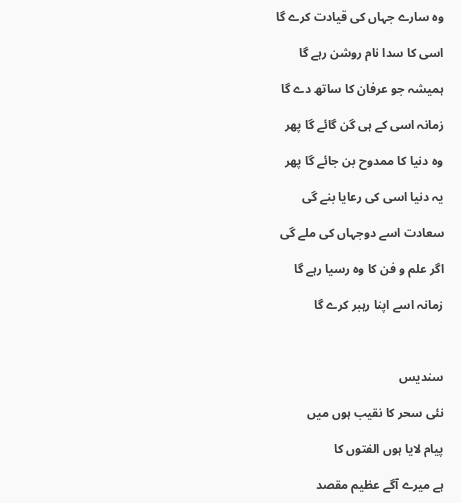وہ سارے جہاں کی قیادت کرے گا

اسی کا سدا نام روشن رہے گا

ہمیشہ جو عرفان کا ساتھ دے گا

زمانہ اسی کے ہی گن گائے گا پھر

وہ دنیا کا ممدوح بن جائے گا پھر

یہ دنیا اسی کی رعایا بنے گی

سعادت اسے دوجہاں کی ملے گی

اگر علم و فن کا وہ رسیا رہے گا

زمانہ اسے اپنا رہبر کرے گا



سندیس

نئی سحر کا نقیب ہوں میں

پیام لایا ہوں الفتوں کا

ہے میرے آگے عظیم مقصد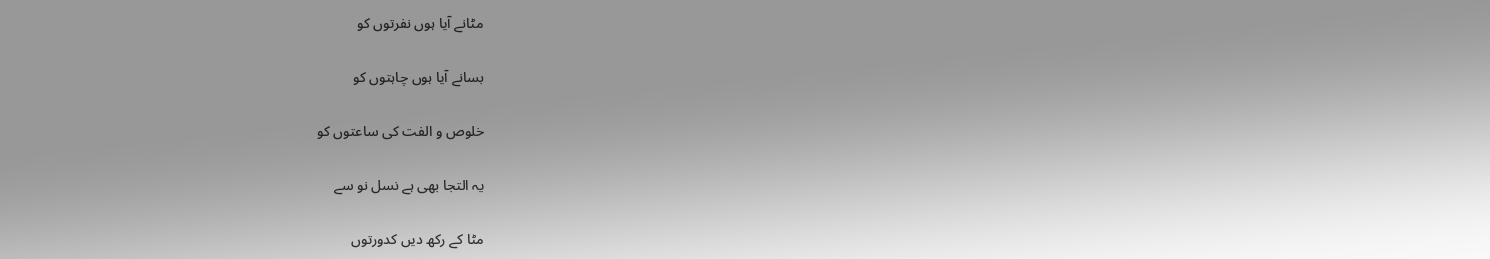مٹانے آیا ہوں نفرتوں کو

بسانے آیا ہوں چاہتوں کو

خلوص و الفت کی ساعتوں کو

یہ التجا بھی ہے نسل نو سے

مٹا کے رکھ دیں کدورتوں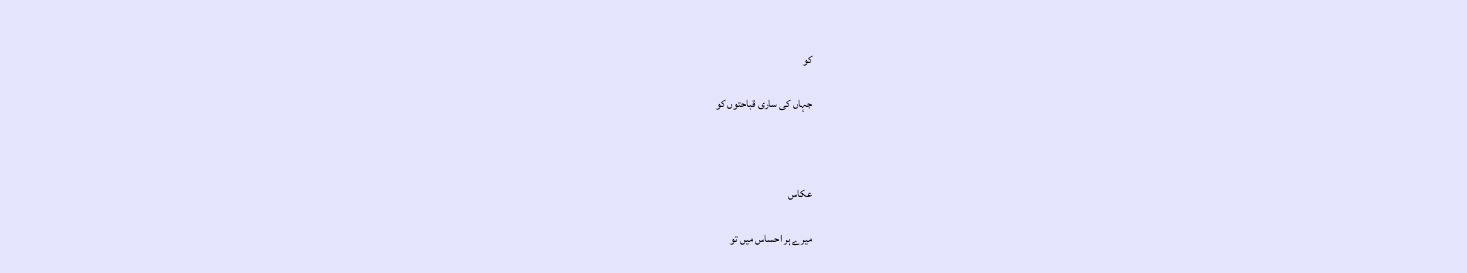کو

جہاں کی ساری قباحتوں کو



عکاس

میرے ہر احساس میں تو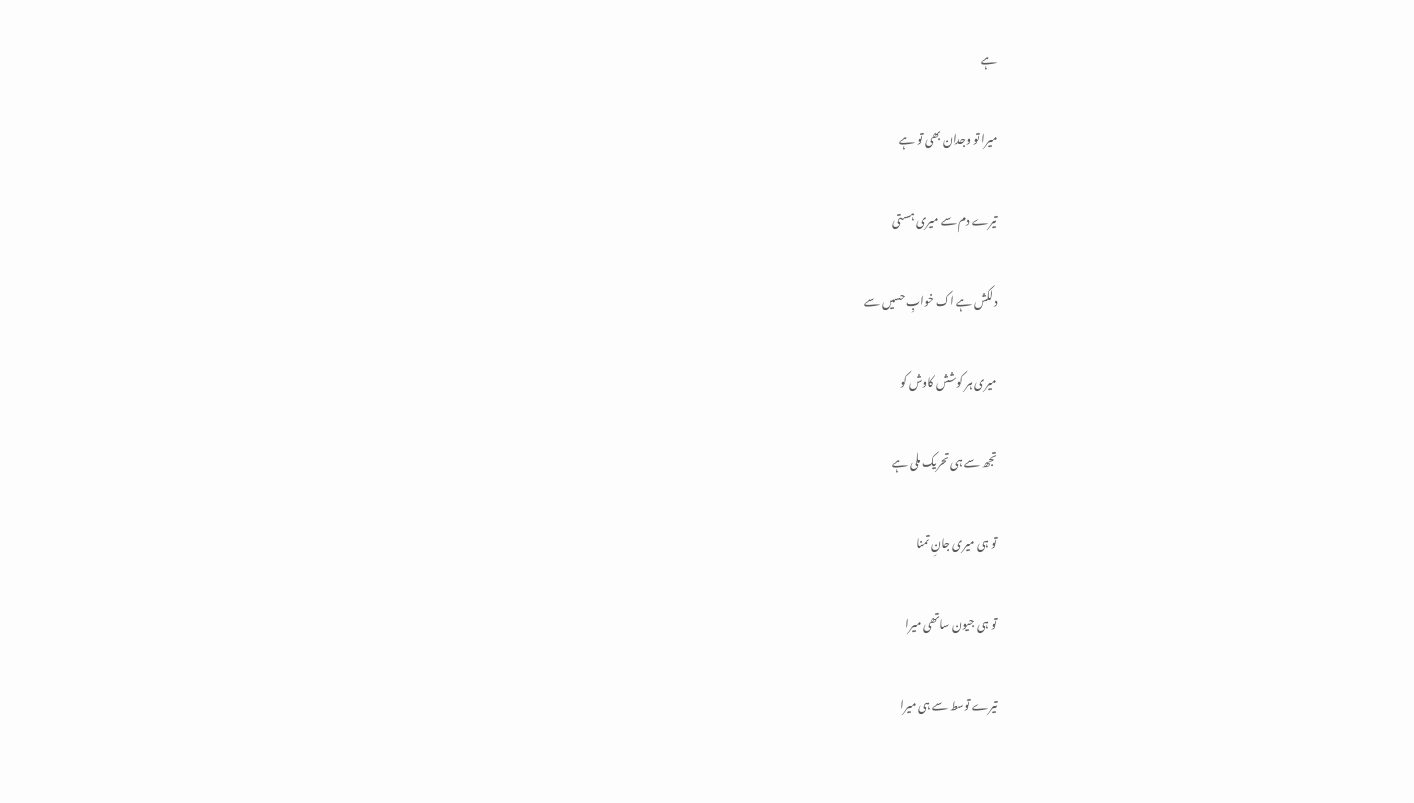ہے

میرا تو وجدان بھی تو ہے

تیرے دم سے میری ہستی

دلکش ہے اک خوابِ حسیں سے

میری ہر کوشش کاوش کو

تجھ سے ہی تحریک ملی ہے

تو ہی میری جانِ تمنا

تو ہی جیون ساتھی میرا

تیرے توسط سے ہی میرا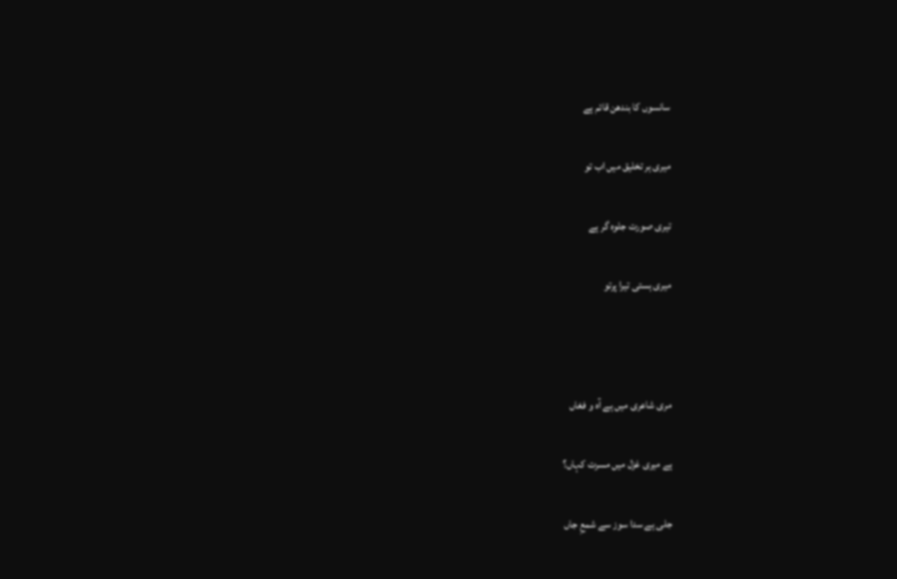سانسوں کا بندھن قائم ہے

میری ہر تخلیق میں اب تو

تیری صورت جلوہ گر ہے

میری ہستی تیرا پرتو



مری شاعری میں ہے آہ و فغاں

ہے میری غزل میں مسرت کہاں؟

جلی ہے سدا سوز سے شمعِ جاں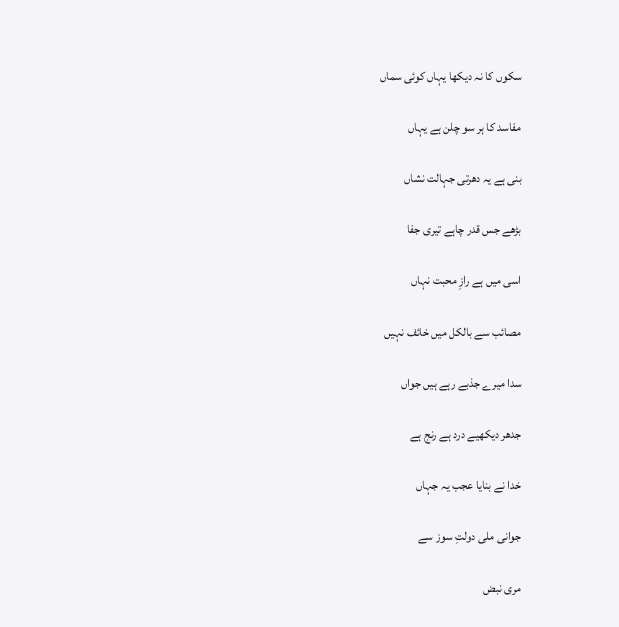سکوں کا نہ دیکھا یہاں کوئی سماں

مفاسد کا ہر سو چلن ہے یہاں

بنی ہے یہ دھرتی جہالت نشاں

بڑھے جس قدر چاہے تیری جفا

اسی میں ہے رازِ محبت نہاں

مصائب سے بالکل میں خائف نہیں

سدا میرے جذبے رہے ہیں جواں

جدھر دیکھیے درد ہے رنج ہے

خدا نے بنایا عجب یہ جہاں

جوانی ملی دولتِ سوز سے

مری نبض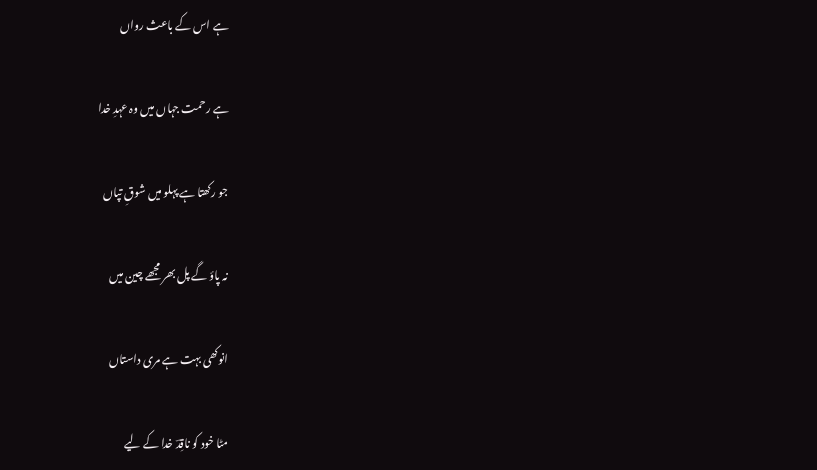ہے اس کے باعث رواں

ہے رحمت جہاں میں وہ عہدِ خدا

جو رکھتا ہے پہلو میں شوقِ تپاں

نہ پاؤ گے پل بھر مجھے چین میں

انوکھی بہت ہے مری داستاں

مٹا خود کو ناقِدؔ خدا کے لیے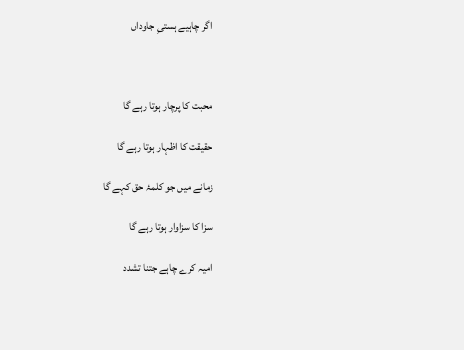اگر چاہیے ہستیِ جاوداں



محبت کا پرچار ہوتا رہے گا

حقیقت کا اظہار ہوتا رہے گا

زمانے میں جو کلمۂ حق کہے گا

سزا کا سزاوار ہوتا رہے گا

امیہ کرے چاہے جتنا تشدد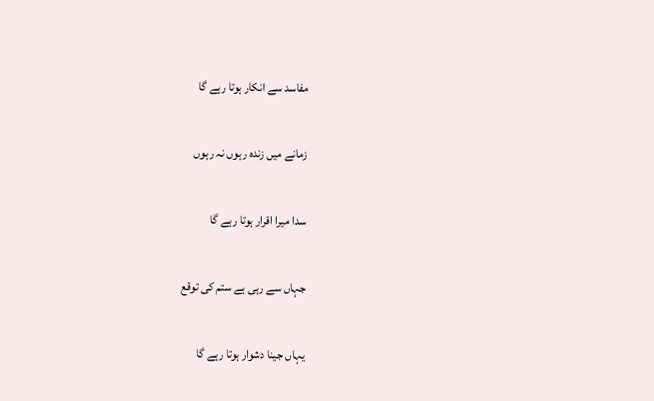مفاسد سے انکار ہوتا رہے گا

زمانے میں زندہ رہوں نہ رہوں

سدا میرا اقرار ہوتا رہے گا

جہاں سے رہی ہے ستم کی توقع

یہاں جینا دشوار ہوتا رہے گا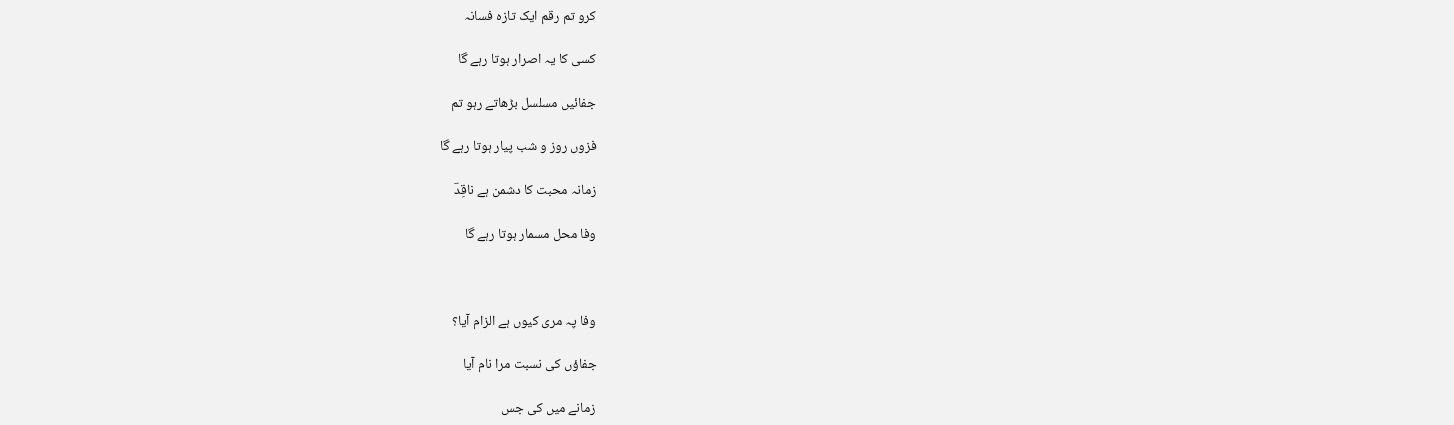کرو تم رقم ایک تازہ فسانہ

کسی کا یہ اصرار ہوتا رہے گا

جفائیں مسلسل بڑھاتے رہو تم

فزوں روز و شب پیار ہوتا رہے گا

زمانہ محبت کا دشمن ہے ناقِدؔ

وفا محل مسمار ہوتا رہے گا



وفا پہ مری کیوں ہے الزام آیا؟

جفاؤں کی نسبت مرا نام آیا

زمانے میں کی جس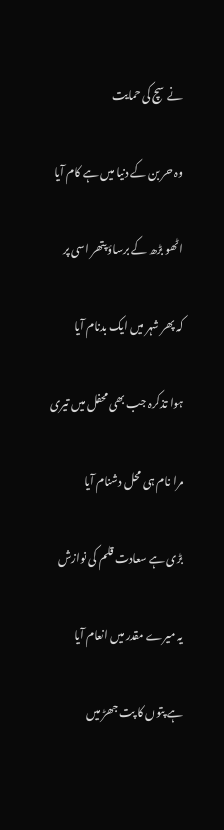نے سچ کی حمایت

وہ حر بن کے دنیا میں ہے کام آیا

اٹھو بڑھ کے برساؤ پتھر اسی پر

کہ پھر شہر میں ایک بدنام آیا

ہوا تذکرہ جب بھی محفل میں تیری

مرا نام ہی محل دشنام آیا

بڑی ہے سعادت قلم کی نوازش

یہ میرے مقدر میں انعام آیا

ہے پتوں کا پت جھڑ میں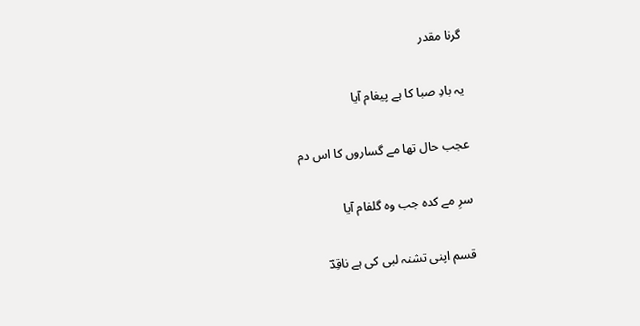گرنا مقدر

یہ بادِ صبا کا ہے پیغام آیا

عجب حال تھا مے گساروں کا اس دم

سرِ مے کدہ جب وہ گلفام آیا

قسم اپنی تشنہ لبی کی ہے ناقِدؔ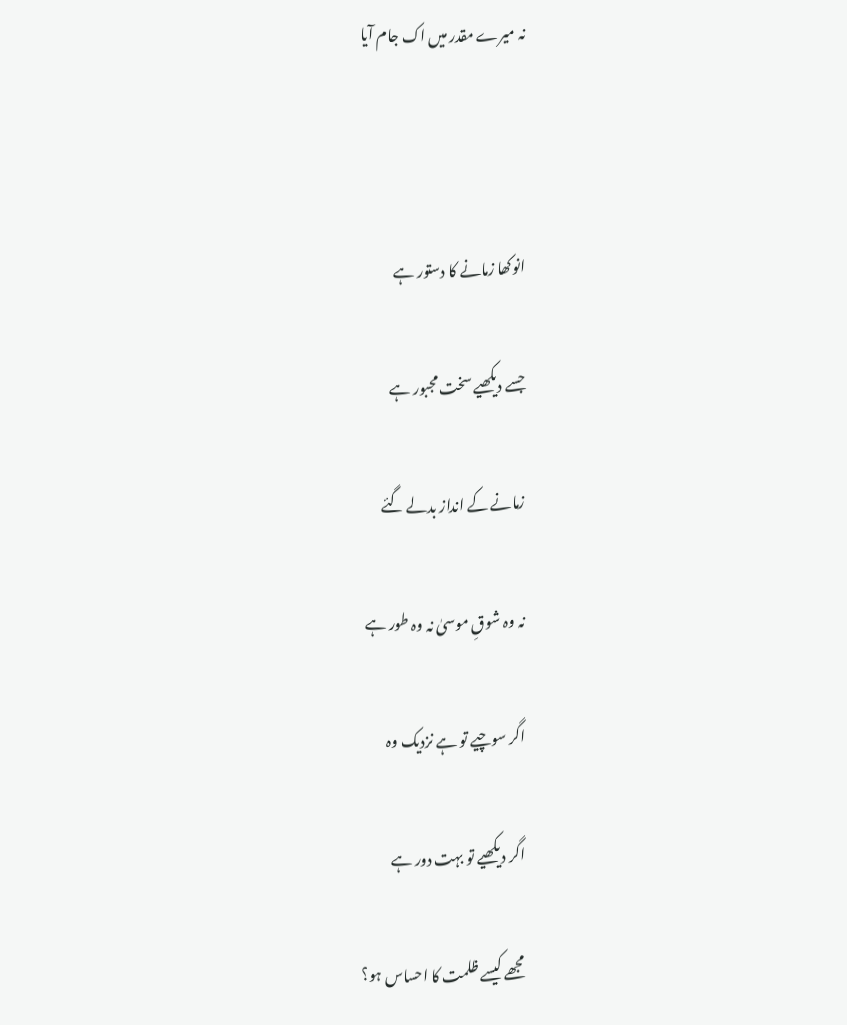نہ میرے مقدر میں اک جام آیا



انوکھا زمانے کا دستور ہے

جسے دیکھیے سخت مجبور ہے

زمانے کے انداز بدلے گئے

نہ وہ شوقِ موسیٰ نہ وہ طور ہے

اگر سوچیے تو ہے نزدیک وہ

اگر دیکھیے تو بہت دور ہے

مجھے کیسے ظلمت کا احساس ہو؟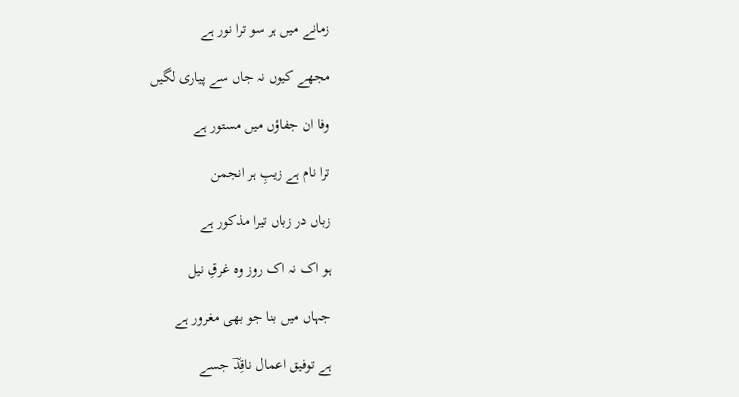زمانے میں ہر سو ترا نور ہے

مجھے کیوں نہ جاں سے پیاری لگیں

وفا ان جفاؤں میں مستور ہے

ترا نام ہے زیبِ ہر انجمن

زباں در زباں تیرا مذکور ہے

ہو اک نہ اک روز وہ غرقِ نیل

جہاں میں بنا جو بھی مغرور ہے

ہے توفیق اعمال ناقِدؔ جسے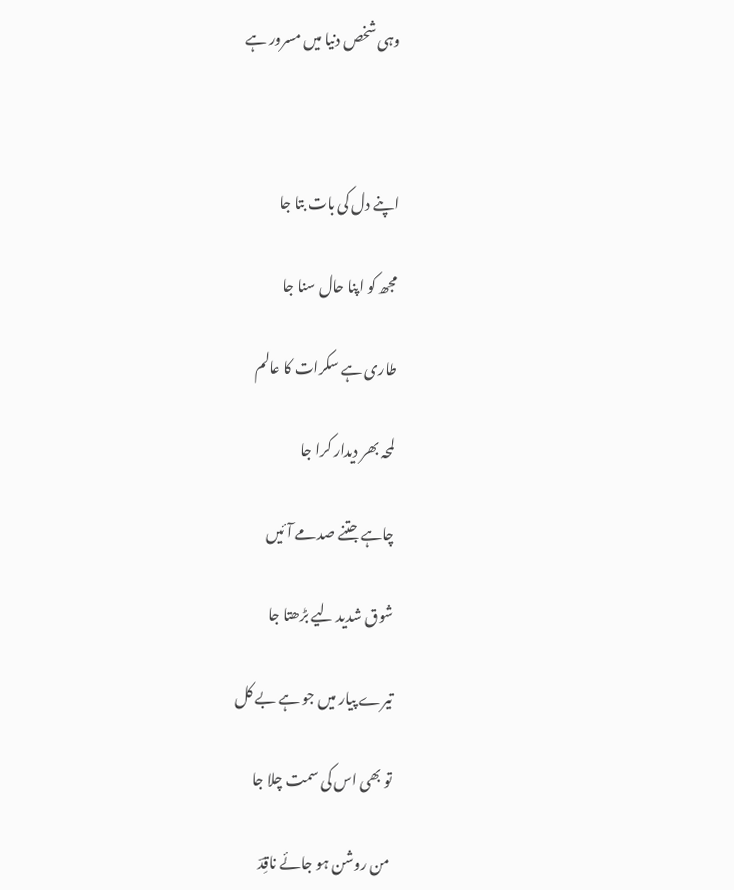وہی شخص دنیا میں مسرور ہے



اپنے دل کی بات بتا جا

مجھ کو اپنا حال سنا جا

طاری ہے سکرات کا عالم

لمحہ بھر دیدار کرا جا

چاہے جتنے صدمے آئیں

شوق شدید لیے بڑھتا جا

تیرے پیار میں جو ہے بے کل

تو بھی اس کی سمت چلا جا

من روشن ہو جائے ناقِدؔ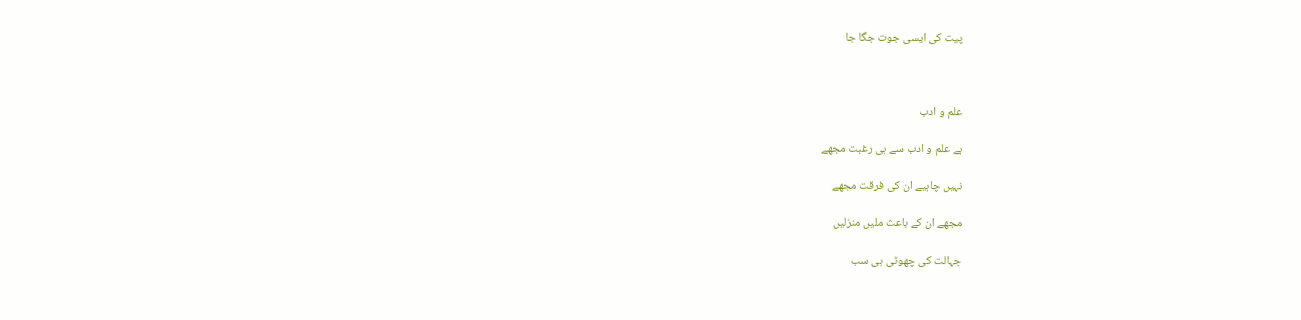پیت کی ایسی جوت جگا جا



علم و ادب

ہے علم و ادب سے ہی رغبت مجھے

نہیں چاہیے ان کی فرقت مجھے

مجھے ان کے باعث ملیں منزلیں

جہالت کی چھوٹی ہی سب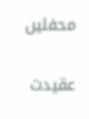محفلیں

عقیدت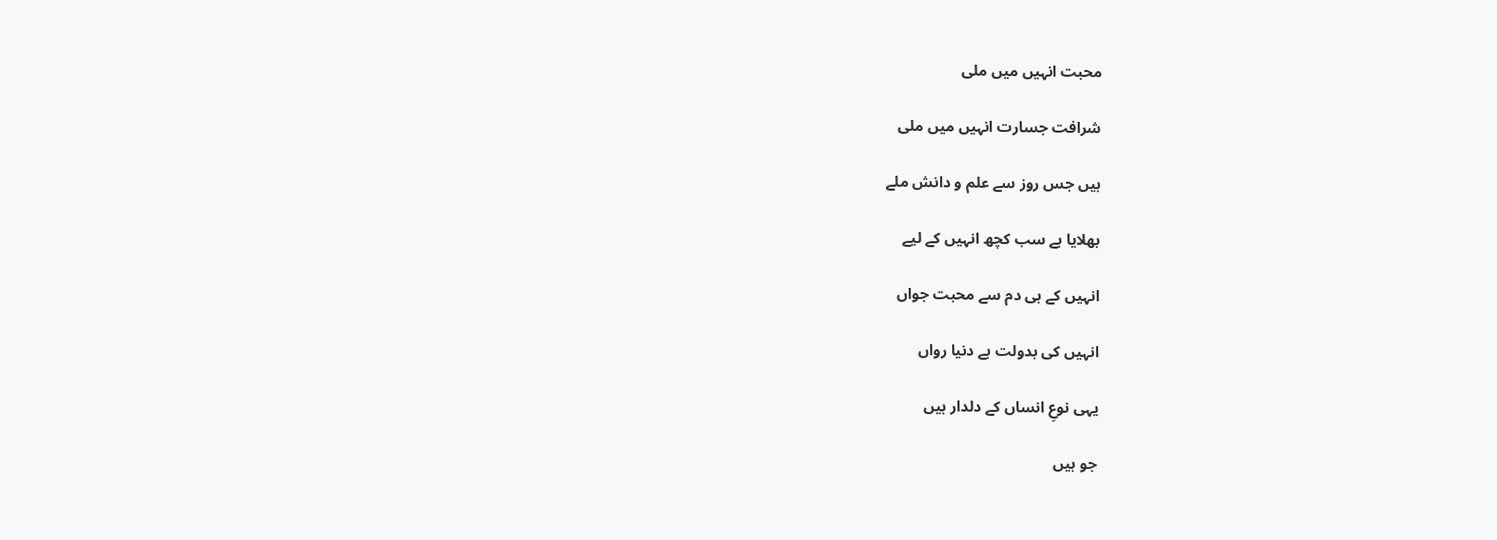محبت انہیں میں ملی

شرافت جسارت انہیں میں ملی

ہیں جس روز سے علم و دانش ملے

بھلایا ہے سب کچھ انہیں کے لیے

انہیں کے ہی دم سے محبت جواں

انہیں کی بدولت ہے دنیا رواں

یہی نوعِ انساں کے دلدار ہیں

جو ہیں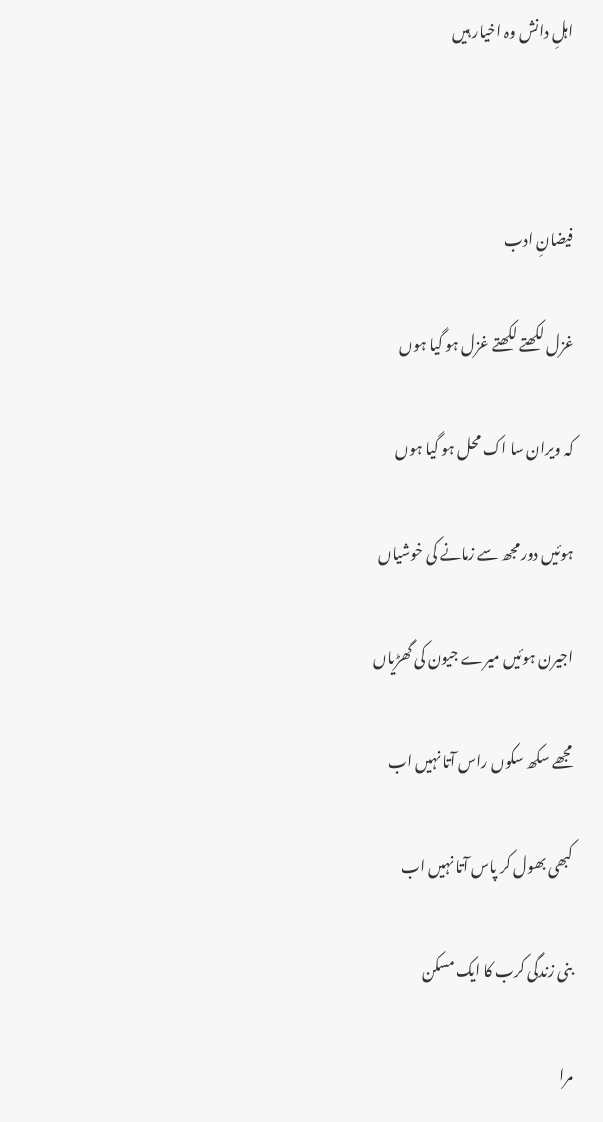اہلِ دانش وہ اخیار ہیں



فیضانِ ادب

غزل لکھتے لکھتے غزل ہو گیا ہوں

کہ ویران سا اک محل ہو گیا ہوں

ہوئیں دور مجھ سے زمانے کی خوشیاں

اجیرن ہوئیں میرے جیون کی گھڑیاں

مجھے سکھ سکوں راس آتا نہیں اب

کبھی بھول کر پاس آتا نہیں اب

بنی زندگی کرب کا ایک مسکن

مرا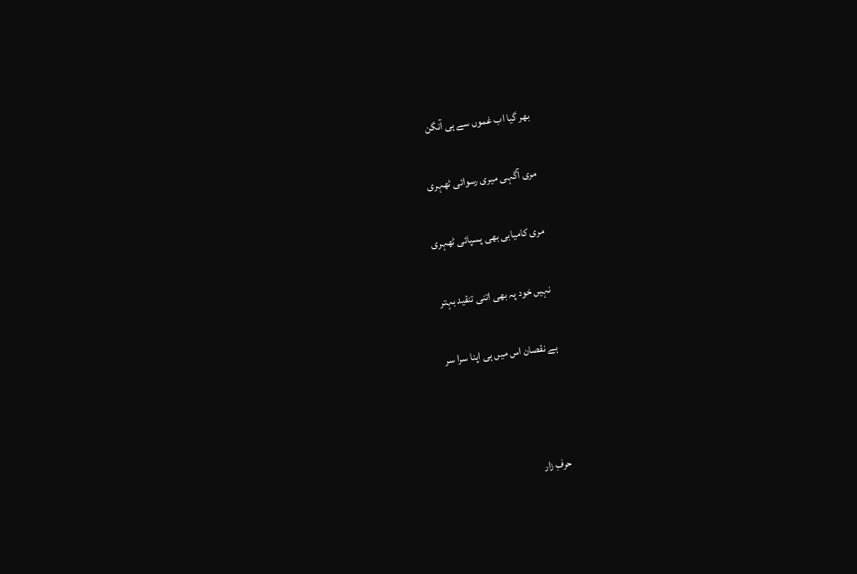بھر گیا اب غموں سے ہی آنگن

مری آگہی میری رسوائی ٹھہری

مری کامیابی بھی پسپائی ٹھہری

نہیں خود پہ بھی اتنی تنقید بہتر

ہے نقصان اس میں ہی اپنا سرا سر



حرفِ زار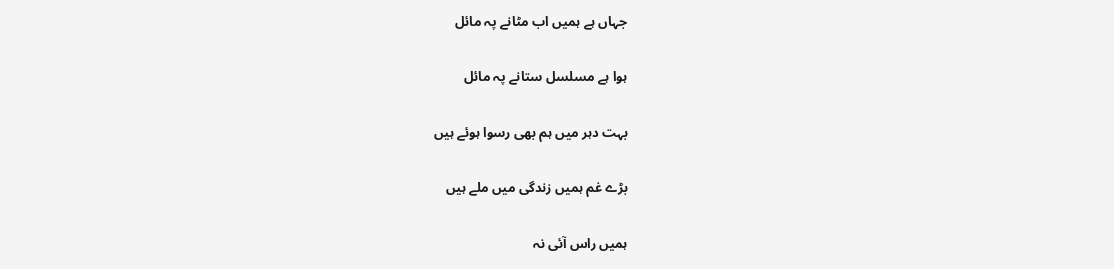جہاں ہے ہمیں اب مٹانے پہ مائل

ہوا ہے مسلسل ستانے پہ مائل

بہت دہر میں ہم بھی رسوا ہوئے ہیں

بڑے غم ہمیں زندگی میں ملے ہیں

ہمیں راس آئی نہ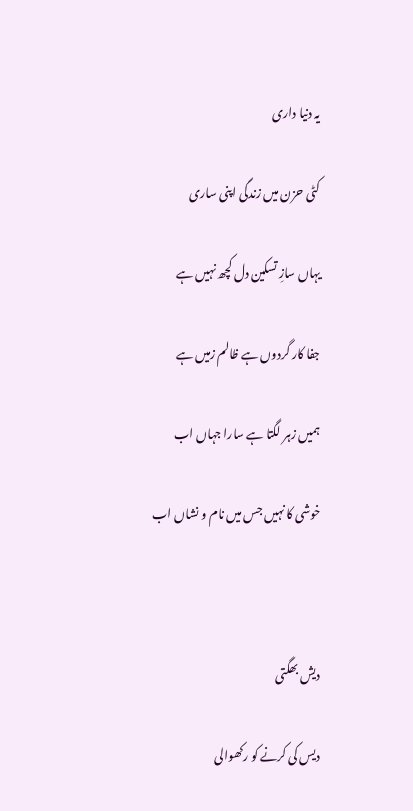یہ دنیا داری

کٹی حزن میں زندگی اپنی ساری

یہاں سازِ تسکین دل کچھ نہیں ہے

جفا کار گردوں ہے ظالم زمیں ہے

ہمیں زہر لگتا ہے سارا جہاں اب

خوشی کا نہیں جس میں نام و نشاں اب



دیش بھگتی

دیس کی کرنے کو رکھوالی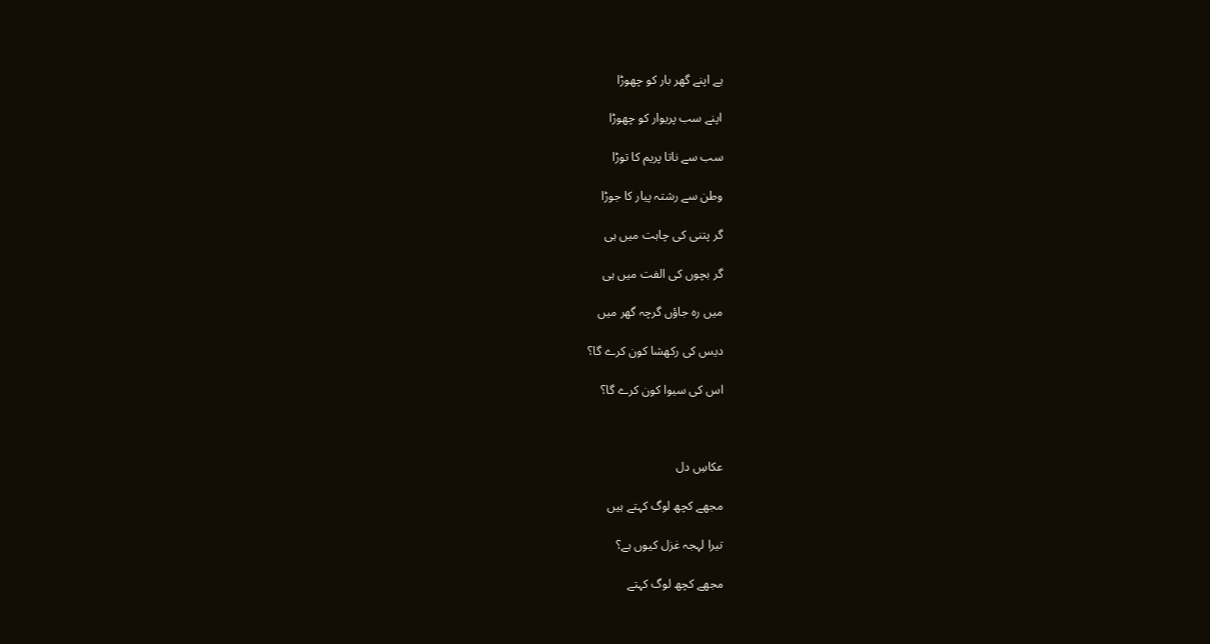ہے اپنے گھر بار کو چھوڑا

اپنے سب پریوار کو چھوڑا

سب سے ناتا پریم کا توڑا

وطن سے رشتہ پیار کا جوڑا

گر پتنی کی چاہت میں ہی

گر بچوں کی الفت میں ہی

میں رہ جاؤں گرچہ گھر میں

دیس کی رکھشا کون کرے گا؟

اس کی سیوا کون کرے گا؟



عکاسِ دل

مجھے کچھ لوگ کہتے ہیں

تیرا لہجہ غزل کیوں ہے؟

مجھے کچھ لوگ کہتے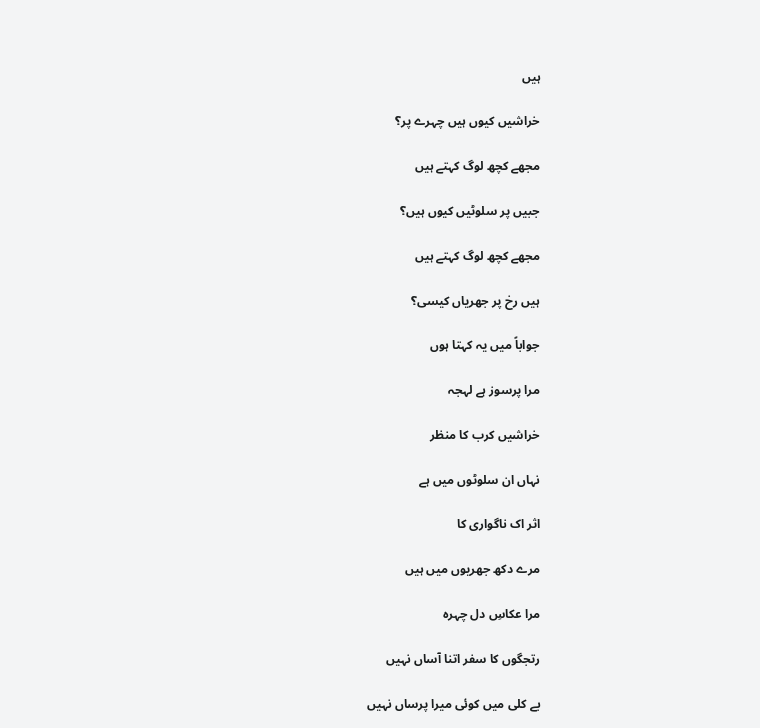ہیں

خراشیں کیوں ہیں چہرے پر؟

مجھے کچھ لوگ کہتے ہیں

جبیں پر سلوٹیں کیوں ہیں؟

مجھے کچھ لوگ کہتے ہیں

ہیں رخ پر جھریاں کیسی؟

جواباً میں یہ کہتا ہوں

مرا پرسوز ہے لہجہ

خراشیں کرب کا منظر

نہاں ان سلوٹوں میں ہے

اثر اک ناگواری کا

مرے دکھ جھریوں میں ہیں

مرا عکاسِ دل چہرہ

رتجگوں کا سفر اتنا آساں نہیں

بے کلی میں کوئی میرا پرساں نہیں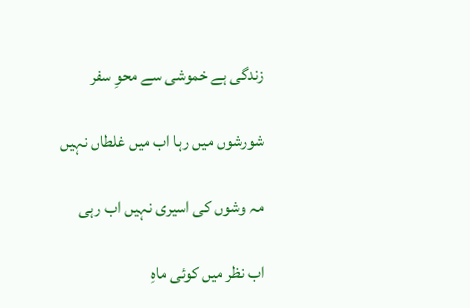زندگی ہے خموشی سے محوِ سفر

شورشوں میں رہا اب میں غلطاں نہیں

مہ وشوں کی اسیری نہیں اب رہی

اب نظر میں کوئی ماہِ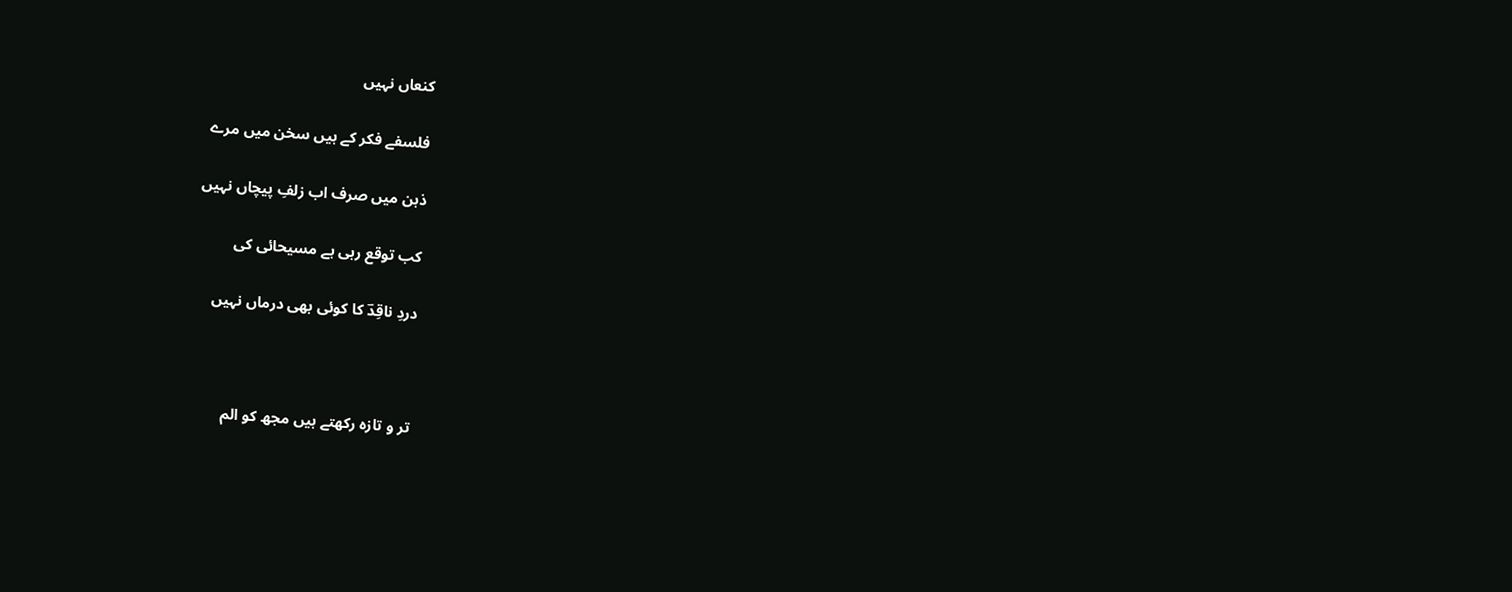کنعاں نہیں

فلسفے فکر کے ہیں سخن میں مرے

ذہن میں صرف اب زلفِ پیچاں نہیں

کب توقع رہی ہے مسیحائی کی

دردِ ناقِدؔ کا کوئی بھی درماں نہیں



تر و تازہ رکھتے ہیں مجھ کو الم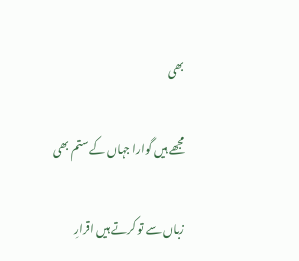بھی

مجھے ہیں گوارا جہاں کے ستم بھی

زباں سے تو کرتے ہیں اقرارِ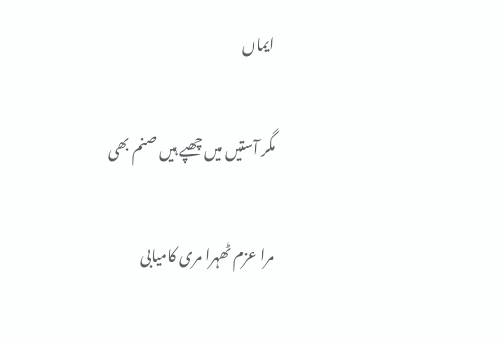ایماں

مگر آستیں میں چھپے ہیں صنم بھی

مرا عزم ٹھہرا مری کامیابی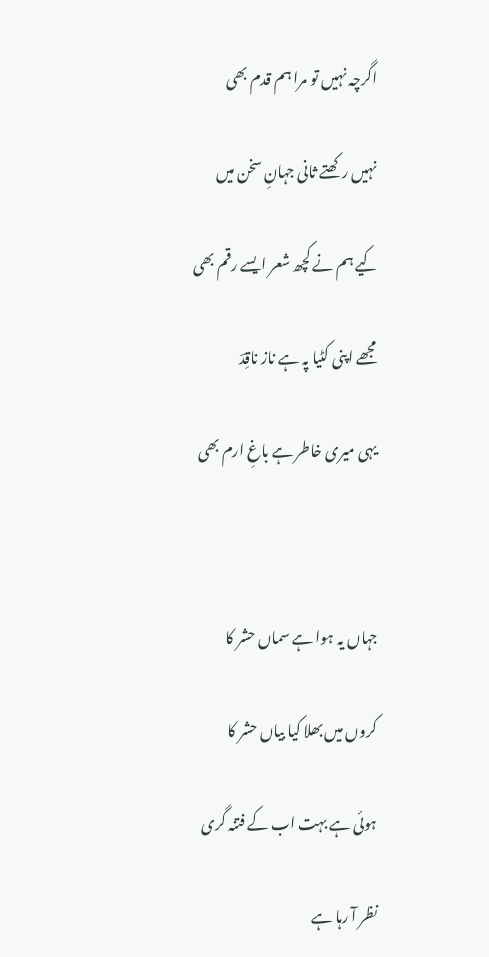اگرچہ نہیں تو مرا ہم قدم بھی

نہیں رکھتے ثانی جہانِ سخن میں

کیے ہم نے کچھ شعر ایسے رقم بھی

مجھے اپنی کٹیا پہ ہے ناز ناقِدؔ

یہی میری خاطر ہے باغِ ارم بھی



جہاں یہ ہوا ہے سماں حشر کا

کروں میں بھلا کیا بیاں حشر کا

ہوئی ہے بہت اب کے فتنہ گری

نظر آ رہا ہے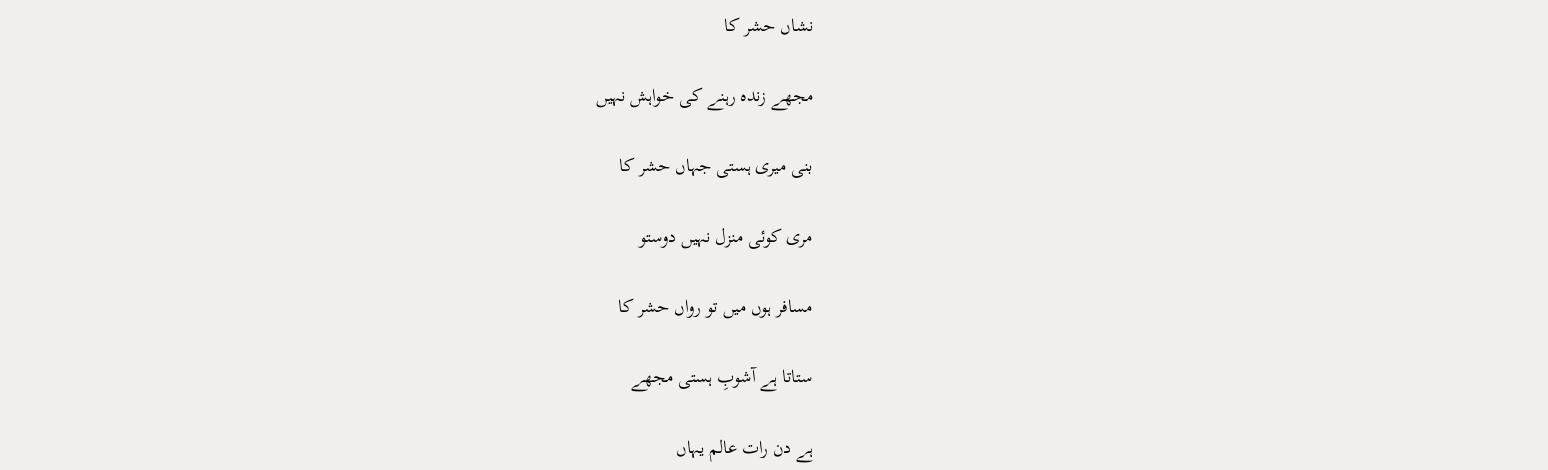نشاں حشر کا

مجھے زندہ رہنے کی خواہش نہیں

بنی میری ہستی جہاں حشر کا

مری کوئی منزل نہیں دوستو

مسافر ہوں میں تو رواں حشر کا

ستاتا ہے آشوبِ ہستی مجھے

ہے دن رات عالم یہاں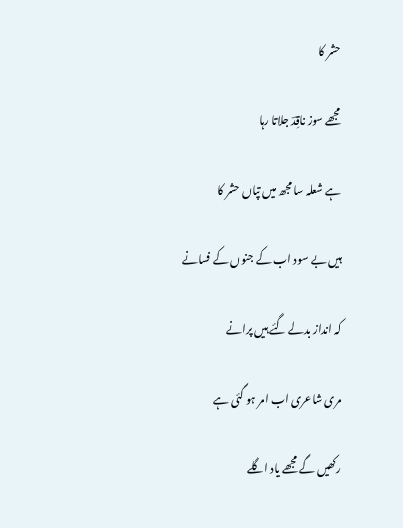حشر کا

مجھے سوز ناقِدؔ جلاتا رہا

ہے شعلہ سا مجھ میں تپاں حشر کا

ہیں بے سود اب کے جنوں کے فسانے

کہ انداز بدلے گئے ہیں پرانے

مری شاعری اب امر ہو گئی ہے

رکھیں گے مجھے یاد اگلے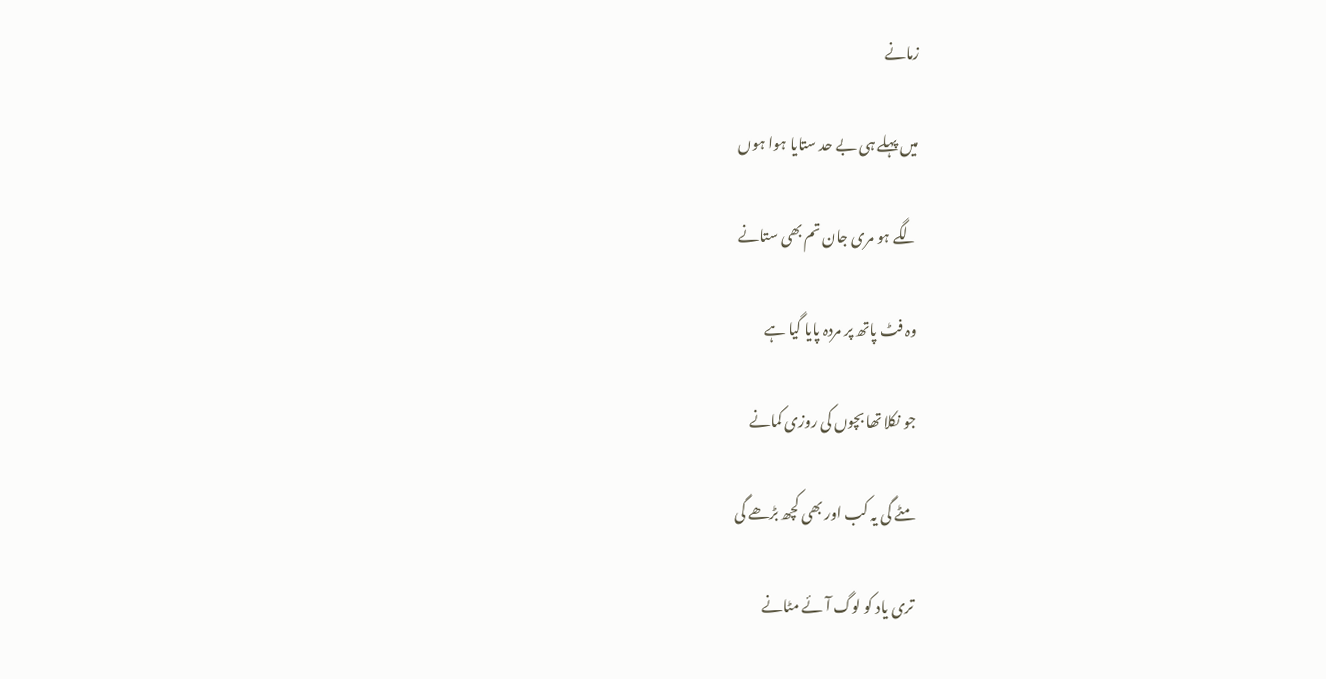زمانے

میں پہلے ہی بے حد ستایا ہوا ہوں

لگے ہو مری جان تم بھی ستانے

وہ فٹ پاتھ پر مردہ پایا گیا ہے

جو نکلا تھا بچوں کی روزی کمانے

مٹے گی یہ کب اور بھی کچھ بڑھے گی

تری یاد کو لوگ آئے مٹانے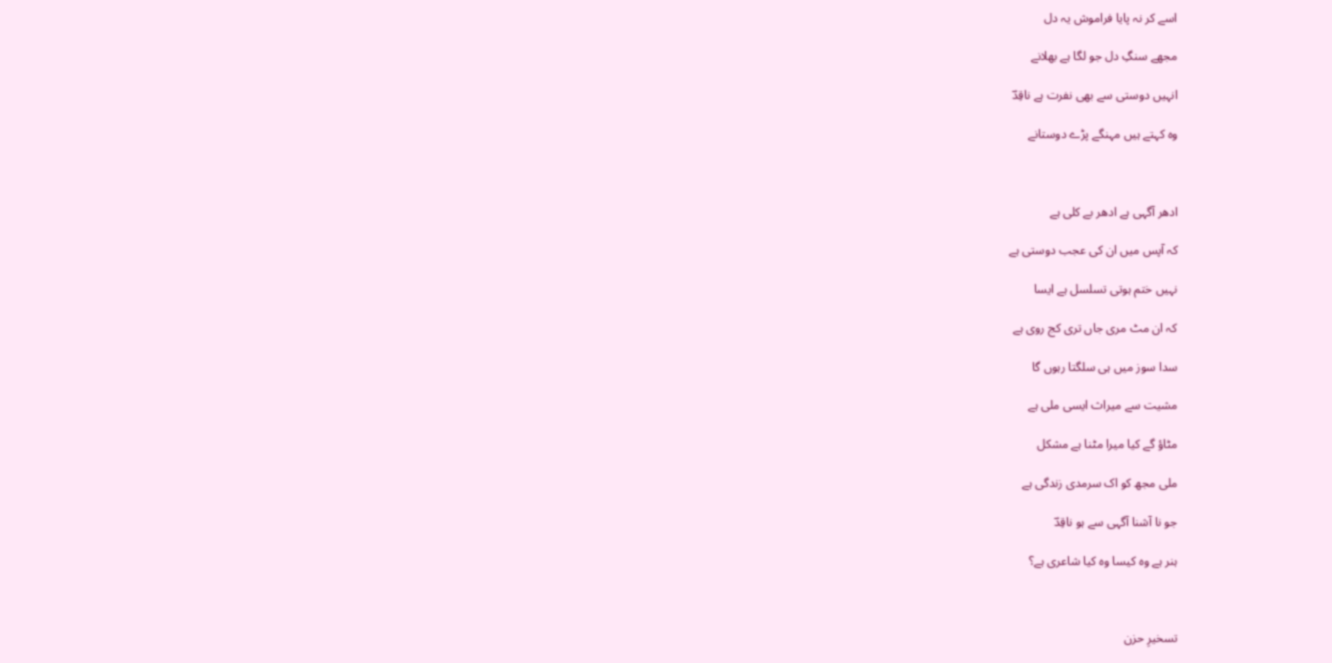اسے کر نہ پایا فراموش یہ دل

مجھے سنگِ دل جو لگا ہے بھلانے

انہیں دوستی سے بھی نفرت ہے ناقِدؔ

وہ کہتے ہیں مہنگے پڑے دوستانے



ادھر آگہی ہے ادھر بے کلی ہے

کہ آپس میں ان کی عجب دوستی ہے

نہیں ختم ہوتی تسلسل ہے ایسا

کہ ان مٹ مری جاں تری کج روی ہے

سدا سوز میں ہی سلگتا رہوں گا

مشیت سے میراث ایسی ملی ہے

مٹاؤ گے کیا میرا مٹنا ہے مشکل

ملی مجھ کو اک سرمدی زندگی ہے

جو نا آشنا آگہی سے ہو ناقِدؔ

ہنر ہے وہ کیسا وہ کیا شاعری ہے؟



تسخیرِ حزن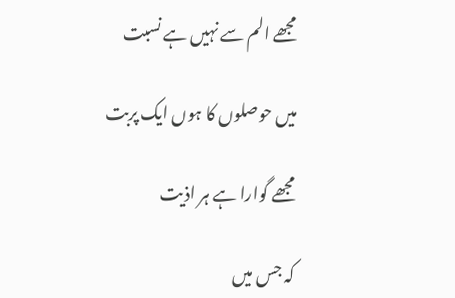مجھے الم سے نہیں ہے نسبت

میں حوصلوں کا ہوں ایک پربت

مجھے گوارا ہے ہر اذیت

کہ جس میں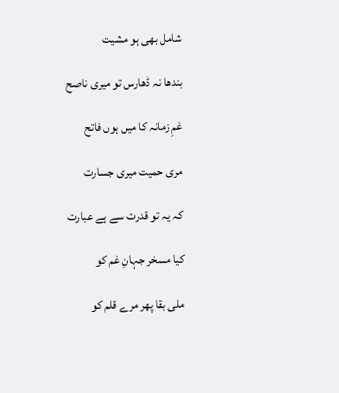شامل بھی ہو مشیت

بندھا نہ ڈھارس تو میری ناصح

غمِ زمانہ کا میں ہوں فاتح

مری حمیت میری جسارت

کہ یہ تو قدرت سے ہے عبارت

کیا مسخر جہانِ غم کو

ملی بقا پھر مرے قلم کو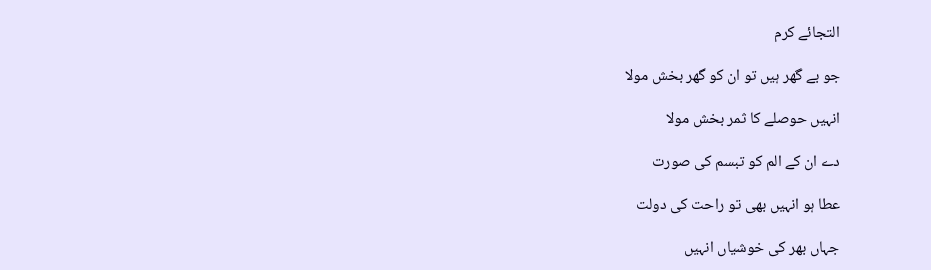التجائے کرم

جو بے گھر ہیں تو ان کو گھر بخش مولا

انہیں حوصلے کا ثمر بخش مولا

دے ان کے الم کو تبسم کی صورت

عطا ہو انہیں بھی تو راحت کی دولت

جہاں بھر کی خوشیاں انہیں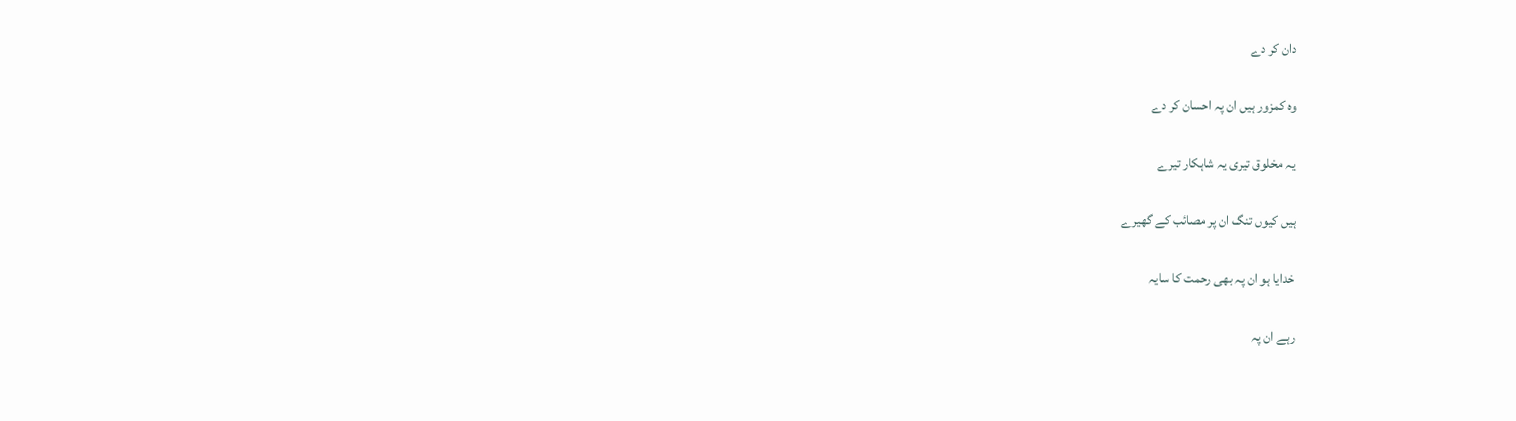دان کر دے

وہ کمزور ہیں ان پہ احسان کر دے

یہ مخلوق تیری یہ شاہکار تیرے

ہیں کیوں تنگ ان پر مصائب کے گھیرے

خدایا ہو ان پہ بھی رحمت کا سایہ

رہے ان پہ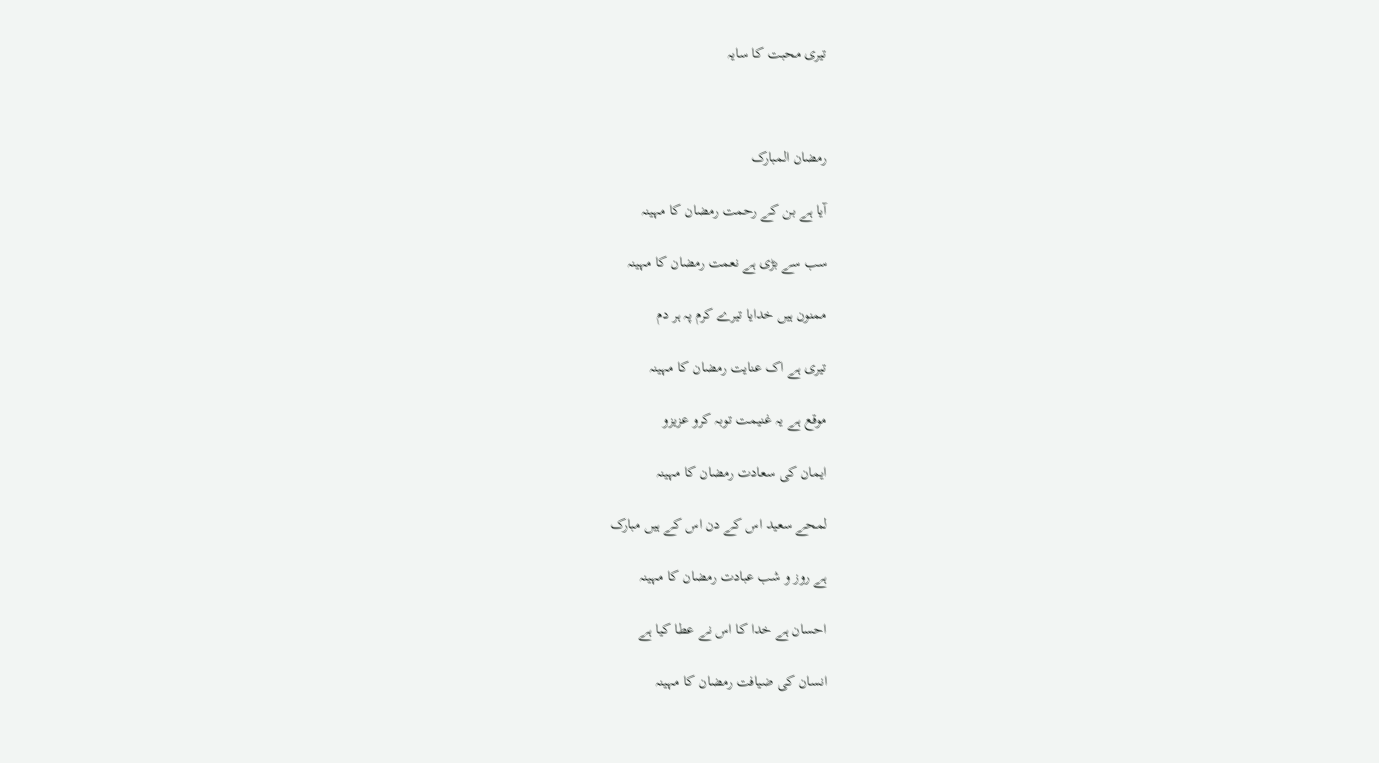تیری محبت کا سایہ



رمضان المبارک

آیا ہے بن کے رحمت رمضان کا مہینہ

سب سے بڑی ہے نعمت رمضان کا مہینہ

ممنون ہیں خدایا تیرے کرم پہ ہر دم

تیری ہے اک عنایت رمضان کا مہینہ

موقع ہے یہ غنیمت توبہ کرو عزیزو

ایمان کی سعادت رمضان کا مہینہ

لمحے سعید اس کے دن اس کے ہیں مبارک

ہے روز و شب عبادت رمضان کا مہینہ

احسان ہے خدا کا اس نے عطا کیا ہے

انسان کی ضیافت رمضان کا مہینہ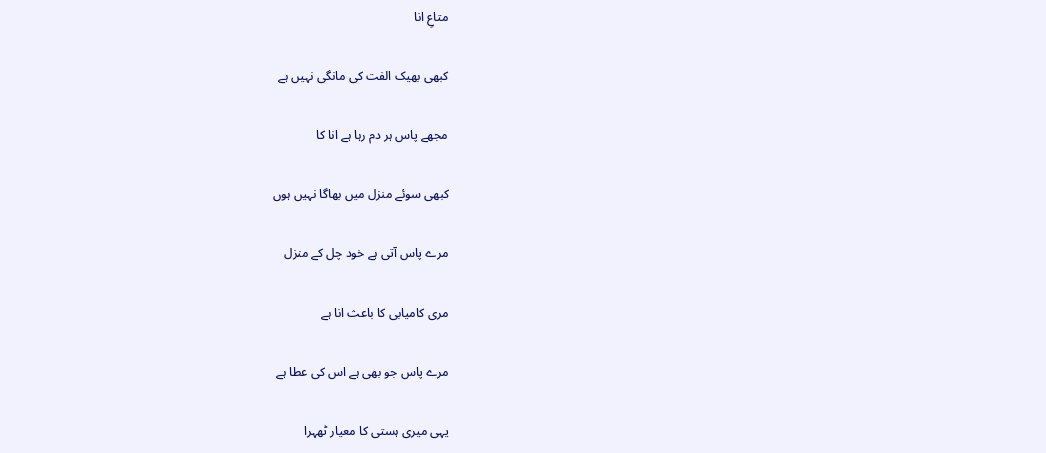متاعِ انا

کبھی بھیک الفت کی مانگی نہیں ہے

مجھے پاس ہر دم رہا ہے انا کا

کبھی سوئے منزل میں بھاگا نہیں ہوں

مرے پاس آتی ہے خود چل کے منزل

مری کامیابی کا باعث انا ہے

مرے پاس جو بھی ہے اس کی عطا ہے

یہی میری ہستی کا معیار ٹھہرا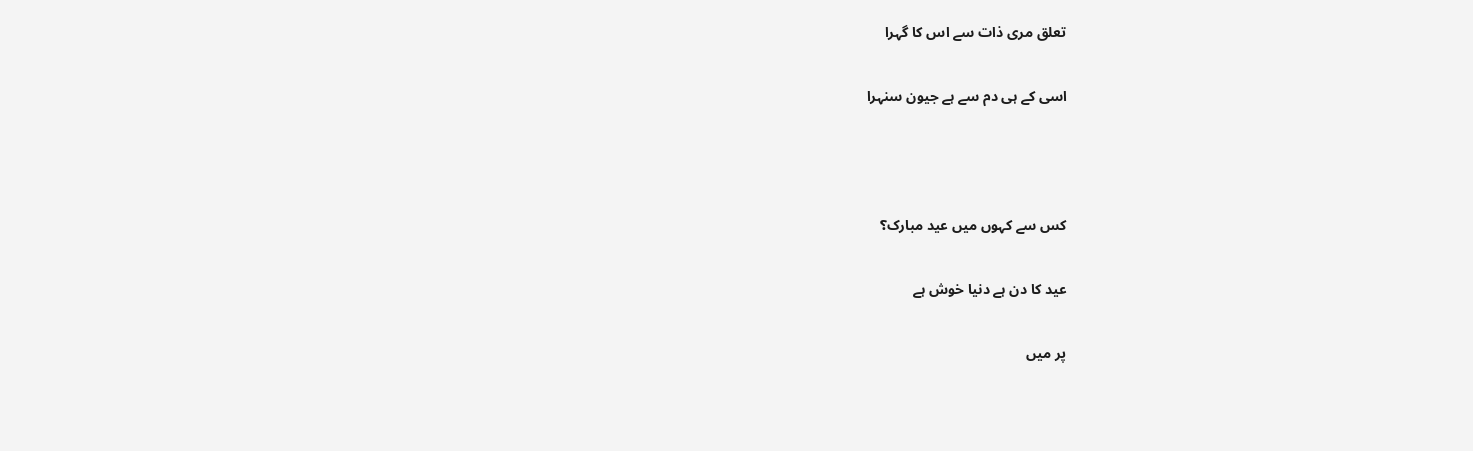تعلق مری ذات سے اس کا گہرا

اسی کے ہی دم سے ہے جیون سنہرا



کس سے کہوں میں عید مبارک؟

عید کا دن ہے دنیا خوش ہے

پر میں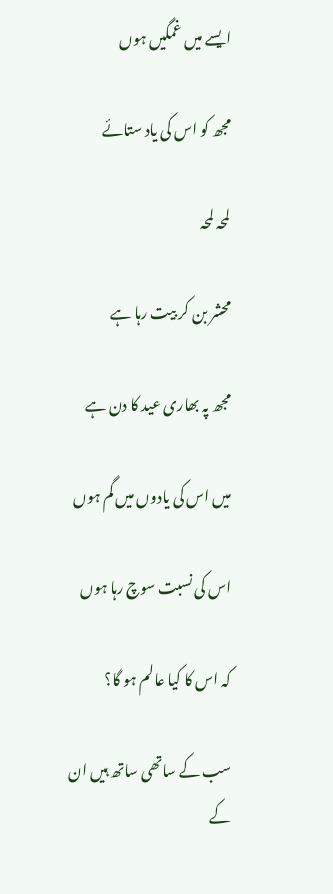ایسے میں غمگیں ہوں

مجھ کو اس کی یاد ستائے

لمحہ لمحہ

محشر بن کر بیت رہا ہے

مجھ پہ بھاری عید کا دن ہے

میں اس کی یادوں میں گم ہوں

اس کی نسبت سوچ رہا ہوں

کہ اس کا کیا عالم ہو گا؟

سب کے ساتھی ساتھ ہیں ان کے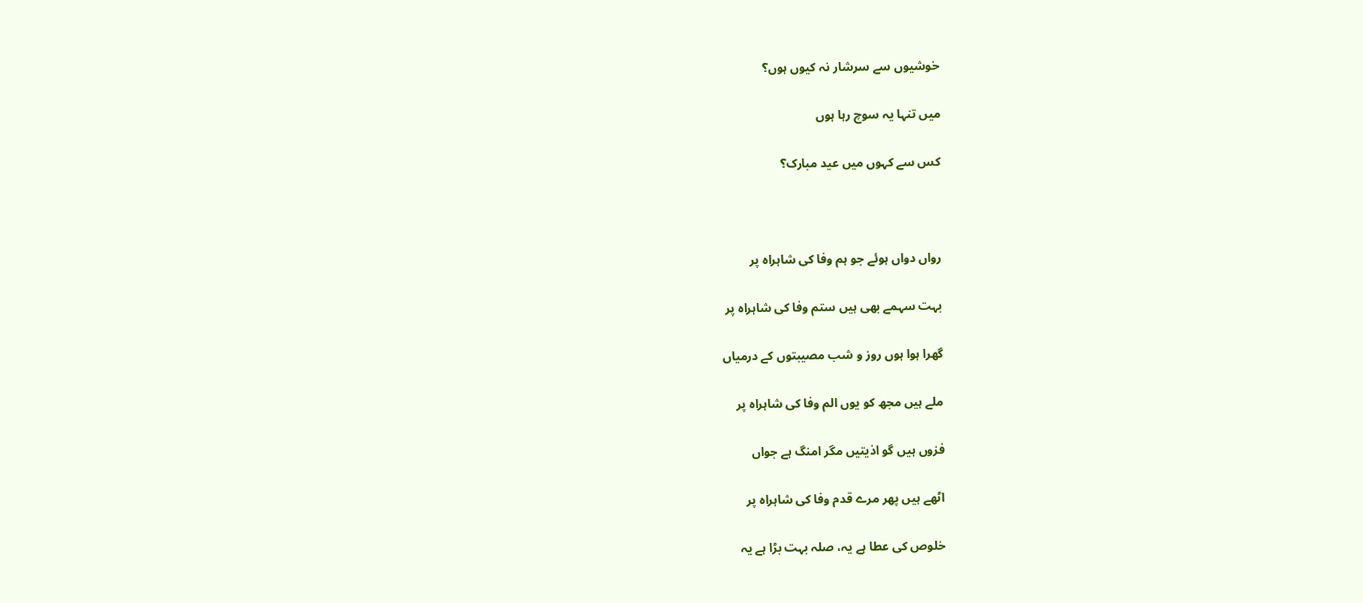خوشیوں سے سرشار نہ کیوں ہوں؟

میں تنہا یہ سوچ رہا ہوں

کس سے کہوں میں عید مبارک؟



رواں دواں ہوئے جو ہم وفا کی شاہراہ پر

بہت سہمے بھی ہیں ستم وفا کی شاہراہ پر

گھرا ہوا ہوں روز و شب مصیبتوں کے درمیاں

ملے ہیں مجھ کو یوں الم وفا کی شاہراہ پر

فزوں ہیں گو اذیتیں مگر امنگ ہے جواں

اٹھے ہیں پھر مرے قدم وفا کی شاہراہ پر

خلوص کی عطا ہے یہ، صلہ بہت بڑا ہے یہ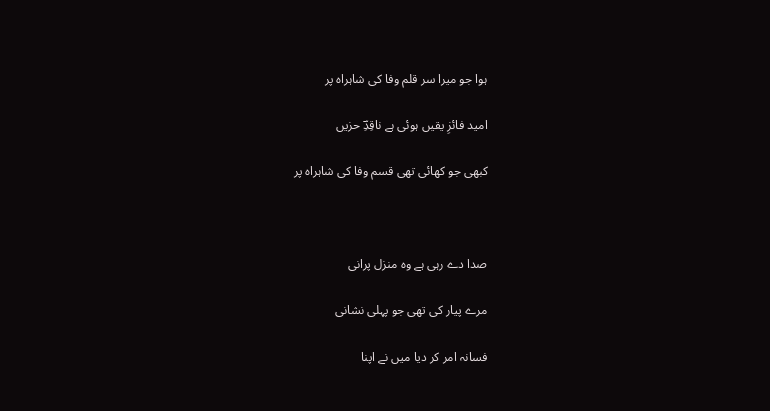ہوا جو میرا سر قلم وفا کی شاہراہ پر

امید فائزِ یقیں ہوئی ہے ناقِدِؔ حزیں

کبھی جو کھائی تھی قسم وفا کی شاہراہ پر



صدا دے رہی ہے وہ منزل پرانی

مرے پیار کی تھی جو پہلی نشانی

فسانہ امر کر دیا میں نے اپنا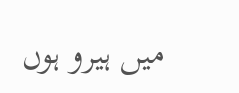میں ہیرو ہوں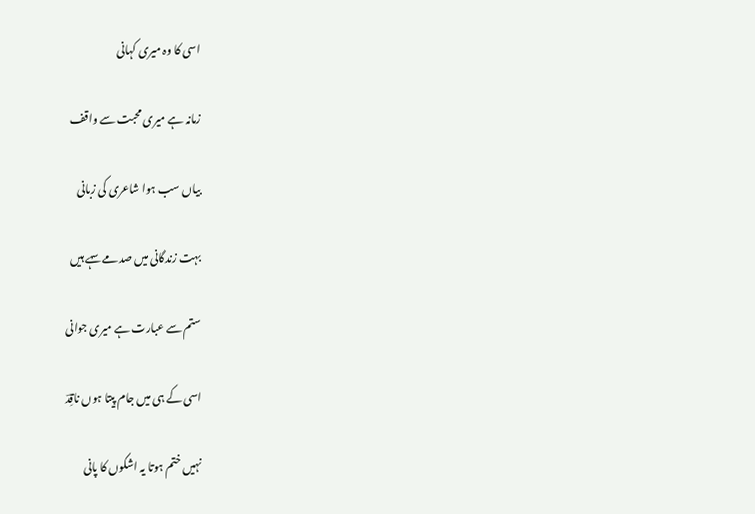اسی کا وہ میری کہانی

زمانہ ہے میری محبت سے واقف

بیاں سب ہوا شاعری کی زبانی

بہت زندگانی میں صدمے سہے ہیں

ستم سے عبارت ہے میری جوانی

اسی کے ہی میں جام پیتا ہوں ناقِدؔ

نہیں ختم ہوتا یہ اشکوں کا پانی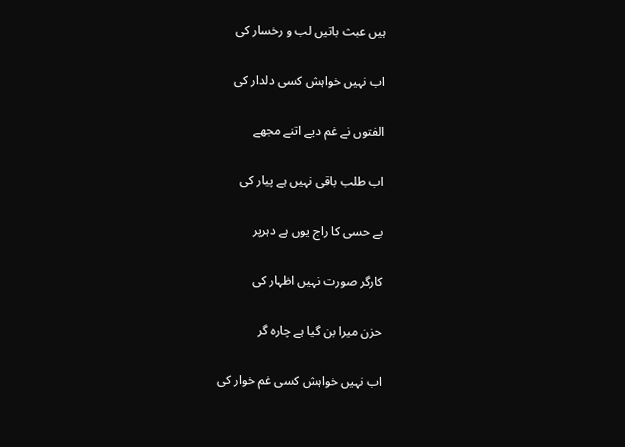ہیں عبث باتیں لب و رخسار کی

اب نہیں خواہش کسی دلدار کی

الفتوں نے غم دیے اتنے مجھے

اب طلب باقی نہیں ہے پیار کی

بے حسی کا راج یوں ہے دہرپر

کارگر صورت نہیں اظہار کی

حزن میرا بن گیا ہے چارہ گر

اب نہیں خواہش کسی غم خوار کی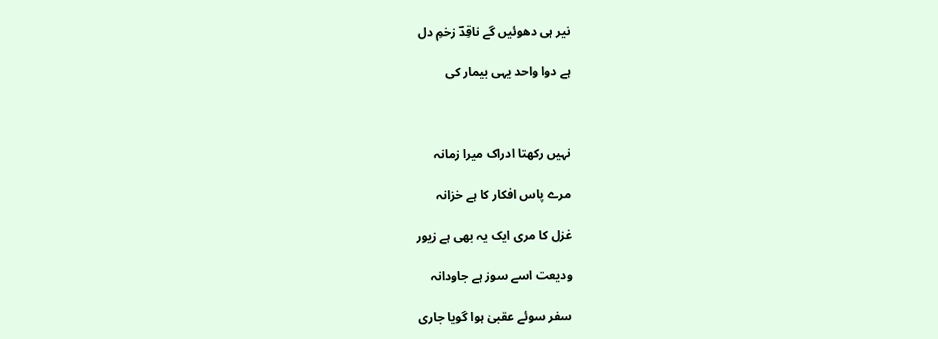نیر ہی دھوئیں گے ناقِدؔ زخمِ دل

ہے دوا واحد یہی بیمار کی



نہیں رکھتا ادراک میرا زمانہ

مرے پاس افکار کا ہے خزانہ

غزل کا مری ایک یہ بھی ہے زیور

ودیعت اسے سوز ہے جاودانہ

سفر سوئے عقبیٰ ہوا گویا جاری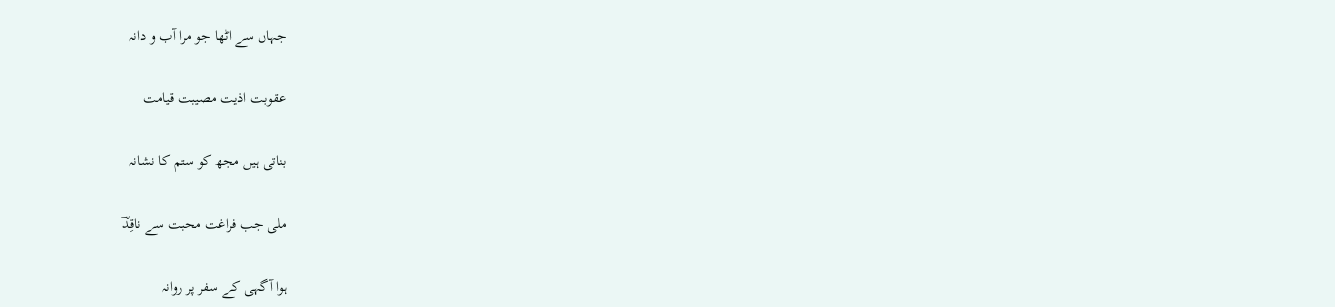جہاں سے اٹھا جو مرا آب و دانہ

عقوبت اذیت مصیبت قیامت

بناتی ہیں مجھ کو ستم کا نشانہ

ملی جب فراغت محبت سے ناقِدؔ

ہوا آگہی کے سفر پر روانہ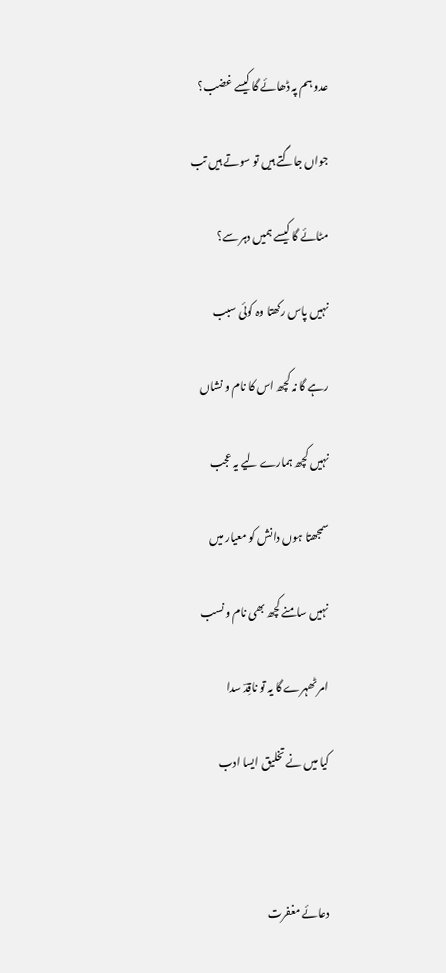عدو ہم پہ ڈھائے گا کیسے غضب؟

جواں جاگتے ہیں تو سوتے ہیں تب

مٹائے گا کیسے ہمیں دہر سے؟

نہیں پاس رکھتا وہ کوئی سبب

رہے گا نہ کچھ اس کا نام و نشاں

نہیں کچھ ہمارے لیے یہ عجب

سمجھتا ہوں دانش کو معیار میں

نہیں سامنے کچھ بھی نام و نسب

امر ٹھہرے گا یہ تو ناقِدؔ سدا

کیا میں نے تخلیق ایسا ادب



دعائے مغفرت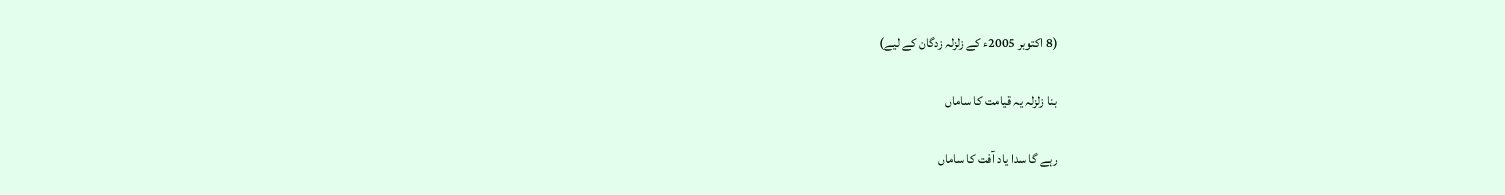(8 اکتوبر 2005ء کے زلزلہ زدگان کے لیے)

بنا زلزلہ یہ قیامت کا ساماں

رہے گا سدا یاد آفت کا ساماں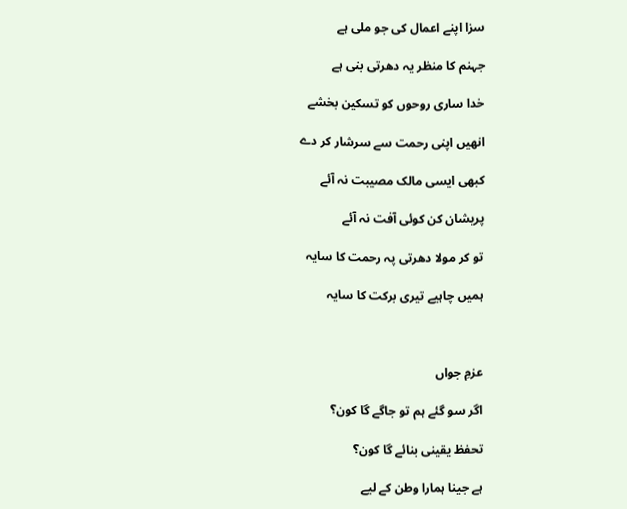سزا اپنے اعمال کی جو ملی ہے

جہنم کا منظر یہ دھرتی بنی ہے

خدا ساری روحوں کو تسکین بخشے

انھیں اپنی رحمت سے سرشار کر دے

کبھی ایسی مالک مصیبت نہ آئے

پریشان کن کوئی آفت نہ آئے

تو کر مولا دھرتی پہ رحمت کا سایہ

ہمیں چاہیے تیری برکت کا سایہ



عزمِ جواں

اگر سو گئے ہم تو جاگے گا کون؟

تحفظ یقینی بنائے گا کون؟

ہے جینا ہمارا وطن کے لیے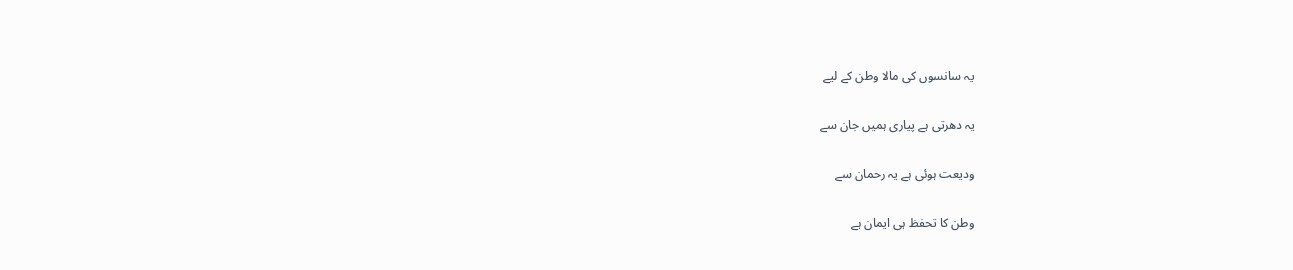یہ سانسوں کی مالا وطن کے لیے

یہ دھرتی ہے پیاری ہمیں جان سے

ودیعت ہوئی ہے یہ رحمان سے

وطن کا تحفظ ہی ایمان ہے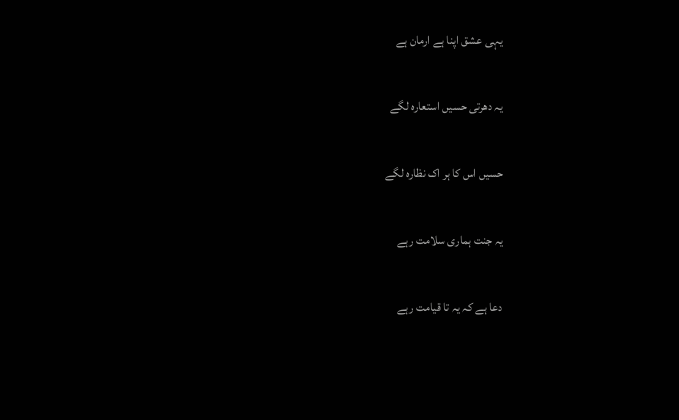یہی عشق اپنا ہے ارمان ہے

یہ دھرتی حسیں استعارہ لگے

حسیں اس کا ہر اک نظارہ لگے

یہ جنت ہماری سلامت رہے

دعا ہے کہ یہ تا قیامت رہے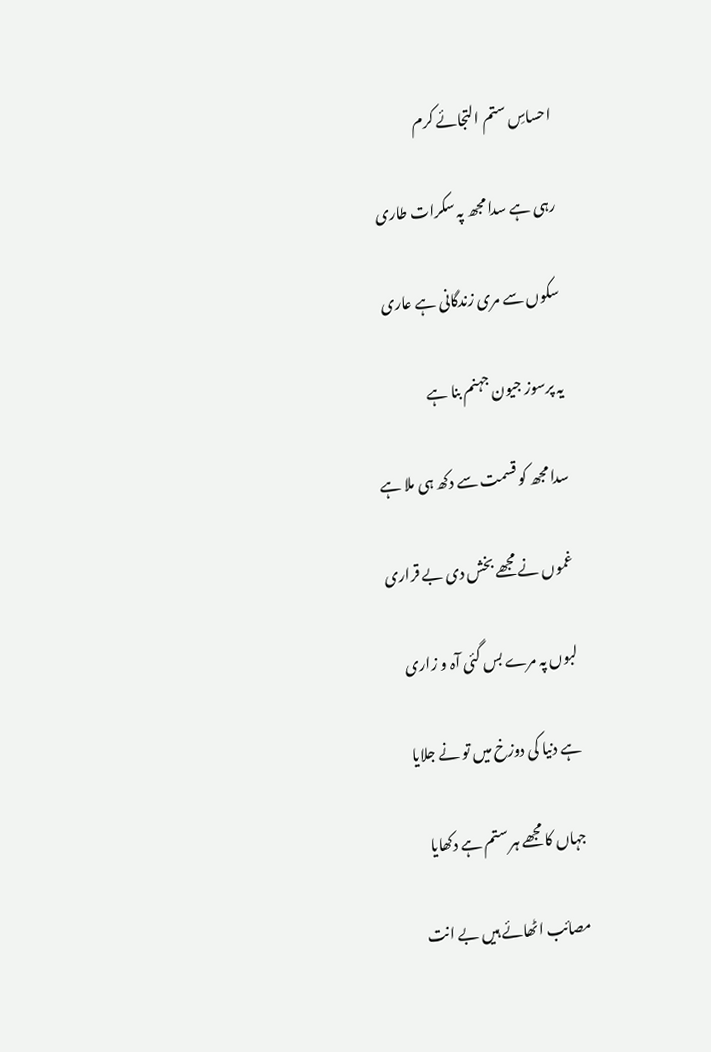احساسِ ستم التجائے کرم

رہی ہے سدا مجھ پہ سکرات طاری

سکوں سے مری زندگانی ہے عاری

یہ پرسوز جیون جہنم بنا ہے

سدا مجھ کو قسمت سے دکھ ہی ملا ہے

غموں نے مجھے بخش دی بے قراری

لبوں پہ مرے بس گئی آہ و زاری

ہے دنیا کی دوزخ میں تو نے جلایا

جہاں کا مجھے ہر ستم ہے دکھایا

مصائب اٹھائے ہیں بے انت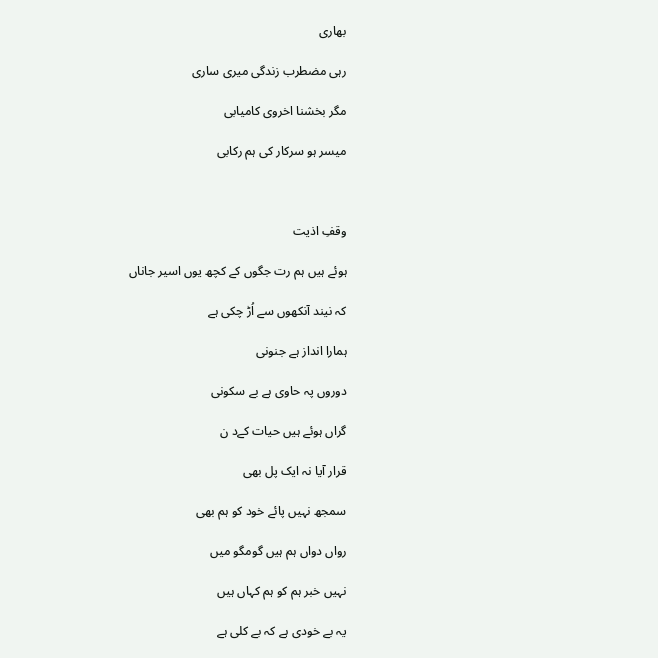بھاری

رہی مضطرب زندگی میری ساری

مگر بخشنا اخروی کامیابی

میسر ہو سرکار کی ہم رکابی



وقفِ اذیت

ہوئے ہیں ہم رت جگوں کے کچھ یوں اسیر جاناں

کہ نیند آنکھوں سے اُڑ چکی ہے

ہمارا انداز ہے جنونی

دوروں پہ حاوی ہے بے سکونی

گراں ہوئے ہیں حیات کےد ن

قرار آیا نہ ایک پل بھی

سمجھ نہیں پائے خود کو ہم بھی

رواں دواں ہم ہیں گومگو میں

نہیں خبر ہم کو ہم کہاں ہیں

یہ بے خودی ہے کہ بے کلی ہے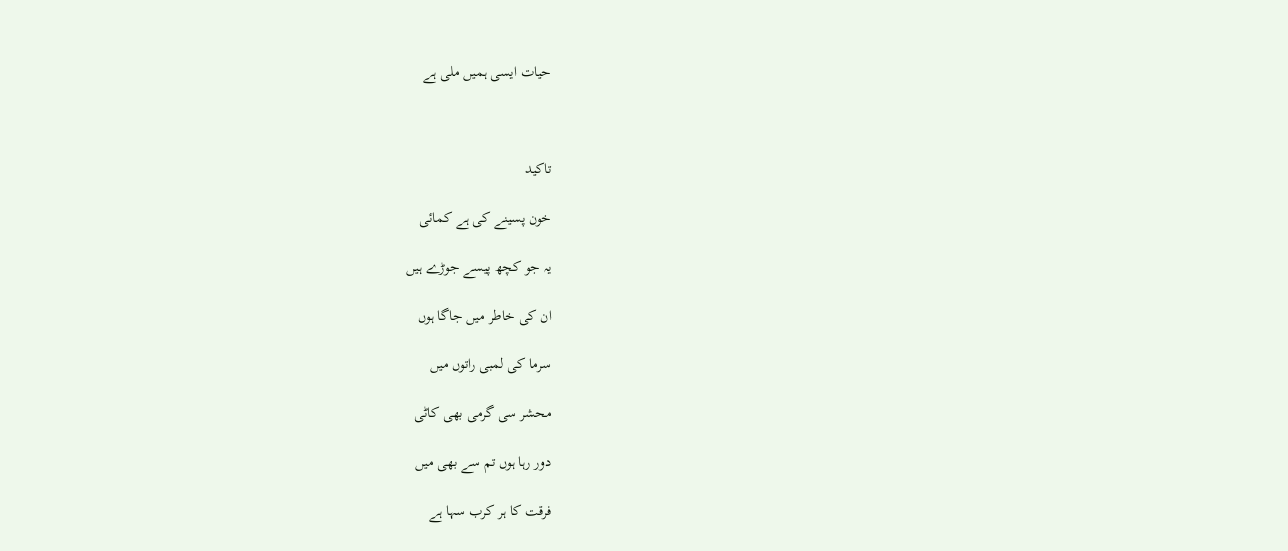حیات ایسی ہمیں ملی ہے



تاکید

خون پسینے کی ہے کمائی

یہ جو کچھ پیسے جوڑے ہیں

ان کی خاطر میں جاگا ہوں

سرما کی لمبی راتوں میں

محشر سی گرمی بھی کاٹی

دور رہا ہوں تم سے بھی میں

فرقت کا ہر کرب سہا ہے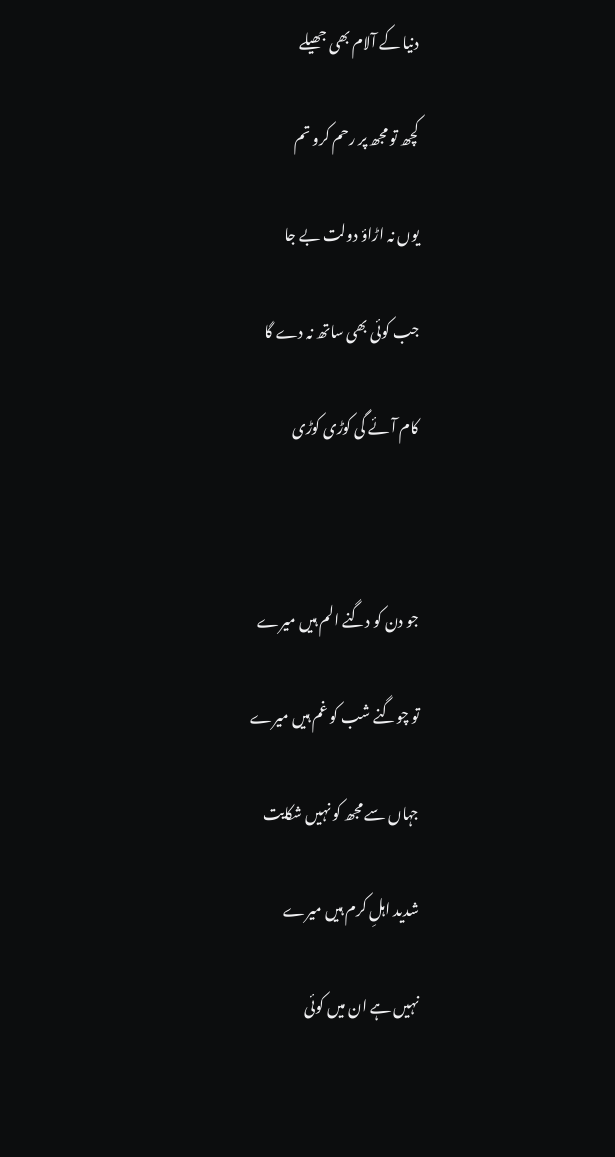دنیا کے آلام بھی جھیلے

کچھ تو مجھ پر رحم کرو تم

یوں نہ اڑاؤ دولت بے جا

جب کوئی بھی ساتھ نہ دے گا

کام آئے گی کوڑی کوڑی



جو دن کو دگنے الم ہیں میرے

تو چوگنے شب کو غم ہیں میرے

جہاں سے مجھ کو نہیں شکایت

شدید اہلِ کرم ہیں میرے

نہیں ہے ان میں کوئی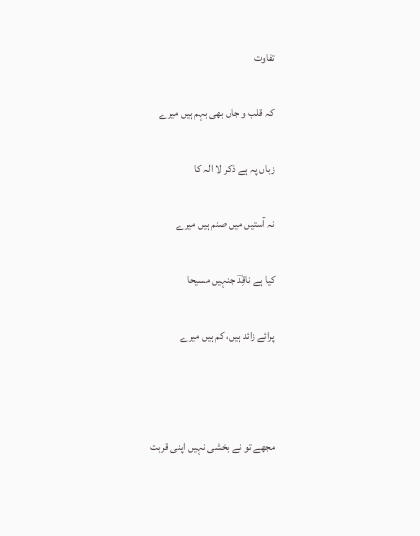تفاوت

کہ قلب و جاں بھی بہم ہیں میرے

زباں پہ ہے ذکر لا الہ کا

نہ آستیں میں صنم ہیں میرے

کیا ہے ناقِدؔ جنہیں مسیحا

پرائے زائد ہیں، کم ہیں میرے



مجھے تو نے بخشی نہیں اپنی قربت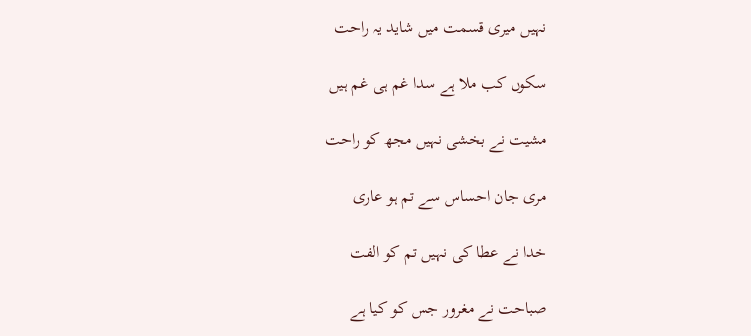نہیں میری قسمت میں شاید یہ راحت

سکوں کب ملا ہے سدا غم ہی غم ہیں

مشیت نے بخشی نہیں مجھ کو راحت

مری جان احساس سے تم ہو عاری

خدا نے عطا کی نہیں تم کو الفت

صباحت نے مغرور جس کو کیا ہے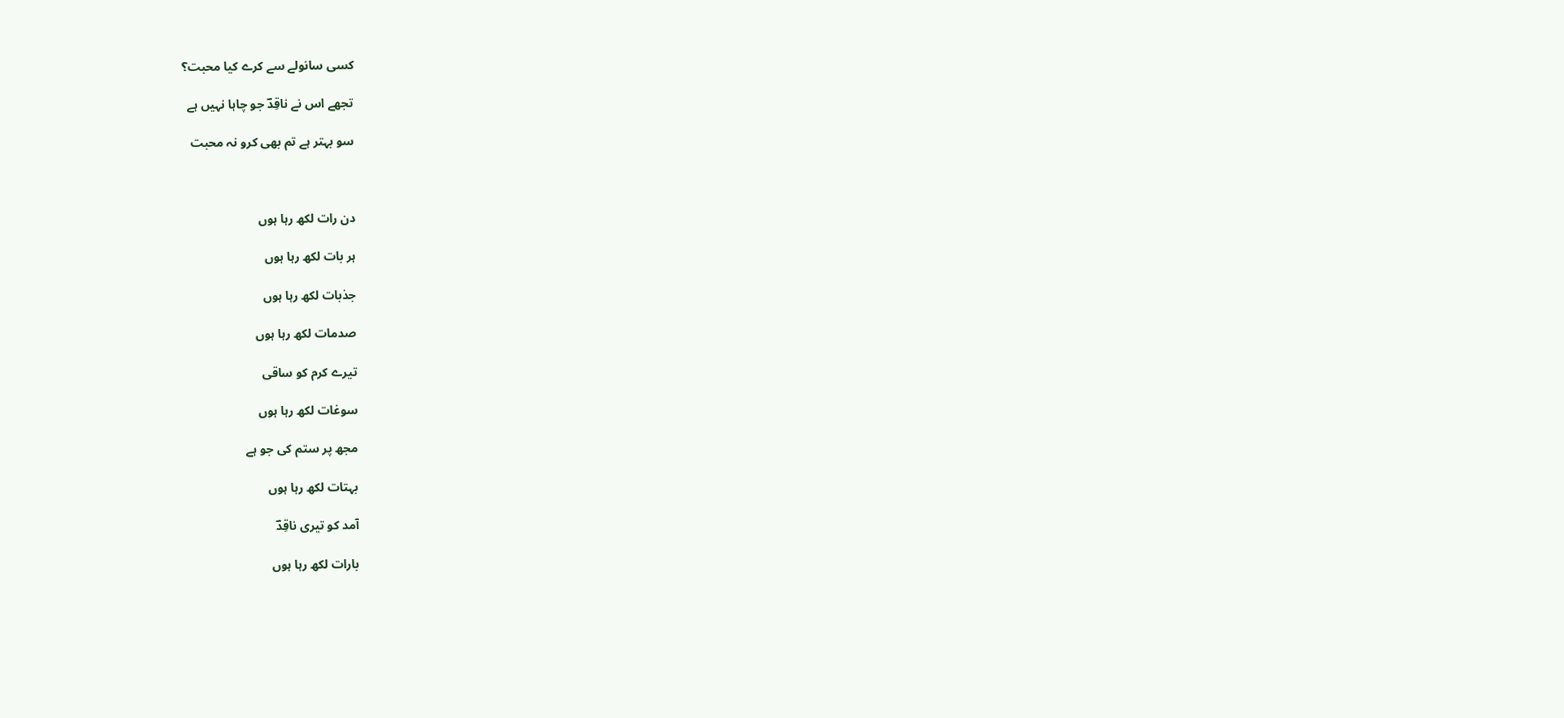کسی سانولے سے کرے کیا محبت؟

تجھے اس نے ناقِدؔ جو چاہا نہیں ہے

سو بہتر ہے تم بھی کرو نہ محبت



دن رات لکھ رہا ہوں

ہر بات لکھ رہا ہوں

جذبات لکھ رہا ہوں

صدمات لکھ رہا ہوں

تیرے کرم کو ساقی

سوغات لکھ رہا ہوں

مجھ پر ستم کی جو ہے

بہتات لکھ رہا ہوں

آمد کو تیری ناقِدؔ

بارات لکھ رہا ہوں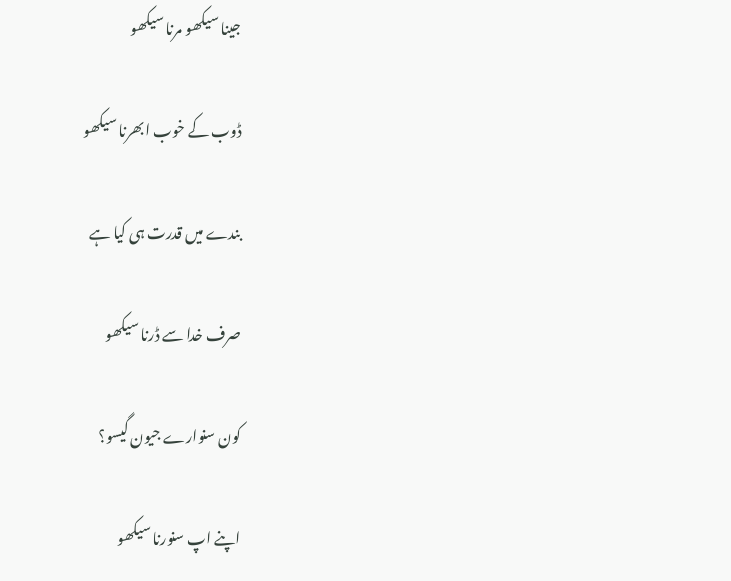جینا سیکھو مرنا سیکھو

ڈوب کے خوب ابھرنا سیکھو

بندے میں قدرت ہی کیا ہے

صرف خدا سے ڈرنا سیکھو

کون سنوارے جیون گیسو؟

اپنے اپ سنورنا سیکھو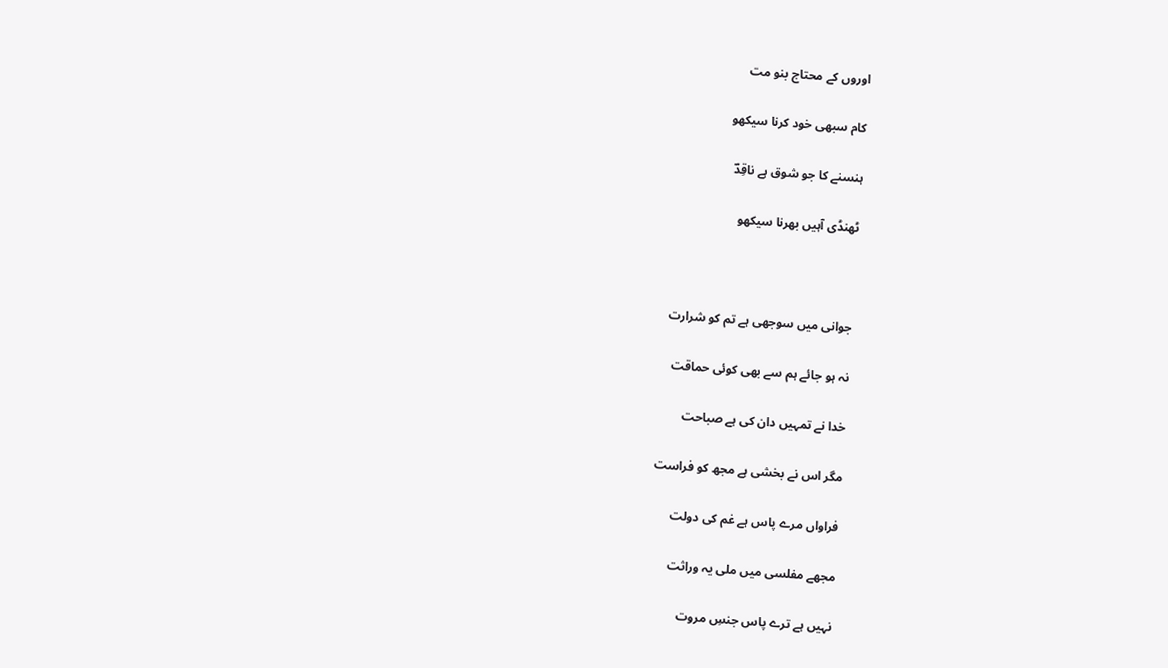اوروں کے محتاج بنو مت

کام سبھی خود کرنا سیکھو

ہنسنے کا جو شوق ہے ناقِدؔ

ٹھنڈی آہیں بھرنا سیکھو



جوانی میں سوجھی ہے تم کو شرارت

نہ ہو جائے ہم سے بھی کوئی حماقت

خدا نے تمہیں دان کی ہے صباحت

مگر اس نے بخشی ہے مجھ کو فراست

فراواں مرے پاس ہے غم کی دولت

مجھے مفلسی میں ملی یہ وراثت

نہیں ہے ترے پاس جنسِ مروت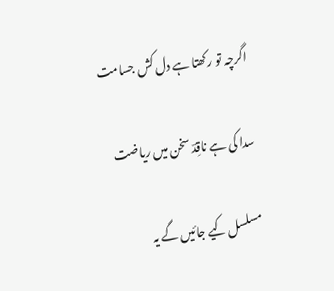اگرچہ تو رکھتا ہے دل کش جسامت

سدا کی ہے ناقِدؔ سخن میں ریاضت

مسلسل کیے جائیں گے یہ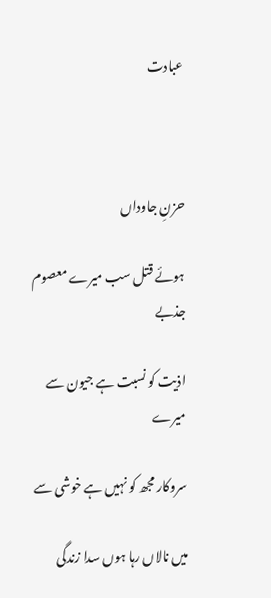عبادت



حزنِ جاوداں

ہوئے قتل سب میرے معصوم جذبے

اذیت کو نسبت ہے جیون سے میرے

سروکار مجھ کو نہیں ہے خوشی سے

میں نالاں رہا ہوں سدا زندگی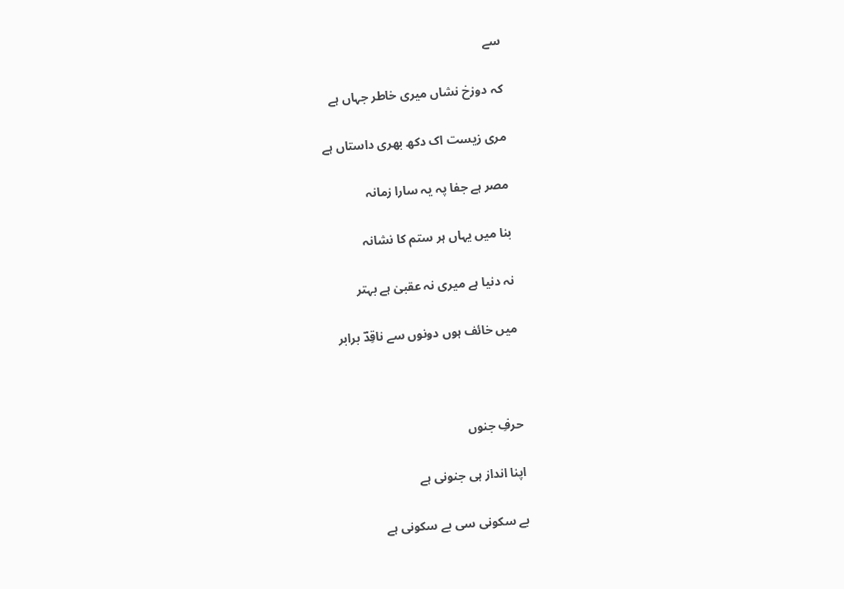سے

کہ دوزخ نشاں میری خاطر جہاں ہے

مری زیست اک دکھ بھری داستاں ہے

مصر ہے جفا پہ یہ سارا زمانہ

بنا میں یہاں ہر ستم کا نشانہ

نہ دنیا ہے میری نہ عقبیٰ ہے بہتر

میں خائف ہوں دونوں سے ناقِدؔ برابر



حرفِ جنوں

اپنا انداز ہی جنونی ہے

بے سکونی سی بے سکونی ہے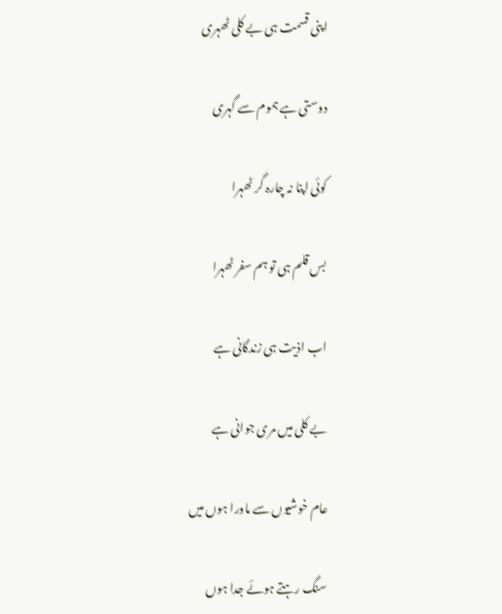اپنی قسمت ہی بے کلی ٹھہری

دوستی ہے ہموم سے گہری

کوئی اپنا نہ چارہ گر ٹھہرا

بس قلم ہی تو ہم سفر ٹھہرا

اب اذیت ہی زندگانی ہے

بے کلی میں مری جوانی ہے

عام خوشیوں سے ماورا ہوں میں

سنگ رہتے ہوئے جدا ہوں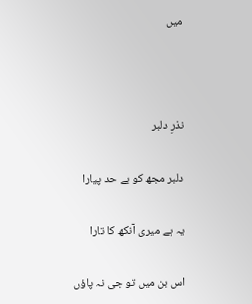میں



نذرِ دلبر

دلبر مجھ کو بے حد پیارا

یہ ہے میری آنکھ کا تارا

اس بن میں تو جی نہ پاؤں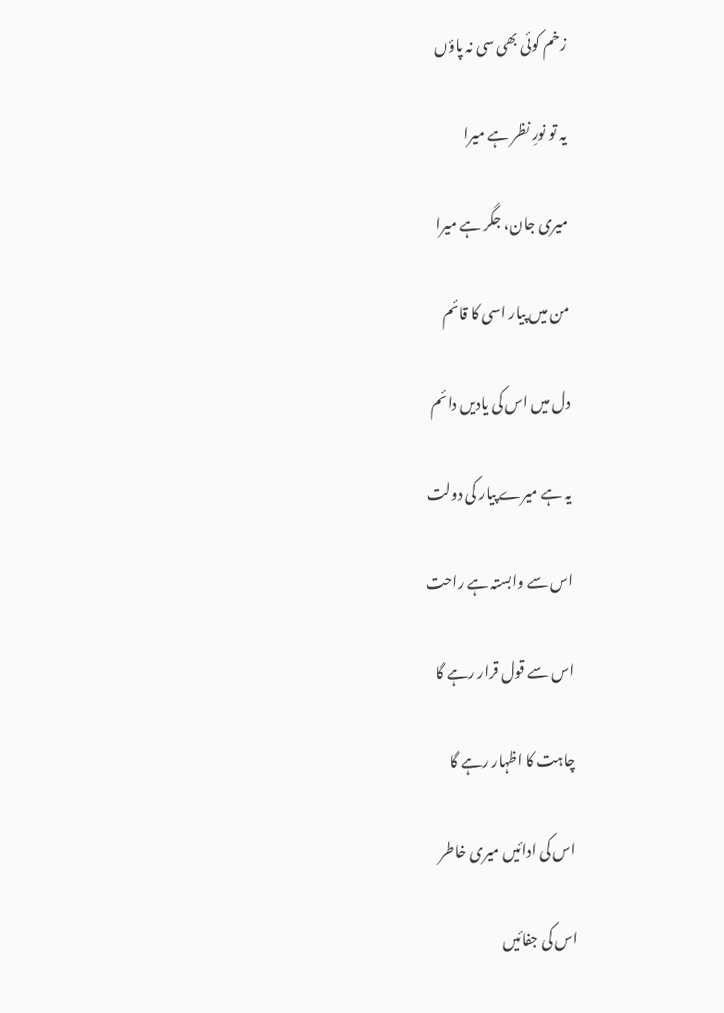زخم کوئی بھی سی نہ پاؤں

یہ تو نورِ نظر ہے میرا

میری جان، جگر ہے میرا

من میں پیار اسی کا قائم

دل میں اس کی یادیں دائم

یہ ہے میرے پیار کی دولت

اس سے وابستہ ہے راحت

اس سے قول قرار رہے گا

چاہت کا اظہار رہے گا

اس کی ادائیں میری خاطر

اس کی جفائیں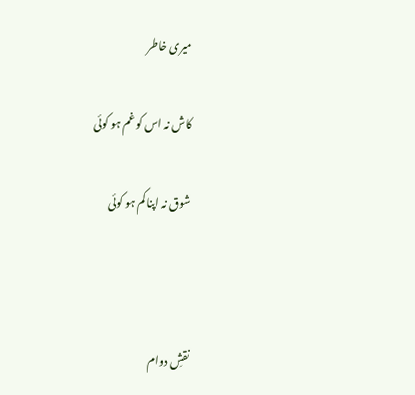میری خاطر

کاش نہ اس کو غم ہو کوئی

شوق نہ اپنا کم ہو کوئی



نقشِ دوام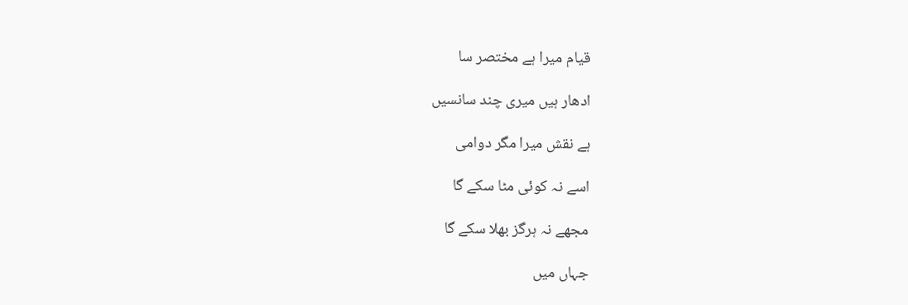قیام میرا ہے مختصر سا

ادھار ہیں میری چند سانسیں

ہے نقش میرا مگر دوامی

اسے نہ کوئی مٹا سکے گا

مجھے نہ ہرگز بھلا سکے گا

جہاں میں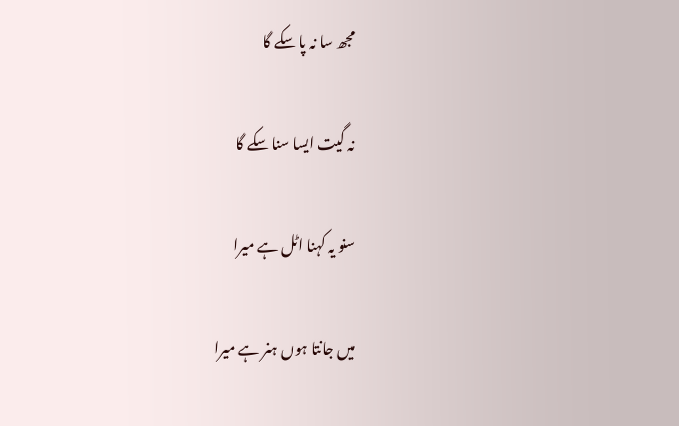مجھ سا نہ پا سکے گا

نہ گیت ایسا سنا سکے گا

سنو یہ کہنا اٹل ہے میرا

میں جانتا ہوں ہنر ہے میرا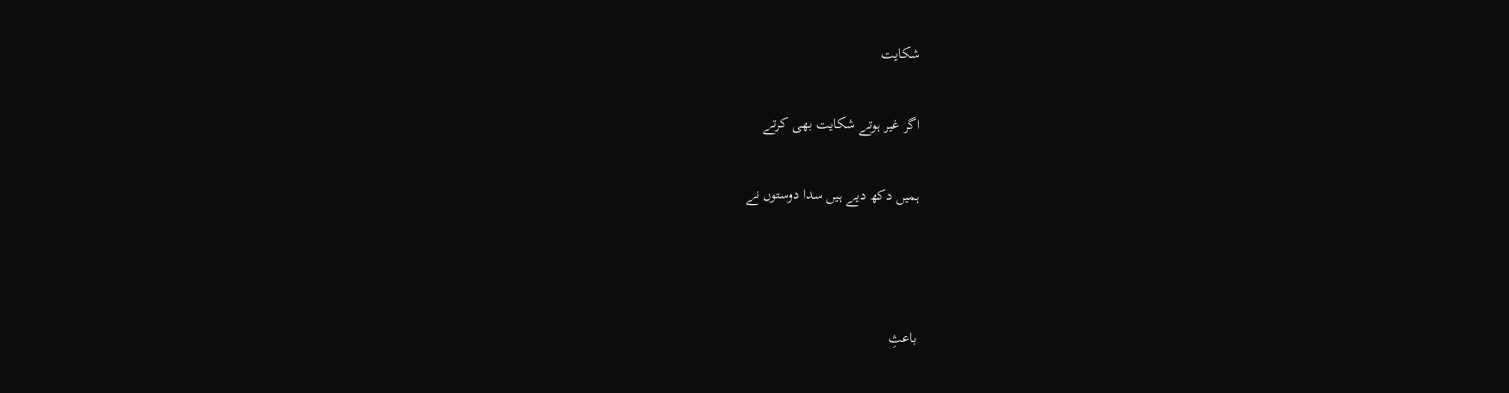شکایت

اگر غیر ہوتے شکایت بھی کرتے

ہمیں دکھ دیے ہیں سدا دوستوں نے



باعثِ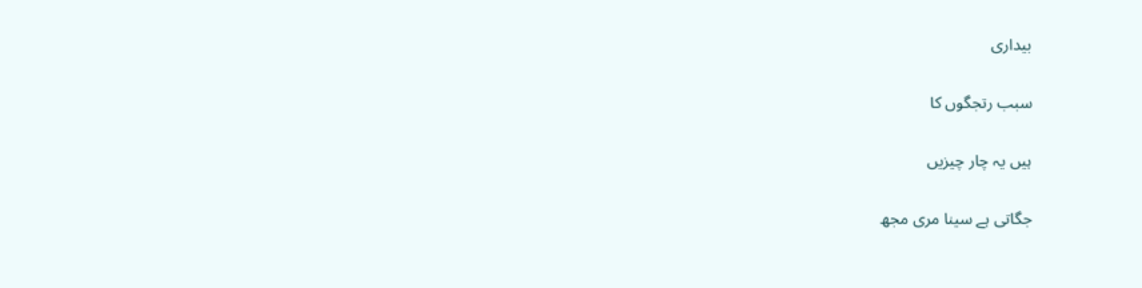بیداری

سبب رتجگوں کا

ہیں یہ چار چیزیں

جگاتی ہے سینا مری مجھ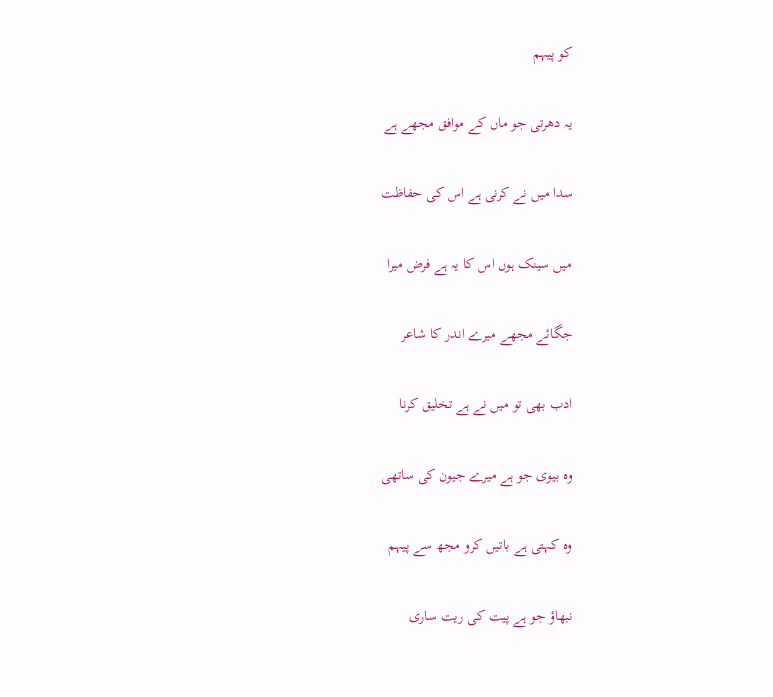کو پیہم

یہ دھرتی جو ماں کے موافق مجھے ہے

سدا میں نے کرنی ہے اس کی حفاظت

میں سینک ہوں اس کا یہ ہے فرض میرا

جگائے مجھے میرے اندر کا شاعر

ادب بھی تو میں نے ہے تخلیق کرنا

وہ بیوی جو ہے میرے جیون کی ساتھی

وہ کہتی ہے باتیں کرو مجھ سے پیہم

نبھاؤ جو ہے پیت کی ریت ساری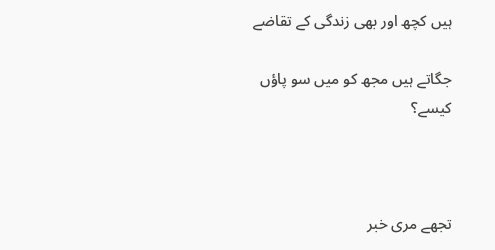ہیں کچھ اور بھی زندگی کے تقاضے

جگاتے ہیں مجھ کو میں سو پاؤں کیسے؟



تجھے مری خبر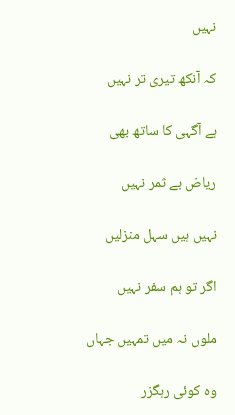نہیں

کہ آنکھ تیری تر نہیں

ہے آگہی کا ساتھ بھی

ریاض بے ثمر نہیں

نہیں ہیں سہل منزلیں

اگر تو ہم سفر نہیں

ملوں نہ میں تمہیں جہاں

وہ کوئی رہگزر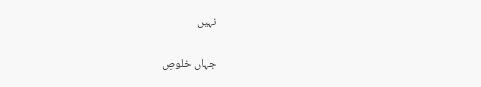نہیں

جہاں خلوصِ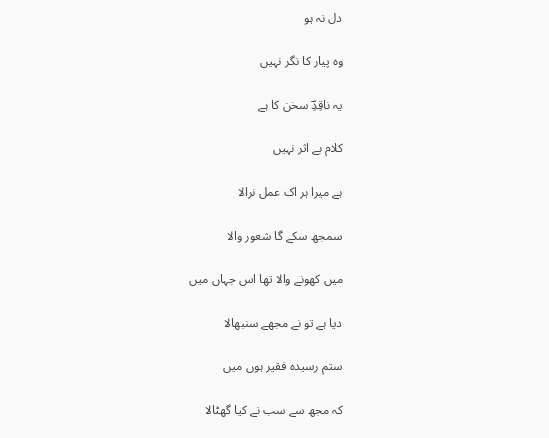دل نہ ہو

وہ پیار کا نگر نہیں

یہ ناقِدِؔ سخن کا ہے

کلام بے اثر نہیں

ہے میرا ہر اک عمل نرالا

سمجھ سکے گا شعور والا

میں کھونے والا تھا اس جہاں میں

دیا ہے تو نے مجھے سنبھالا

ستم رسیدہ فقیر ہوں میں

کہ مجھ سے سب نے کیا گھٹالا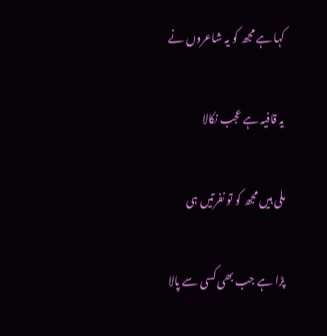کہا ہے مجھ کو یہ شاعروں نے

یہ قافیہ ہے عجب نکالا

ملی ہیں مجھ کو تو نفرتیں ہی

پڑا ہے جب بھی کسی سے پالا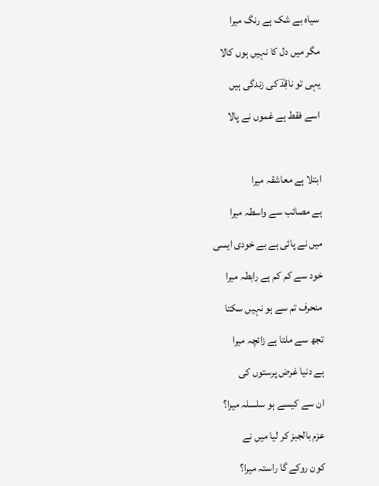سیاہ بے شک ہے رنگ میرا

مگر میں دل کا نہیں ہوں کالا

یہی تو ناقِدؔ کی زندگی ہیں

اسے فقط ہے غموں نے پالا



ابتلا ہے معاشقہ میرا

ہے مصائب سے واسطہ میرا

میں نے پائی ہے بے خودی ایسی

خود سے کم کم ہے رابطہ میرا

منحرف تم سے ہو نہیں سکتا

تجھ سے ملتا ہے زائچہ میرا

ہے دنیا غرض پرستوں کی

ان سے کیسے ہو سلسلہ میرا؟

عزم بالجبز کر لیا میں نے

کون روکے گا راستہ میرا؟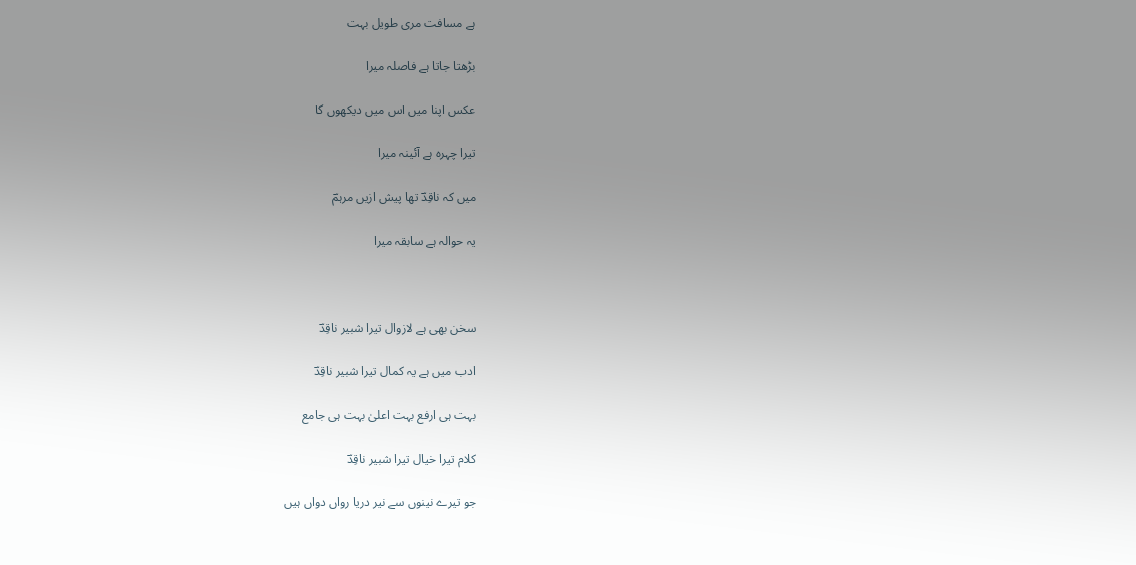ہے مسافت مری طویل بہت

بڑھتا جاتا ہے فاصلہ میرا

عکس اپنا میں اس میں دیکھوں گا

تیرا چہرہ ہے آئینہ میرا

میں کہ ناقِدؔ تھا پیش ازیں مرہمؔ

یہ حوالہ ہے سابقہ میرا



سخن بھی ہے لازوال تیرا شبیر ناقِدؔ

ادب میں ہے یہ کمال تیرا شبیر ناقِدؔ

بہت ہی ارفع بہت اعلیٰ بہت ہی جامع

کلام تیرا خیال تیرا شبیر ناقِدؔ

جو تیرے نینوں سے نیر دریا رواں دواں ہیں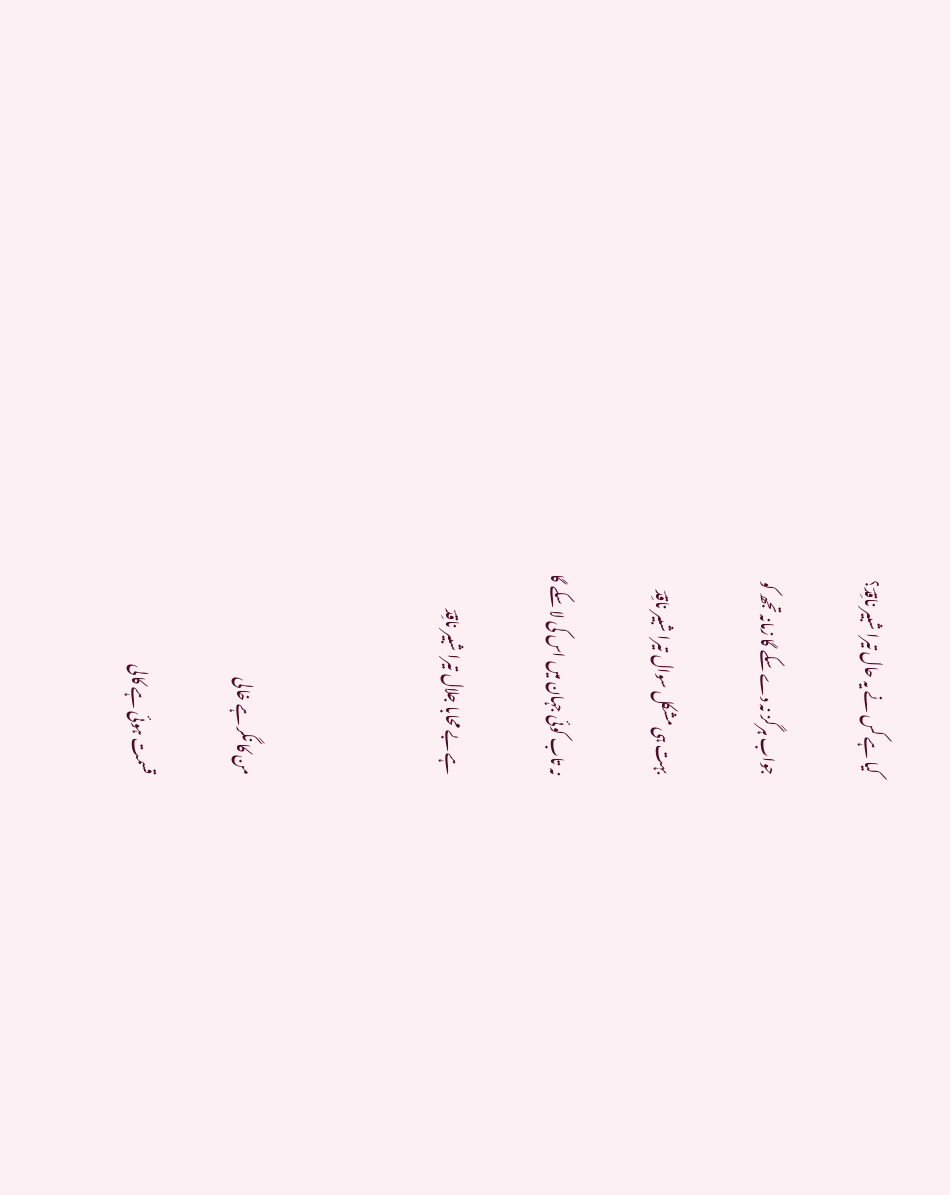کیا ہے کس نے یہ حال تیرا شبیر ناقِدؔ؟

جواب ہرگز نہ دے سکے گا زمانہ تجھ کو

بہت ہی مشکل سوال تیرا شبیر ناقِدؔ

نہ تاب کوئی جہان میں اس کی لا سکے گا

ہے بے محابا جلال تیرا شبیر ناقِدؔ



من کا نگر ہے خالی

قسمت ہوئی ہے کالی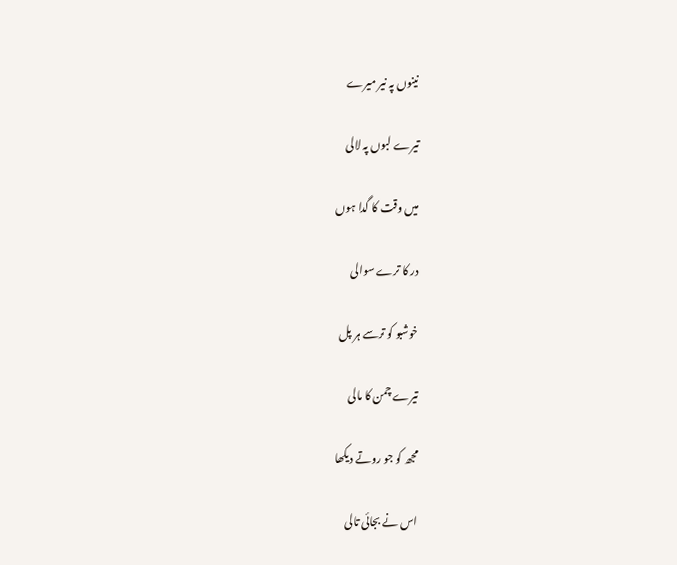نینوں پہ نیر میرے

تیرے لبوں پہ لالی

میں وقت کا گدا ہوں

در کا ترے سوالی

خوشبو کو ترسے ہر پل

تیرے چمن کا مالی

مجھ کو جو روتے دیکھا

اس نے بجائی تالی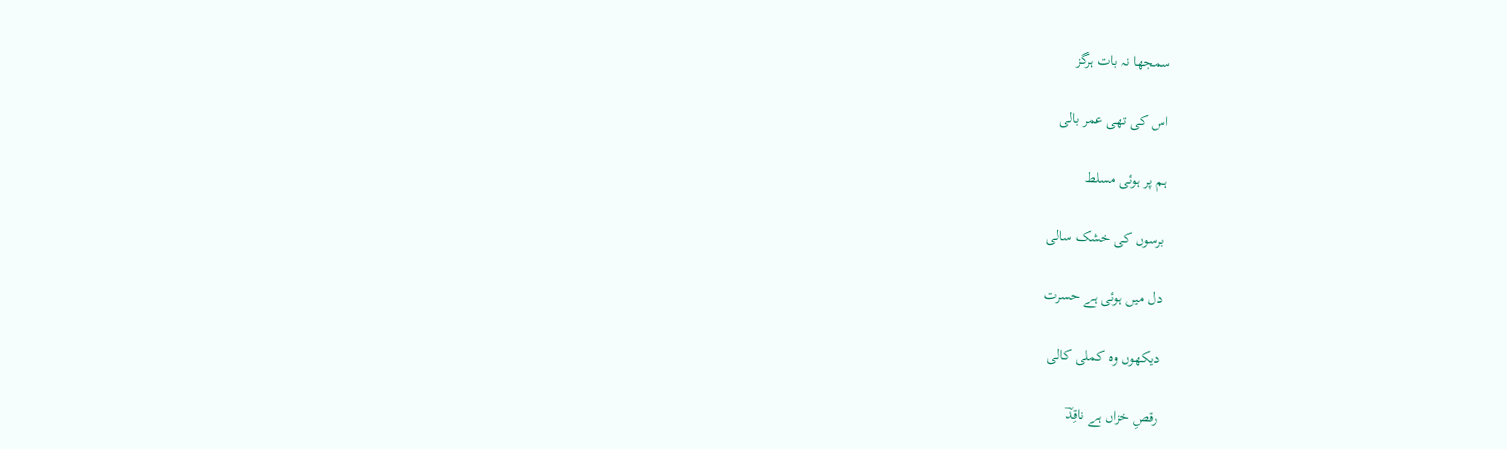سمجھا نہ بات ہرگز

اس کی تھی عمر بالی

ہم پر ہوئی مسلط

برسوں کی خشک سالی

دل میں ہوئی ہے حسرت

دیکھوں وہ کملی کالی

رقصِ خزاں ہے ناقِدؔ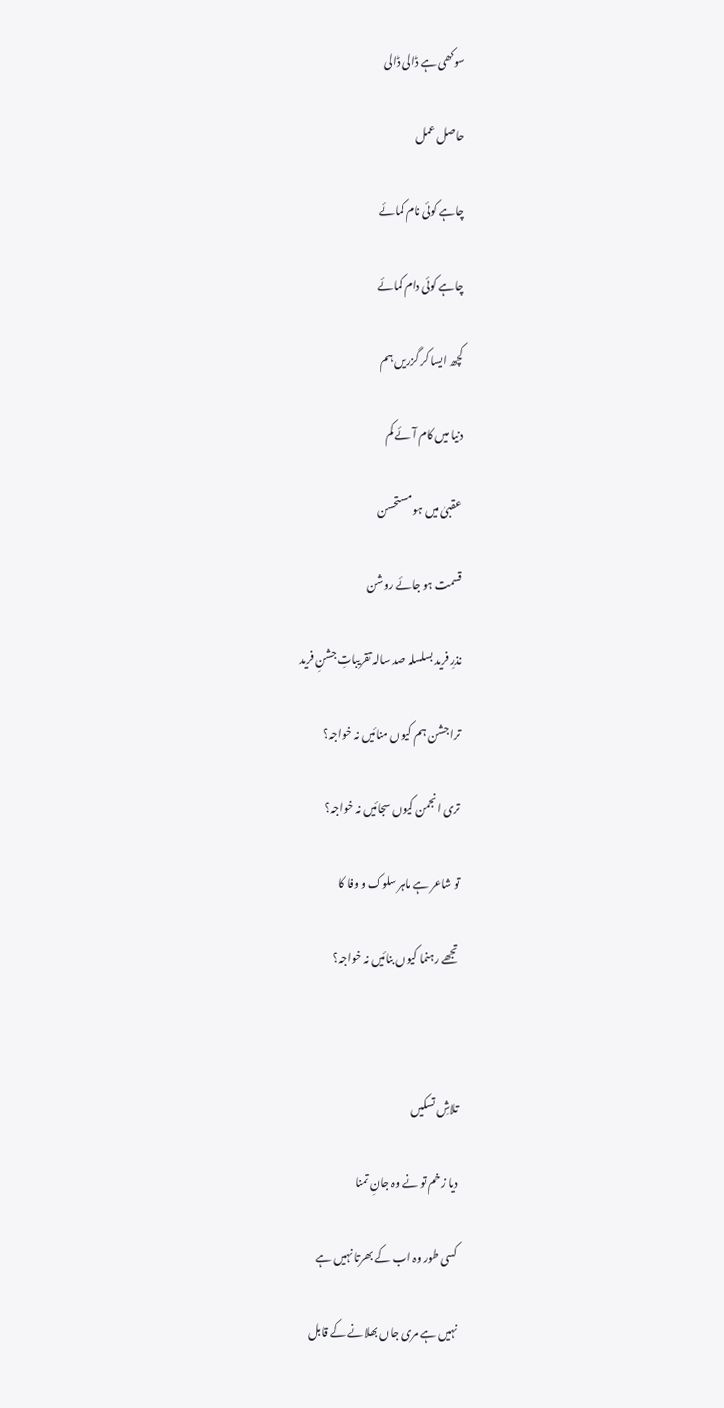سوکھی ہے ڈالی ڈالی

حاصل عمل

چاہے کوئی نام کمائے

چاہے کوئی دام کمائے

کچھ ایسا کر گزریں ہم

دنیا میں کام آئے کم

عقبیٰ میں ہو مستحسن

قسمت ہو جائے روشن

نذرِ فرید بسلسلہ صد سالہ تقریباتِ جشنِ فرید

ترا جشن ہم کیوں منائیں نہ خواجہ؟

تری انجمن کیوں سجائیں نہ خواجہ؟

تو شاعر ہے ماہر سلوک و وفا کا

تجھے رہنما کیوں بنائیں نہ خواجہ؟



تلاشِ تسکیں

دیا زخم تو نے وہ جانِ تمنا

کسی طور وہ اب کے بھرتا نہیں ہے

نہیں ہے مری جاں بھلانے کے قابل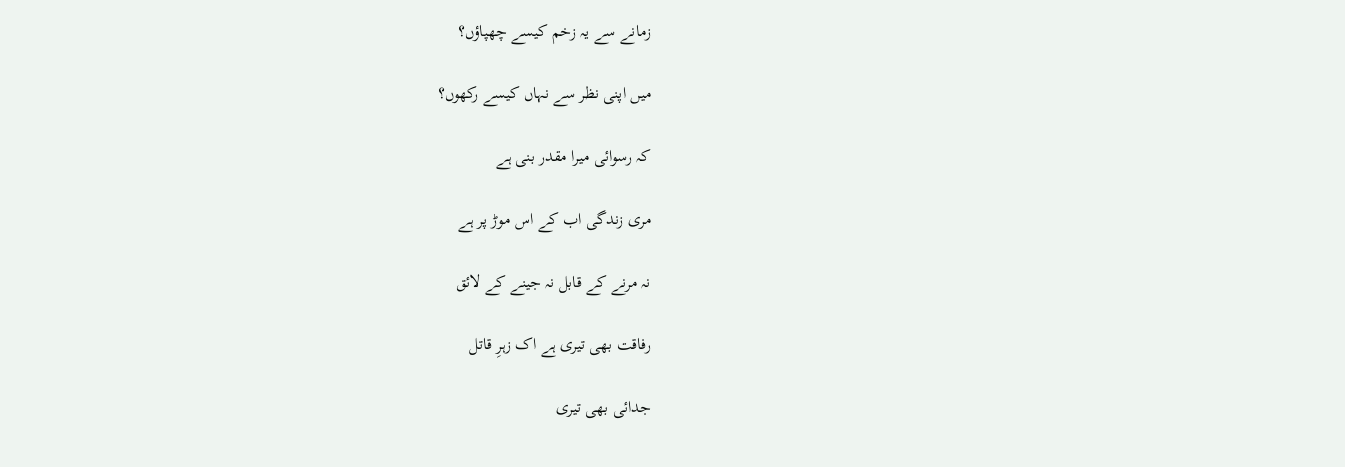زمانے سے یہ زخم کیسے چھپاؤں؟

میں اپنی نظر سے نہاں کیسے رکھوں؟

کہ رسوائی میرا مقدر بنی ہے

مری زندگی اب کے اس موڑ پر ہے

نہ مرنے کے قابل نہ جینے کے لائق

رفاقت بھی تیری ہے اک زہرِ قاتل

جدائی بھی تیری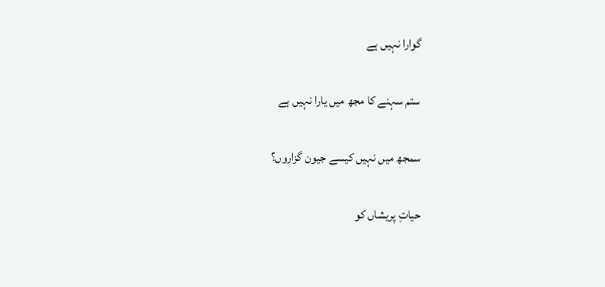گوارا نہیں ہے

ستم سہنے کا مجھ میں یارا نہیں ہے

سمجھ میں نہیں کیسے جیون گزاروں؟

حیاتِ پریشاں کو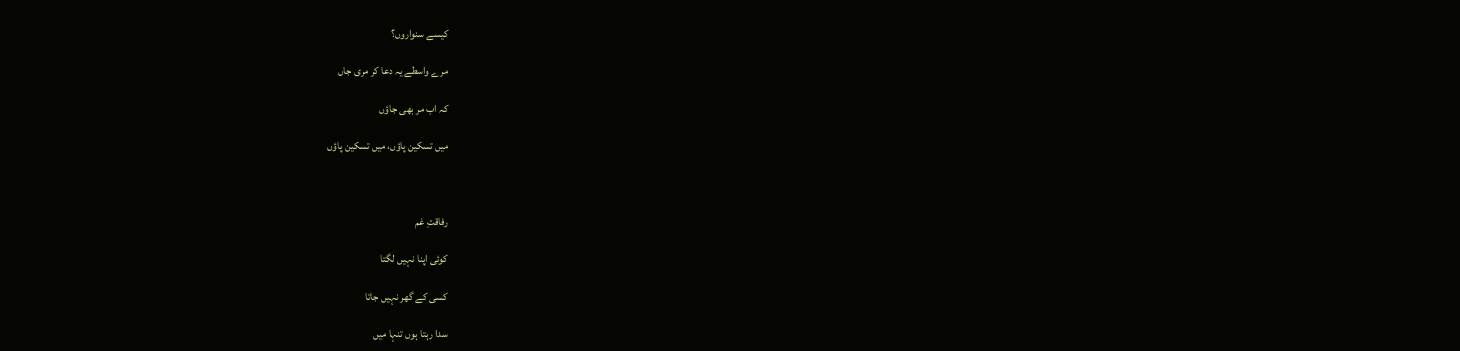کیسے سنواروں؟

مرے واسطے یہ دعا کر مری جاں

کہ اب مر بھی جاؤں

میں تسکین پاؤں، میں تسکین پاؤں



رفاقتِ غم

کوئی اپنا نہیں لگتا

کسی کے گھر نہیں جاتا

سدا رہتا ہوں تنہا میں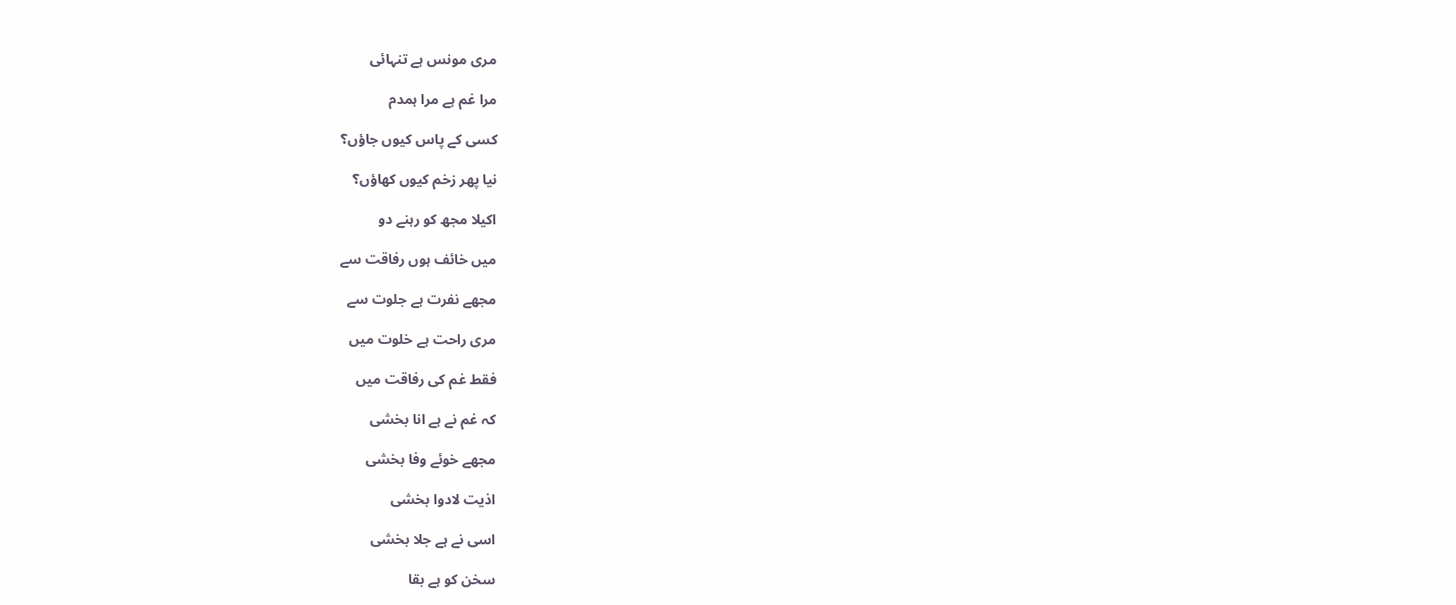مری مونس ہے تنہائی

مرا غم ہے مرا ہمدم

کسی کے پاس کیوں جاؤں؟

نیا پھر زخم کیوں کھاؤں؟

اکیلا مجھ کو رہنے دو

میں خائف ہوں رفاقت سے

مجھے نفرت ہے جلوت سے

مری راحت ہے خلوت میں

فقط غم کی رفاقت میں

کہ غم نے ہے انا بخشی

مجھے خوئے وفا بخشی

اذیت لادوا بخشی

اسی نے ہے جلا بخشی

سخن کو ہے بقا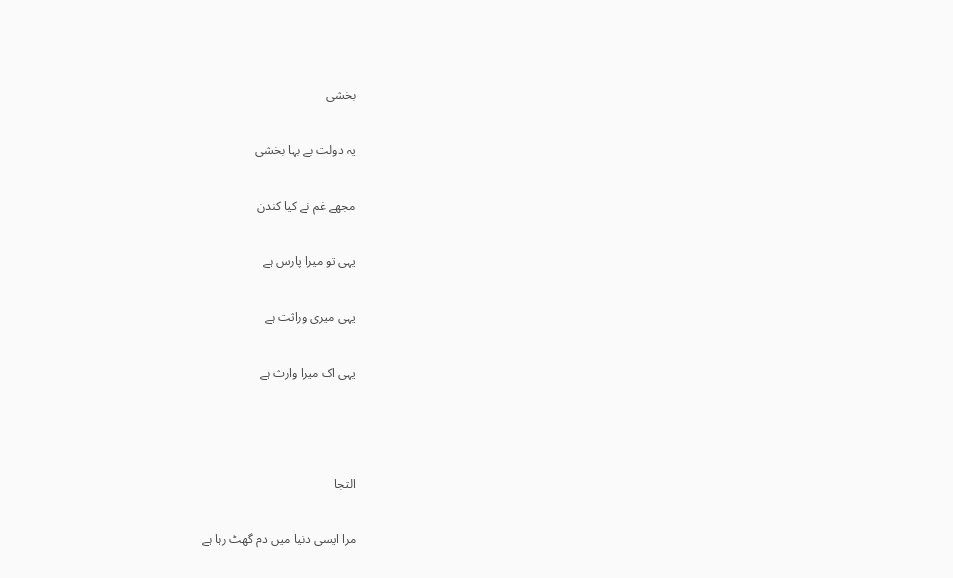بخشی

یہ دولت بے بہا بخشی

مجھے غم نے کیا کندن

یہی تو میرا پارس ہے

یہی میری وراثت ہے

یہی اک میرا وارث ہے



التجا

مرا ایسی دنیا میں دم گھٹ رہا ہے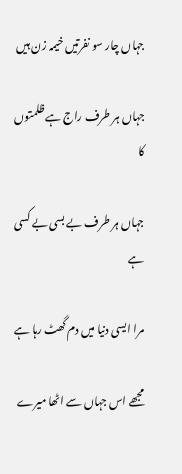جہاں چار سو نفرتیں خیمہ زن ہیں

جہاں ہر طرف راج ہے ظلمتوں کا

جہاں ہر طرف بے بسی بے کسی ہے

مرا ایسی دنیا میں دم گھٹ رہا ہے

مجھے اس جہاں سے اٹھا میرے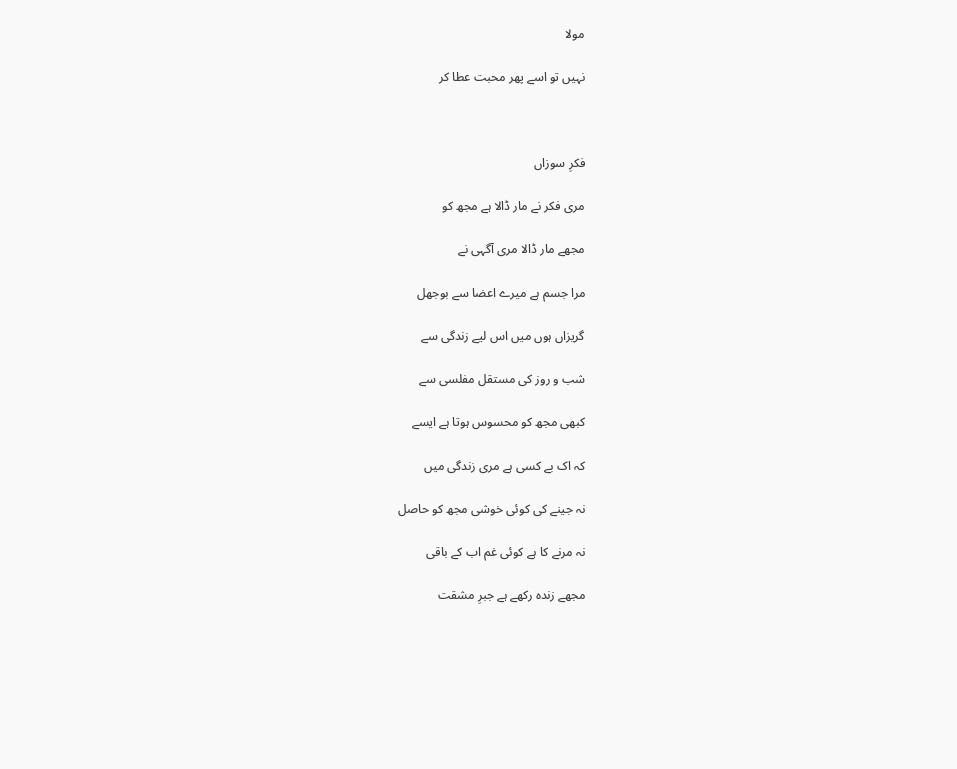مولا

نہیں تو اسے پھر محبت عطا کر



فکرِ سوزاں

مری فکر نے مار ڈالا ہے مجھ کو

مجھے مار ڈالا مری آگہی نے

مرا جسم ہے میرے اعضا سے بوجھل

گریزاں ہوں میں اس لیے زندگی سے

شب و روز کی مستقل مفلسی سے

کبھی مجھ کو محسوس ہوتا ہے ایسے

کہ اک بے کسی ہے مری زندگی میں

نہ جینے کی کوئی خوشی مجھ کو حاصل

نہ مرنے کا ہے کوئی غم اب کے باقی

مجھے زندہ رکھے ہے جبرِ مشقت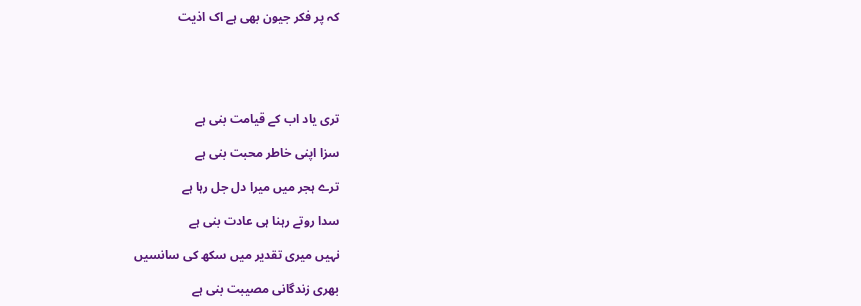کہ پر فکر جیون بھی ہے اک اذیت





تری یاد اب کے قیامت بنی ہے

سزا اپنی خاطر محبت بنی ہے

ترے ہجر میں میرا دل جل رہا ہے

سدا روتے رہنا ہی عادت بنی ہے

نہیں میری تقدیر میں سکھ کی سانسیں

بھری زندگانی مصیبت بنی ہے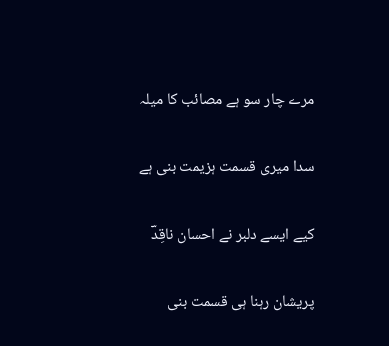مرے چار سو ہے مصائب کا میلہ

سدا میری قسمت ہزیمت بنی ہے

کیے ایسے دلبر نے احسان ناقِدؔ

پریشان رہنا ہی قسمت بنی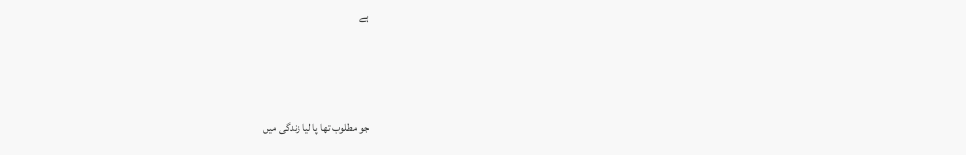ہے



جو مطلوب تھا پا لیا زندگی میں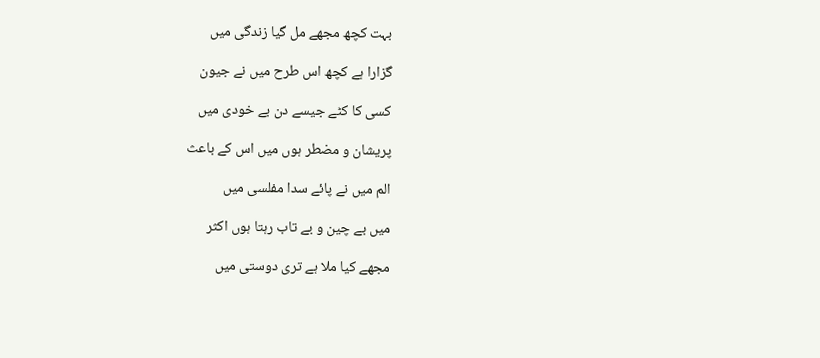بہت کچھ مجھے مل گیا زندگی میں

گزارا ہے کچھ اس طرح میں نے جیون

کسی کا کٹے جیسے دن بے خودی میں

پریشان و مضطر ہوں میں اس کے باعث

الم میں نے پائے سدا مفلسی میں

میں بے چین و بے تاب رہتا ہوں اکثر

مجھے کیا ملا ہے تری دوستی میں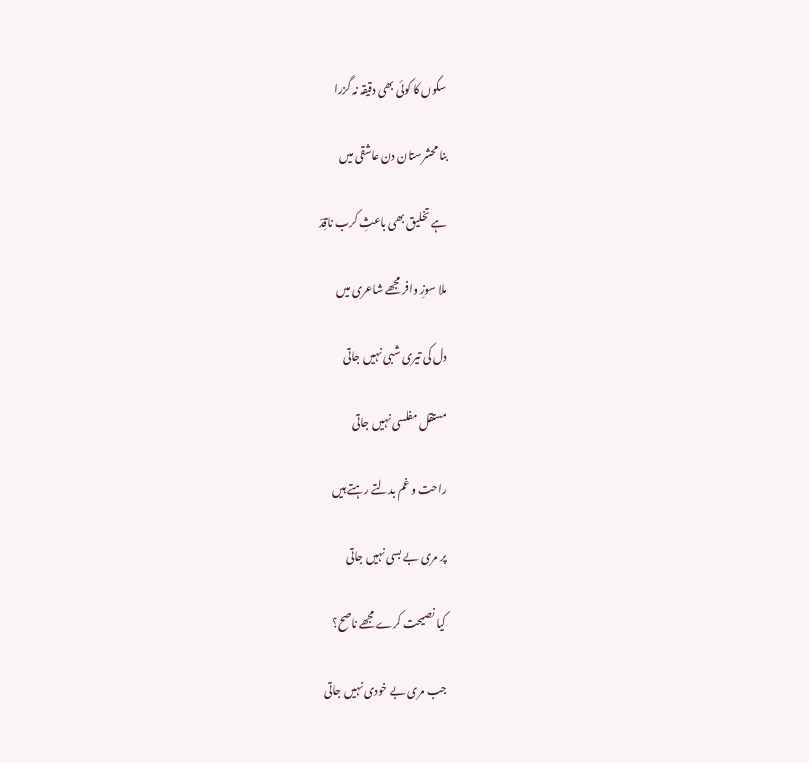سکوں کا کوئی بھی دقیقہ نہ گزرا

بنا محشرستان دن عاشقی میں

ہے تخلیق بھی باعثِ کرب ناقِدؔ

ملا سوزِ وافر مجھے شاعری میں

دل کی تیری شبی نہیں جاتی

مستقل مفلسی نہیں جاتی

راحت و غم بدلتے رہتے ہیں

پر مری بے بسی نہیں جاتی

کیا نصیحت کرے مجھے ناصح؟

جب مری بے خودی نہیں جاتی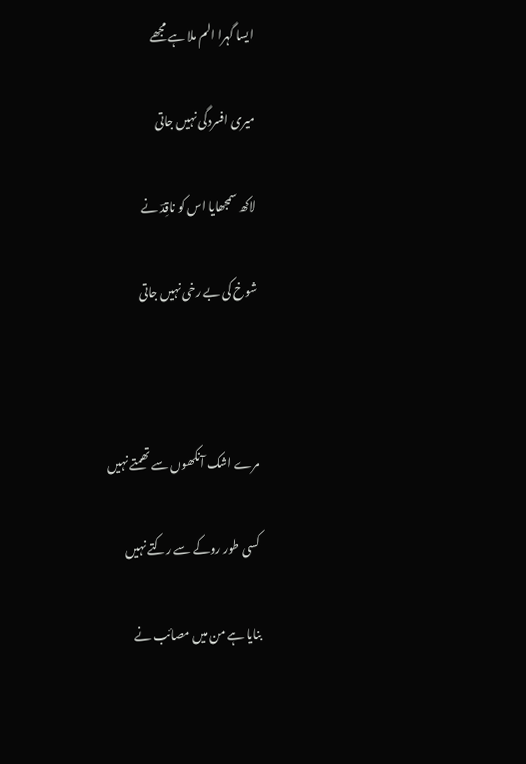ایسا گہرا الم ملا ہے مجھے

میری افسردگی نہیں جاتی

لاکھ سمجھایا اس کو ناقِدؔ نے

شوخ کی بے رخی نہیں جاتی



مرے اشک آنکھوں سے تھمتے نہیں

کسی طور روکے سے رکتے نہیں

بنایا ہے من میں مصائب نے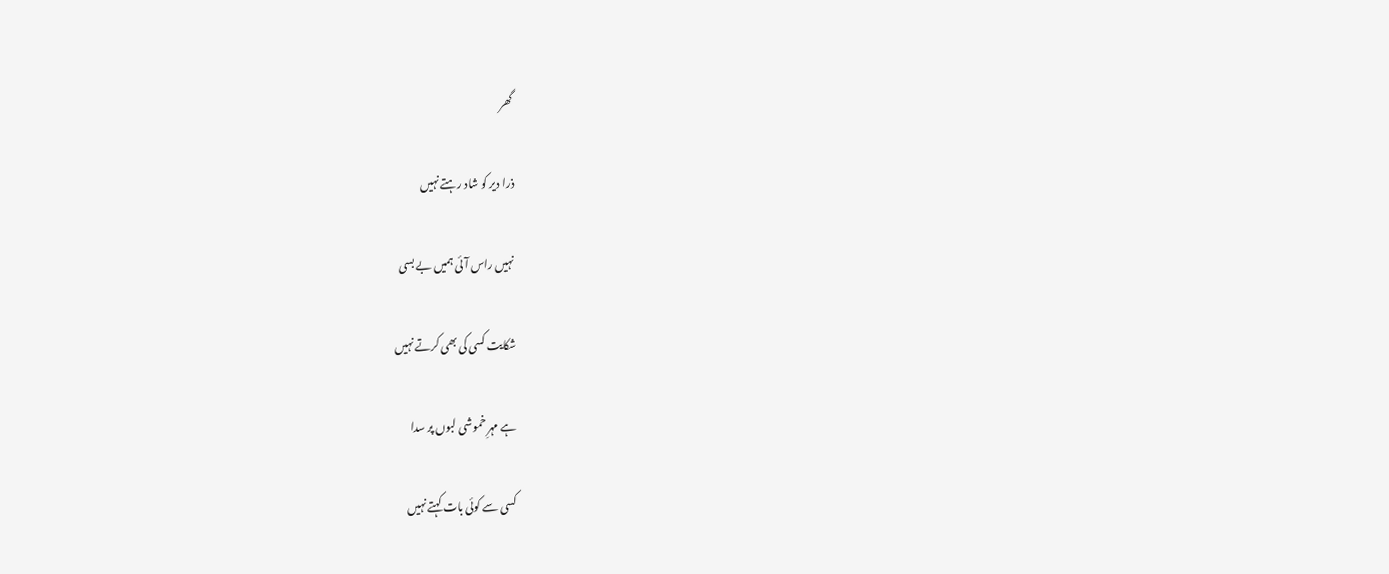گھر

ذرا دیر کو شاد رہتے نہیں

نہیں راس آئی ہمیں بے بسی

شکایت کسی کی بھی کرتے نہیں

ہے مہرِ خموشی لبوں پر سدا

کسی سے کوئی بات کہتے نہیں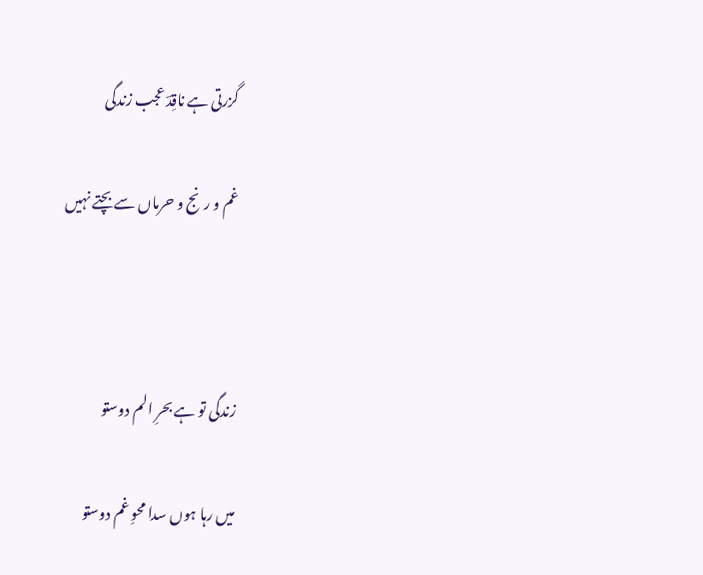گزرتی ہے ناقِدؔ عجب زندگی

غم و رنج و حرماں سے بچتے نہیں



زندگی تو ہے بحرِ الم دوستو

میں رہا ہوں سدا محوِ غم دوستو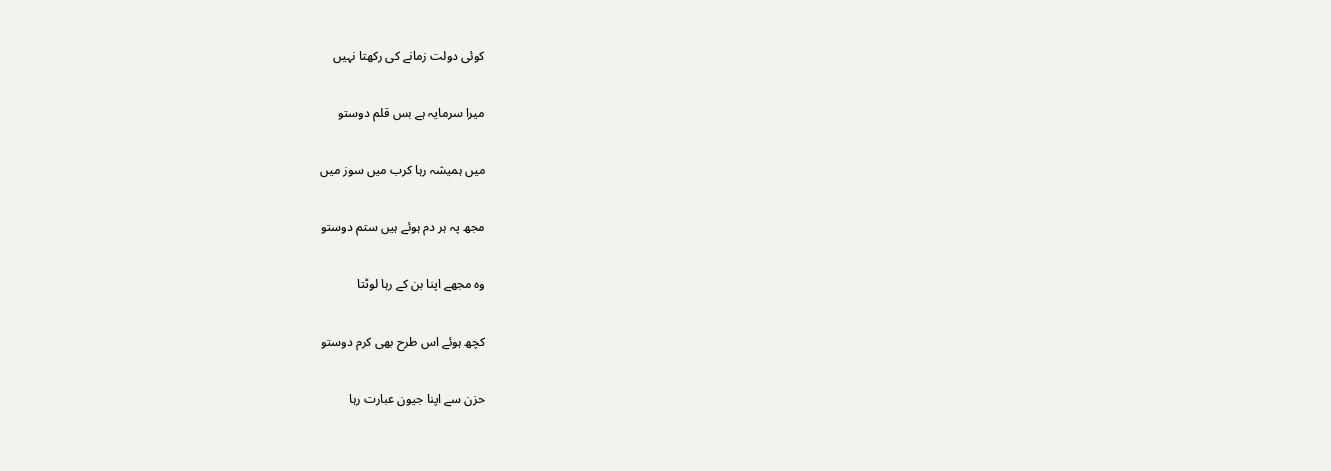کوئی دولت زمانے کی رکھتا نہیں

میرا سرمایہ ہے بس قلم دوستو

میں ہمیشہ رہا کرب میں سوز میں

مجھ پہ ہر دم ہوئے ہیں ستم دوستو

وہ مجھے اپنا بن کے رہا لوٹتا

کچھ ہوئے اس طرح بھی کرم دوستو

حزن سے اپنا جیون عبارت رہا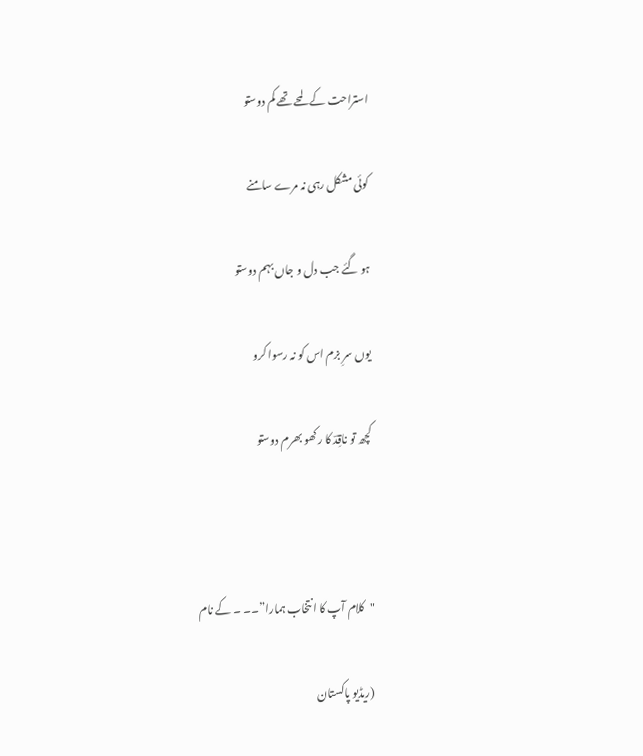استراحت کے لمحے تھے کم دوستو

کوئی مشکل رہی نہ مرے سامنے

ہو گئے جب دل و جاں بہم دوستو

یوں سرِ بزم اس کو نہ رسوا کرو

کچھ تو ناقِدؔ کا رکھو بھرم دوستو



"کلام آپ کا انتخاب ہمارا”۔۔ ۔ کے نام

(ریڈیو پاکستان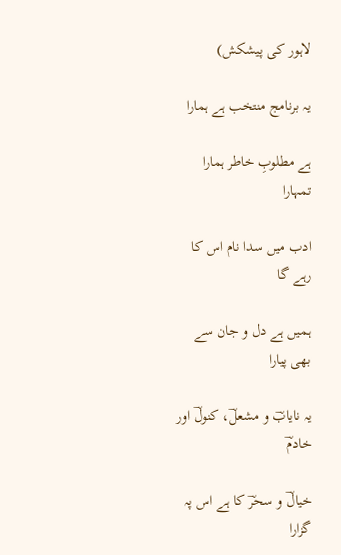لاہور کی پیشکش)

یہ برنامج منتخب ہے ہمارا

ہے مطلوبِ خاطر ہمارا تمہارا

ادب میں سدا نام اس کا رہے گا

ہمیں ہے دل و جان سے بھی پیارا

یہ نایابؔ و مشعلؔ، کنولؔ اور خادمؔ

خیالؔ و سحرؔ کا ہے اس پہ گزارا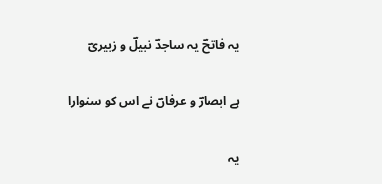یہ فاتحؔ یہ ساجدؔ نبیلؔ و زبیریؔ

ہے ابصارؔ و عرفاںؔ نے اس کو سنوارا

یہ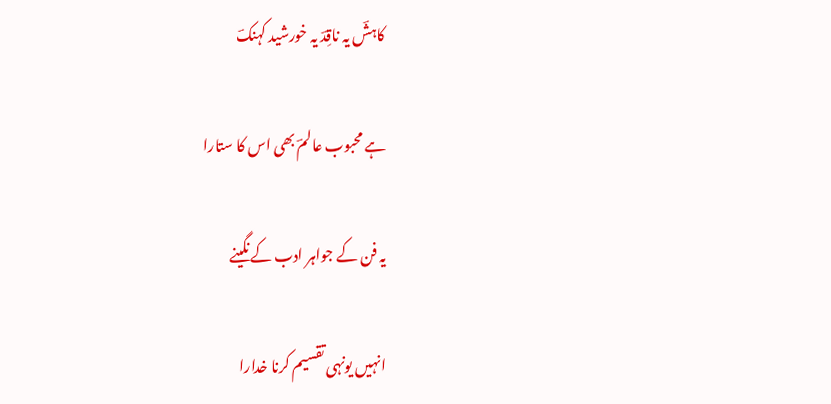کاہشؔ یہ ناقِدؔ یہ خورشید کہنکؔ

ہے محبوب عالمؔ بھی اس کا ستارا

یہ فن کے جواہر ادب کے نگینے

انہیں یونہی تقسیم کرنا خدارا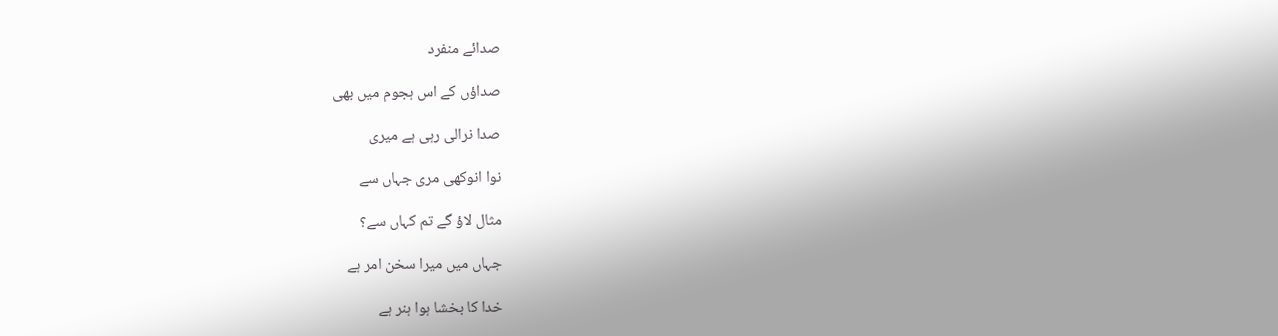صدائے منفرد

صداؤں کے اس ہجوم میں بھی

صدا نرالی رہی ہے میری

نوا انوکھی مری جہاں سے

مثال لاؤ گے تم کہاں سے؟

جہاں میں میرا سخن امر ہے

خدا کا بخشا ہوا ہنر ہے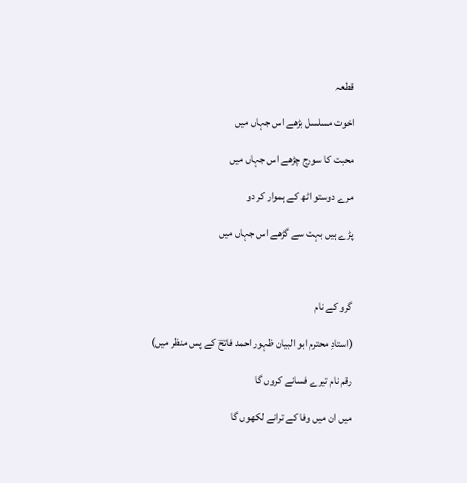قطعہ

اخوت مسلسل بڑھے اس جہاں میں

محبت کا سورج چڑھے اس جہاں میں

مرے دوستو اٹھ کے ہموار کر دو

پڑے ہیں بہت سے گڑھے اس جہاں میں



گرو کے نام

(استادِ محترم ابو البیان ظہور احمد فاتحؔ کے پس منظر میں)

رقم نام تیرے فسانے کروں گا

میں ان میں وفا کے ترانے لکھوں گا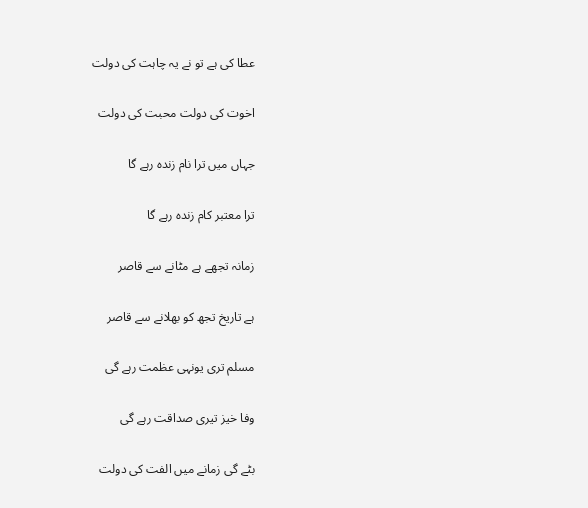عطا کی ہے تو نے یہ چاہت کی دولت

اخوت کی دولت محبت کی دولت

جہاں میں ترا نام زندہ رہے گا

ترا معتبر کام زندہ رہے گا

زمانہ تجھے ہے مٹانے سے قاصر

ہے تاریخ تجھ کو بھلانے سے قاصر

مسلم تری یونہی عظمت رہے گی

وفا خیز تیری صداقت رہے گی

بٹے گی زمانے میں الفت کی دولت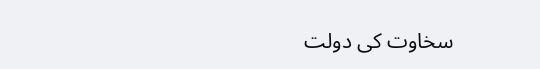سخاوت کی دولت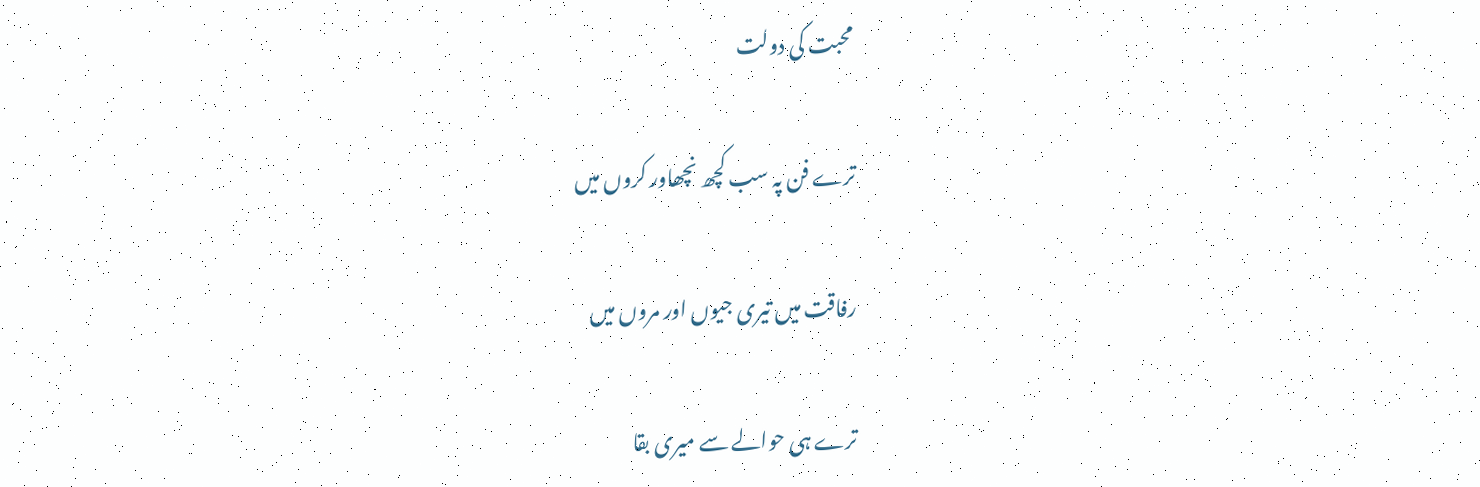محبت کی دولت

ترے فن پہ سب کچھ نچھاور کروں میں

رفاقت میں تیری جیوں اور مروں میں

ترے ہی حوالے سے میری بقا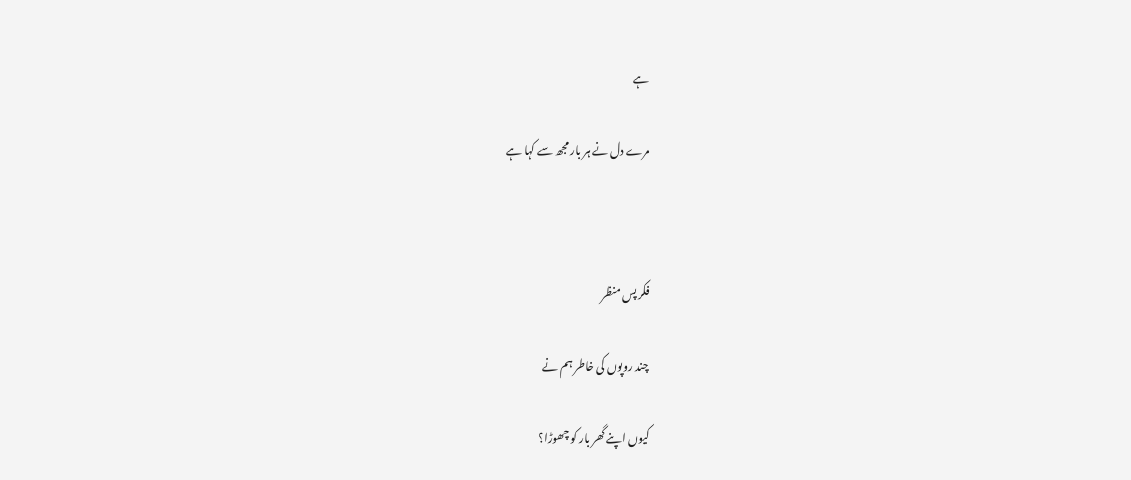ہے

مرے دل نے ہر بار مجھ سے کہا ہے



فکر پس منظر

چند روپوں کی خاطر ہم نے

کیوں اپنے گھر بار کو چھوڑا؟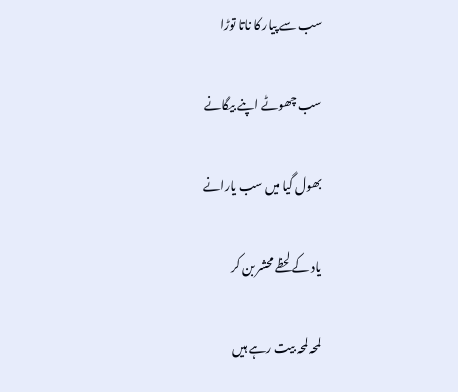سب سے پیار کا ناتا توڑا

سب چھوٹے اپنے بیگانے

بھول گیا میں سب یارانے

یاد کے لحظے محشر بن کر

لمحہ لمحہ بیت رہے ہیں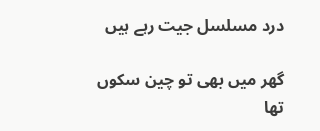درد مسلسل جیت رہے ہیں

گھر میں بھی تو چین سکوں تھا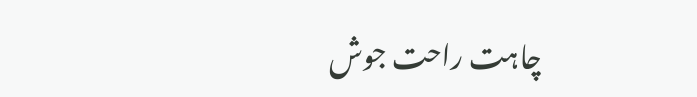چاہت راحت جوش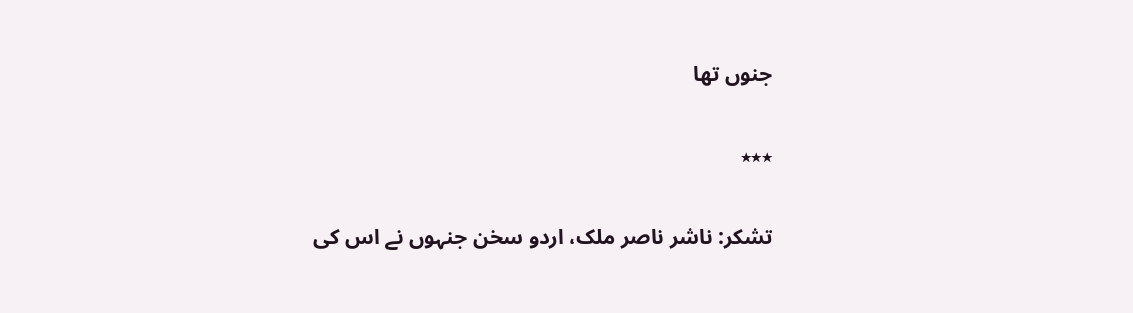جنوں تھا

٭٭٭

تشکر: ناشر ناصر ملک، اردو سخن جنہوں نے اس کی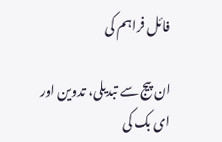فائل فراہم کی

ان پیج سے تبدیلی، تدوین اور ای بک کی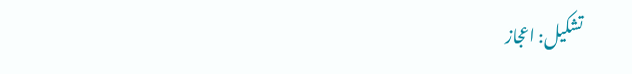تشکیل: اعجاز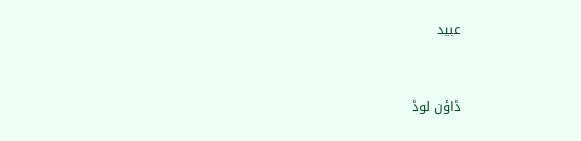عبید


ڈاؤن لوڈ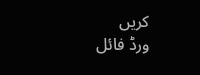کریں
ورڈ فائل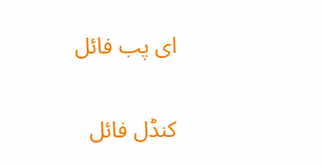ای پب فائل

کنڈل فائل